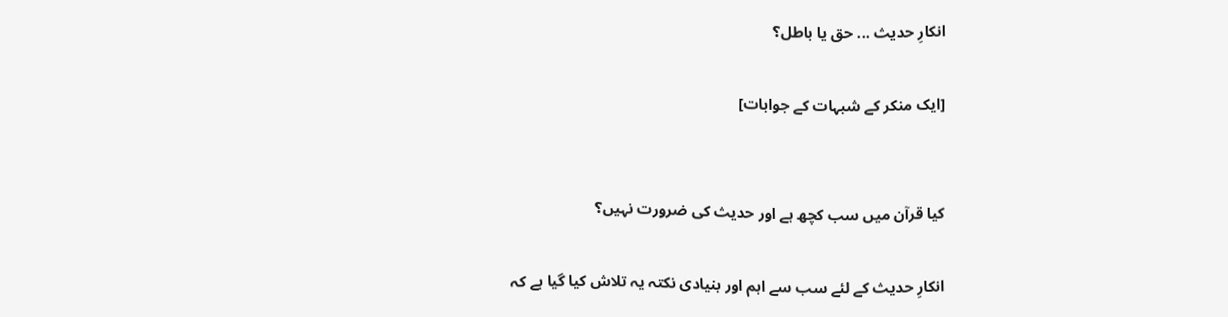انکارِ حدیث ... حق یا باطل؟

[ایک منکر کے شبہات کے جوابات]


کیا قرآن میں سب کچھ ہے اور حدیث کی ضرورت نہیں؟

انکارِ حدیث کے لئے سب سے اہم اور بنیادی نکتہ یہ تلاش کیا گیا ہے کہ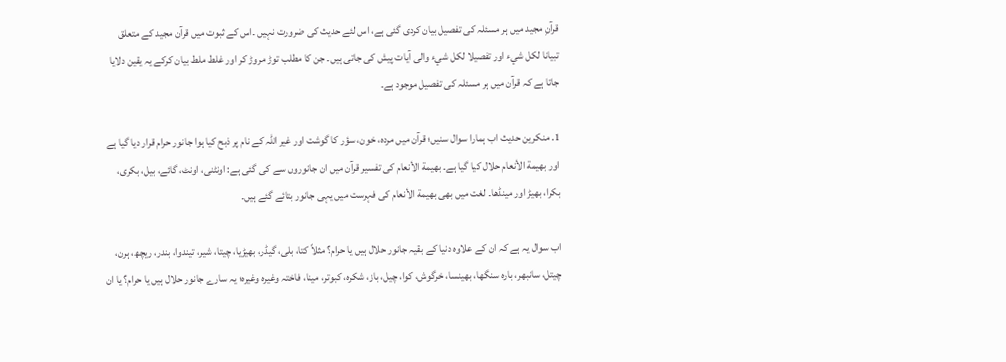قرآنِ مجید میں ہر مسئلہ کی تفصیل بیان کردی گئی ہے، اس لئے حدیث کی ضرورت نہیں ۔اس کے ثبوت میں قرآن مجید کے متعلق تبيانا لکل شيء اور تفصيلا لکل شيء والی آیات پیش کی جاتی ہیں۔ جن کا مطلب توڑ مروڑ کر اور غلط ملط بیان کرکے یہ یقین دلایا جاتا ہے کہ قرآن میں ہر مسئلہ کی تفصیل موجود ہے۔

1. منکرین حدیث اب ہمارا سوال سنیں؛ قرآن میں مردہ، خون، سؤر کا گوشت اور غیر اللہ کے نام پر ذبح کیا ہوا جانور حرام قرار دیا گیا ہے اور بهیمة الأنعام حلال کیا گیا ہے۔ بهیمة الأنعام کی تفسیر قرآن میں ان جانوروں سے کی گئی ہے: اونٹنی، اونٹ، گائے، بیل، بکری، بکرا، بھیڑ اور مینڈھا۔ لغت میں بھی بهیمة الأنعام کی فہرست میں یہی جانور بتائے گئے ہیں۔

اب سوال یہ ہے کہ ان کے علاوہ دنیا کے بقیہ جانور حلال ہیں یا حرام؟ مثلاً کتا، بلی، گیڈر، بھیڑیا، چیتا، شیر، تیندوا، بندر، ریچھ، ہرن، چیتل، سانبھر، بارہ سنگھا، بھینسا، خرگوش، کوا، چیل، باز، شکرہ، کبوتر، مینا، فاختہ وغیرہ وغیرہ؛ یہ سارے جانور حلال ہیں یا حرام؟ یا ان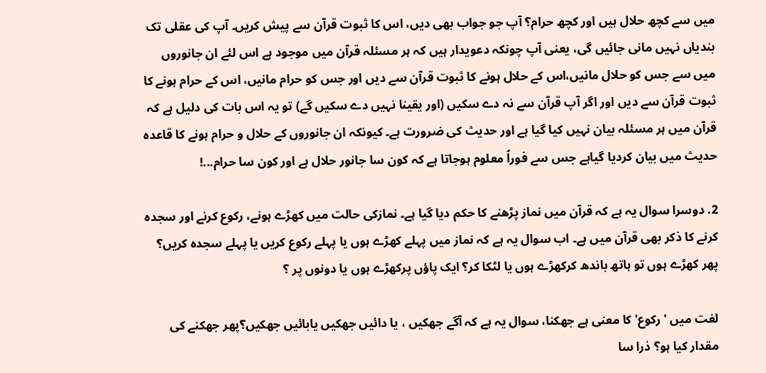میں سے کچھ حلال ہیں اور کچھ حرام؟ آپ جو جواب بھی دیں، اس کا ثبوت قرآن سے پیش کریں۔ آپ کی عقلی تک بندیاں نہیں مانی جائیں گی، یعنی آپ چونکہ دعویدار ہیں کہ ہر مسئلہ قرآن میں موجود ہے اس لئے ان جانوروں میں سے جس کو حلال مانیں،اس کے حلال ہونے کا ثبوت قرآن سے دیں اور جس کو حرام مانیں، اس کے حرام ہونے کا ثبوت قرآن سے دیں اور اگر آپ قرآن سے نہ دے سکیں (اور یقینا نہیں دے سکیں گے) تو یہ اس بات کی دلیل ہے کہ قرآن میں ہر مسئلہ بیان نہیں کیا گیا ہے اور حدیث کی ضرورت ہے۔ کیونکہ ان جانوروں کے حلال و حرام ہونے کا قاعدہ حدیث میں بیان کردیا گیاہے جس سے فوراً معلوم ہوجاتا ہے کہ کون سا جانور حلال ہے اور کون سا حرام...!

2. دوسرا سوال یہ ہے کہ قرآن میں نماز پڑھنے کا حکم دیا گیا ہے۔ نمازکی حالت میں کھڑے ہونے، رکوع کرنے اور سجدہ کرنے کا ذکر بھی قرآن میں ہے۔ اب سوال یہ ہے کہ نماز میں پہلے کھڑے ہوں یا پہلے رکوع کریں یا پہلے سجدہ کریں؟ پھر کھڑے ہوں تو ہاتھ باندھ کرکھڑے ہوں یا لٹکا کر؟ ایک پاؤں پرکھڑے ہوں یا دونوں پر ؟

لغت میں 'رکوع' کا معنی ہے جھکنا، سوال یہ ہے کہ آگے جھکیں ، یا دائیں جھکیں یابائیں جھکیں؟پھر جھکنے کی مقدار کیا ہو؟ ذرا سا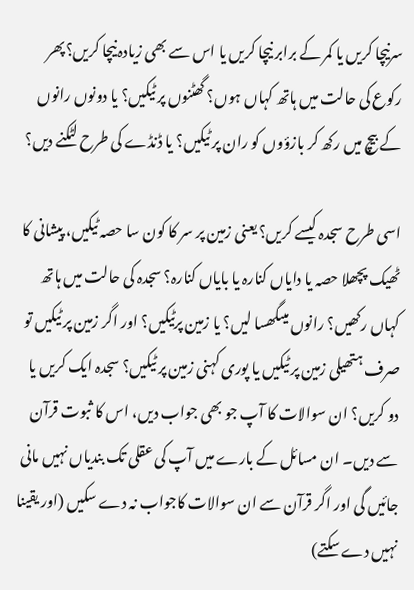سرنیچا کریں یا کمر کے برابر نیچا کریں یا اس سے بھی زیادہ نیچا کریں؟پھر رکوع کی حالت میں ہاتھ کہاں ہوں؟ گھٹنوں پر ٹیکیں؟ یا دونوں رانوں کے بیچ میں رکھ کر بازؤوں کو ران پر ٹیکیں؟ یا ڈنڈے کی طرح لٹکنے دیں؟

اسی طرح سجدہ کیسے کریں؟ یعنی زمین پر سر کا کون سا حصہ ٹیکیں، پیشانی کا ٹھیک پچھلا حصہ یا دایاں کنارہ یا بایاں کنارہ؟ سجدہ کی حالت میں ہاتھ کہاں رکھیں؟ رانوں میںگھسا لیں؟ یا زمین پرٹیکیں؟ اور اگر زمین پر ٹیکیں تو صرف ہتھیلی زمین پر ٹیکیں یا پوری کہنی زمین پر ٹیکیں؟ سجدہ ایک کریں یا دو کریں؟ ان سوالات کا آپ جو بھی جواب دیں، اس کا ثبوت قرآن سے دیں۔ ان مسائل کے بارے میں آپ کی عقلی تک بندیاں نہیں مانی جائیں گی اور اگر قرآن سے ان سوالات کاجواب نہ دے سکیں (اور یقینا نہیں دے سکتے)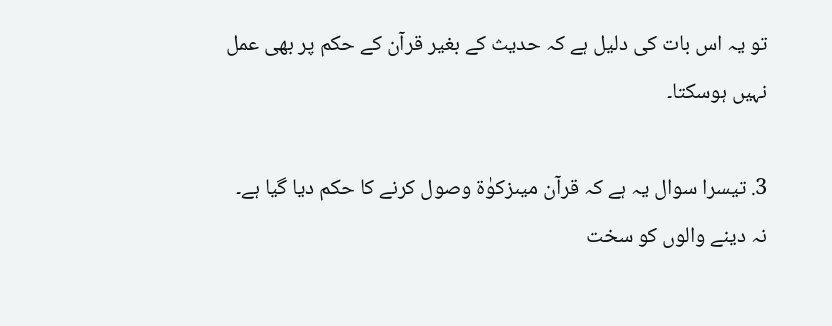تو یہ اس بات کی دلیل ہے کہ حدیث کے بغیر قرآن کے حکم پر بھی عمل نہیں ہوسکتا۔

3. تیسرا سوال یہ ہے کہ قرآن میںزکوٰۃ وصول کرنے کا حکم دیا گیا ہے۔ نہ دینے والوں کو سخت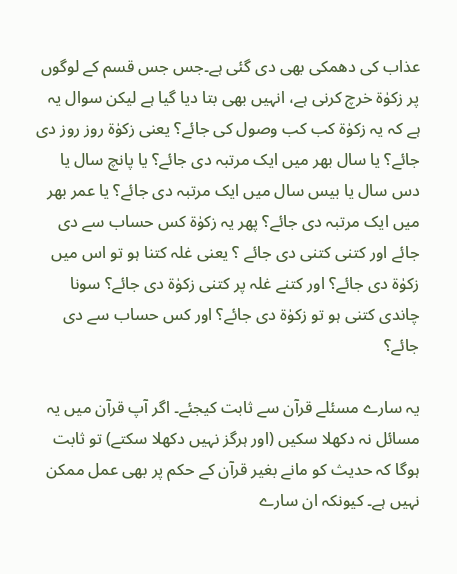عذاب کی دھمکی بھی دی گئی ہے۔جس جس قسم کے لوگوں پر زکوٰۃ خرچ کرنی ہے، انہیں بھی بتا دیا گیا ہے لیکن سوال یہ ہے کہ یہ زکوٰۃ کب کب وصول کی جائے؟ یعنی زکوٰۃ روز روز دی جائے؟ یا سال بھر میں ایک مرتبہ دی جائے؟ یا پانچ سال یا دس سال یا بیس سال میں ایک مرتبہ دی جائے؟ یا عمر بھر میں ایک مرتبہ دی جائے؟ پھر یہ زکوٰۃ کس حساب سے دی جائے اور کتنی کتنی دی جائے ؟ یعنی غلہ کتنا ہو تو اس میں زکوٰۃ دی جائے؟ اور کتنے غلہ پر کتنی زکوٰۃ دی جائے؟ سونا چاندی کتنی ہو تو زکوٰۃ دی جائے؟ اور کس حساب سے دی جائے؟

یہ سارے مسئلے قرآن سے ثابت کیجئے۔ اگر آپ قرآن میں یہ مسائل نہ دکھلا سکیں (اور ہرگز نہیں دکھلا سکتے) تو ثابت ہوگا کہ حدیث کو مانے بغیر قرآن کے حکم پر بھی عمل ممکن نہیں ہے۔ کیونکہ ان سارے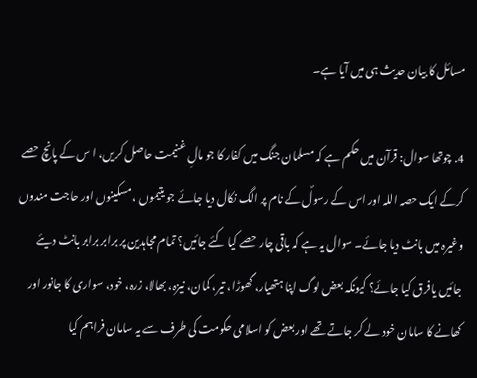مسائل کا بیان حدیث ہی میں آیا ہے۔

4. چوتھا سوال: قرآن میں حکم ہے کہ مسلمان جنگ میں کفار کا جو مالِ غنیمت حاصل کریں، ا س کے پانچ حصے کرکے ایک حصہ اللہ اور اس کے رسولؐ کے نام پر الگ نکال دیا جائے جو یتیموں ، مسکینوں اور حاجت مندوں وغیرہ میں بانٹ دیا جائے۔ سوال یہ ہے کہ باقی چار حصے کیا کئے جائیں؟ تمام مجاہدین پر برابر برابر بانٹ دیئے جائیں یافرق کیا جائے؟ کیونکہ بعض لوگ اپنا ہتھیار، گھوڑا، تیر، کمان، نیزہ، بھالا، زرہ، خود، سواری کا جانور اور کھانے کا سامان خود لے کر جاتے تھے اور بعض کو اسلامی حکومت کی طرف سے یہ سامان فراہم کیا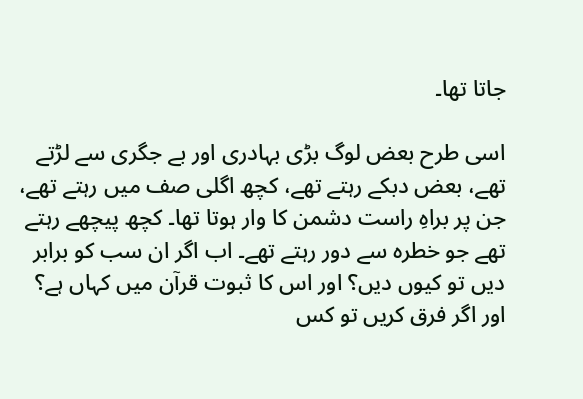جاتا تھا۔

اسی طرح بعض لوگ بڑی بہادری اور بے جگری سے لڑتے تھے، بعض دبکے رہتے تھے، کچھ اگلی صف میں رہتے تھے، جن پر براہِ راست دشمن کا وار ہوتا تھا۔ کچھ پیچھے رہتے تھے جو خطرہ سے دور رہتے تھے۔ اب اگر ان سب کو برابر دیں تو کیوں دیں؟ اور اس کا ثبوت قرآن میں کہاں ہے؟ اور اگر فرق کریں تو کس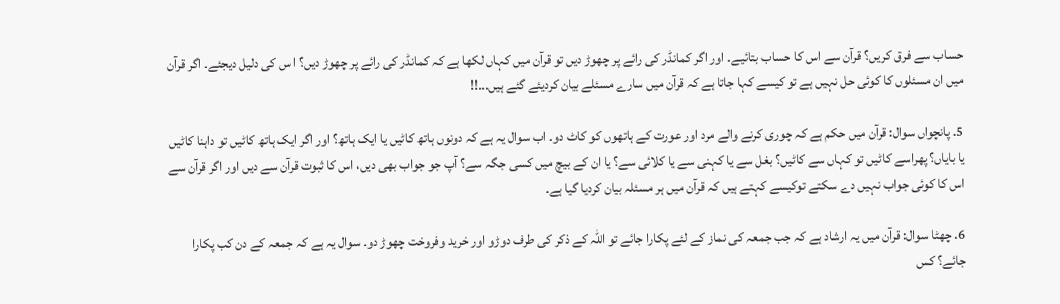حساب سے فرق کریں؟ قرآن سے اس کا حساب بتائیے۔ اور اگر کمانڈر کی رائے پر چھوڑ دیں تو قرآن میں کہاں لکھا ہے کہ کمانڈر کی رائے پر چھوڑ دیں؟ ا س کی دلیل دیجئے۔ اگر قرآن میں ان مسئلوں کا کوئی حل نہیں ہے تو کیسے کہا جاتا ہے کہ قرآن میں سارے مسئلے بیان کردیئے گئے ہیں...!!

5. پانچواں سوال: قرآن میں حکم ہے کہ چوری کرنے والے مرد اور عورت کے ہاتھوں کو کاٹ دو۔ اب سوال یہ ہے کہ دونوں ہاتھ کاٹیں یا ایک ہاتھ؟ اور اگر ایک ہاتھ کاٹیں تو داہنا کاٹیں یا بایاں؟ پھراسے کاٹیں تو کہاں سے کاٹیں؟ بغل سے یا کہنی سے یا کلائی سے؟ یا ان کے بیچ میں کسی جگہ سے؟ آپ جو جواب بھی دیں، اس کا ثبوت قرآن سے دیں اور اگر قرآن سے اس کا کوئی جواب نہیں دے سکتے توکیسے کہتے ہیں کہ قرآن میں ہر مسئلہ بیان کردیا گیا ہے۔

6. چھٹا سوال: قرآن میں یہ ارشاد ہے کہ جب جمعہ کی نماز کے لئے پکارا جائے تو اللہ کے ذکر کی طرف دوڑو اور خرید وفروخت چھوڑ دو۔ سوال یہ ہے کہ جمعہ کے دن کب پکارا جائے؟ کس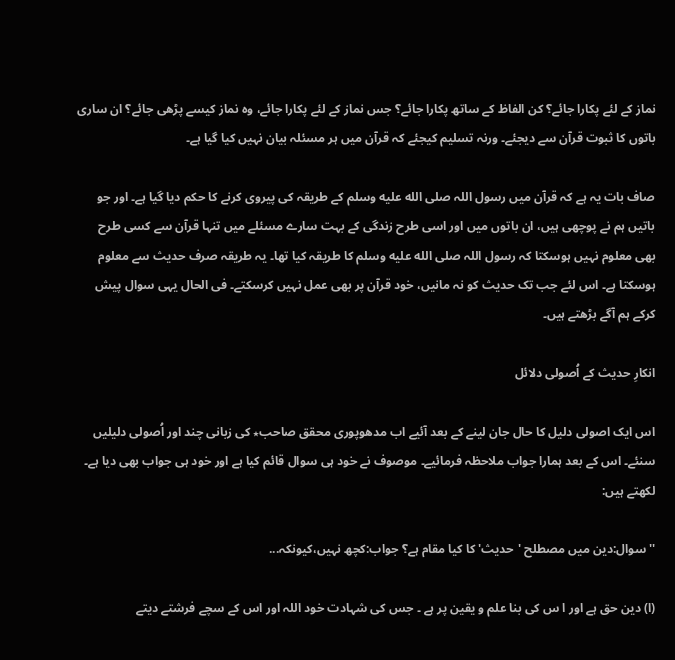نماز کے لئے پکارا جائے؟ کن الفاظ کے ساتھ پکارا جائے؟ جس نماز کے لئے پکارا جائے، وہ نماز کیسے پڑھی جائے؟ ان ساری باتوں کا ثبوت قرآن سے دیجئے۔ ورنہ تسلیم کیجئے کہ قرآن میں ہر مسئلہ بیان نہیں کیا گیا ہے۔

صاف بات یہ ہے کہ قرآن میں رسول اللہ صلى الله عليه وسلم کے طریقہ کی پیروی کرنے کا حکم دیا گیا ہے۔ اور جو باتیں ہم نے پوچھی ہیں، ان باتوں میں اور اسی طرح زندگی کے بہت سارے مسئلے میں تنہا قرآن سے کسی طرح بھی معلوم نہیں ہوسکتا کہ رسول اللہ صلى الله عليه وسلم کا طریقہ کیا تھا۔ یہ طریقہ صرف حدیث سے معلوم ہوسکتا ہے۔ اس لئے جب تک حدیث کو نہ مانیں، خود قرآن پر بھی عمل نہیں کرسکتے۔ فی الحال یہی سوال پیش کرکے ہم آگے بڑھتے ہیں۔

انکارِ حدیث کے اُصولی دلائل

اس ایک اصولی دلیل کا حال جان لینے کے بعد آئیے اب مدھوپوری محقق صاحب٭ کی زبانی چند اور اُصولی دلیلیں سنئے۔ اس کے بعد ہمارا جواب ملاحظہ فرمائیے۔ موصوف نے خود ہی سوال قائم کیا ہے اور خود ہی جواب بھی دیا ہے۔ لکھتے ہیں:

''سوال:دین میں مصطلح 'حدیث' کا کیا مقام ہے؟ جواب:کچھ نہیں،کیونکہ...

(ا) دین حق ہے اور ا س کی بنا علم و یقین پر ہے ۔ جس کی شہادت خود اللہ اور اس کے سچے فرشتے دیتے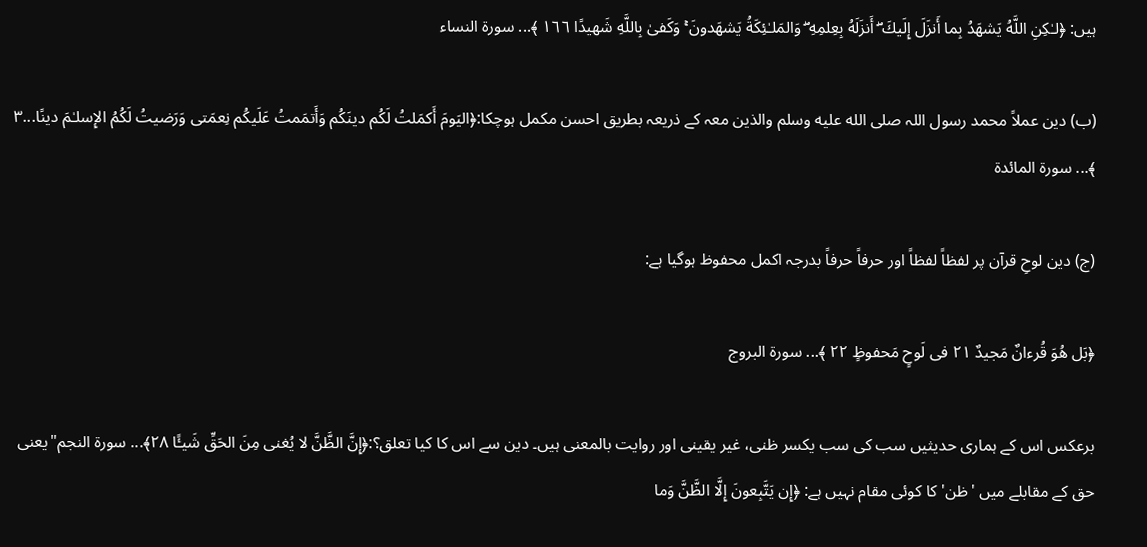ہیں: ﴿لـٰكِنِ اللَّهُ يَشهَدُ بِما أَنزَلَ إِلَيكَ ۖ أَنزَلَهُ بِعِلمِهِ ۖ وَالمَلـٰئِكَةُ يَشهَدونَ ۚ وَكَفىٰ بِاللَّهِ شَهيدًا ١٦٦ ﴾... سورة النساء

(ب) دین عملاً محمد رسول اللہ صلى الله عليه وسلم والذین معہ کے ذریعہ بطریق احسن مکمل ہوچکا:﴿اليَومَ أَكمَلتُ لَكُم دينَكُم وَأَتمَمتُ عَلَيكُم نِعمَتى وَرَ‌ضيتُ لَكُمُ الإِسلـٰمَ دينًا...٣ ﴾... سورة المائدة

(ج) دین لوحِ قرآن پر لفظاً لفظاً اور حرفاً حرفاً بدرجہ اکمل محفوظ ہوگیا ہے:

﴿بَل هُوَ قُر‌ءانٌ مَجيدٌ ٢١ فى لَوحٍ مَحفوظٍ ٢٢ ﴾... سورة البروج

برعکس اس کے ہماری حدیثیں سب کی سب یکسر ظنی، غیر یقینی اور روایت بالمعنی ہیں۔ دین سے اس کا کیا تعلق؟:﴿إِنَّ الظَّنَّ لا يُغنى مِنَ الحَقِّ شَيـًٔا ٢٨﴾... سورة النجم"یعنی حق کے مقابلے میں 'ظن' کا کوئی مقام نہیں ہے: ﴿إِن يَتَّبِعونَ إِلَّا الظَّنَّ وَما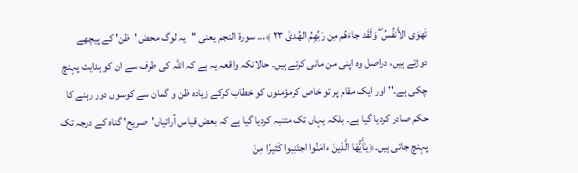تَهوَى الأَنفُسُ ۖ وَلَقَد جاءَهُم مِن رَ‌بِّهِمُ الهُدىٰ ٢٣ ﴾... سورة النجم یعنی ''یہ لوگ محض 'ظن' کے پیچھے دوڑتے ہیں، دراصل وہ اپنی من مانی کرتے ہیں۔ حالانکہ واقعہ یہ ہے کہ اللہ کی طرف سے ان کو ہدایت پہنچ چکی ہے۔'' اور ایک مقام پر تو خاص کرمؤمنوں کو خطاب کرکے زیادہ ظن و گمان سے کوسوں دور رہنے کا حکم صادر کردیا گیا ہے۔ بلکہ یہاں تک متنبہ کردیا گیا ہے کہ بعض قیاس آرائیاں'صریح' گناہ کے درجہ تک پہنچ جاتی ہیں۔﴿يـٰأَيُّهَا الَّذينَ ءامَنُوا اجتَنِبوا كَثيرً‌ا مِنَ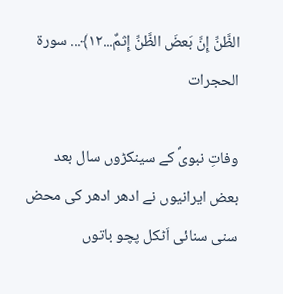الظَّنِّ إِنَّ بَعضَ الظَّنِّ إِثمٌ...١٢﴾... سورة الحجرات

وفاتِ نبویؐ کے سینکڑوں سال بعد بعض ایرانیوں نے ادھر ادھر کی محض سنی سنائی اَٹکل پچو باتوں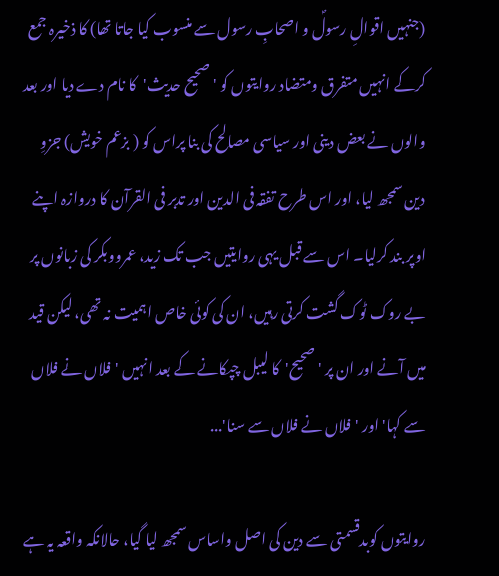(جنہیں اقوالِ رسولؐ و اصحابِ رسول سے منسوب کیا جاتا تھا) کا ذخیرہ جمع کرکے انہیں متفرق ومتضاد روایتوں کو 'صحیح حدیث'کا نام دے دیا اور بعد والوں نے بعض دینی اور سیاسی مصالح کی بنا پراس کو ( بزعم خویش) جزوِ دین سمجھ لیا، اور اس طرح تفقہ فی الدین اور تدبر فی القرآن کا دروازہ اپنے اوپر بند کرلیا۔ اس سے قبل یہی روایتیں جب تک زید، عمرووبکر کی زبانوں پر بے روک ٹوک گشت کرتی رہیں، ان کی کوئی خاص اہمیت نہ تھی، لیکن قید میں آنے اور ان پر 'صحیح'کا لیبل چپکانے کے بعد انہیں 'فلاں نے فلاں سے کہا' اور 'فلاں نے فلاں سے سنا'...

روایتوں کوبدقسمتی سے دین کی اصل واساس سمجھ لیا گیا، حالانکہ واقعہ یہ ہے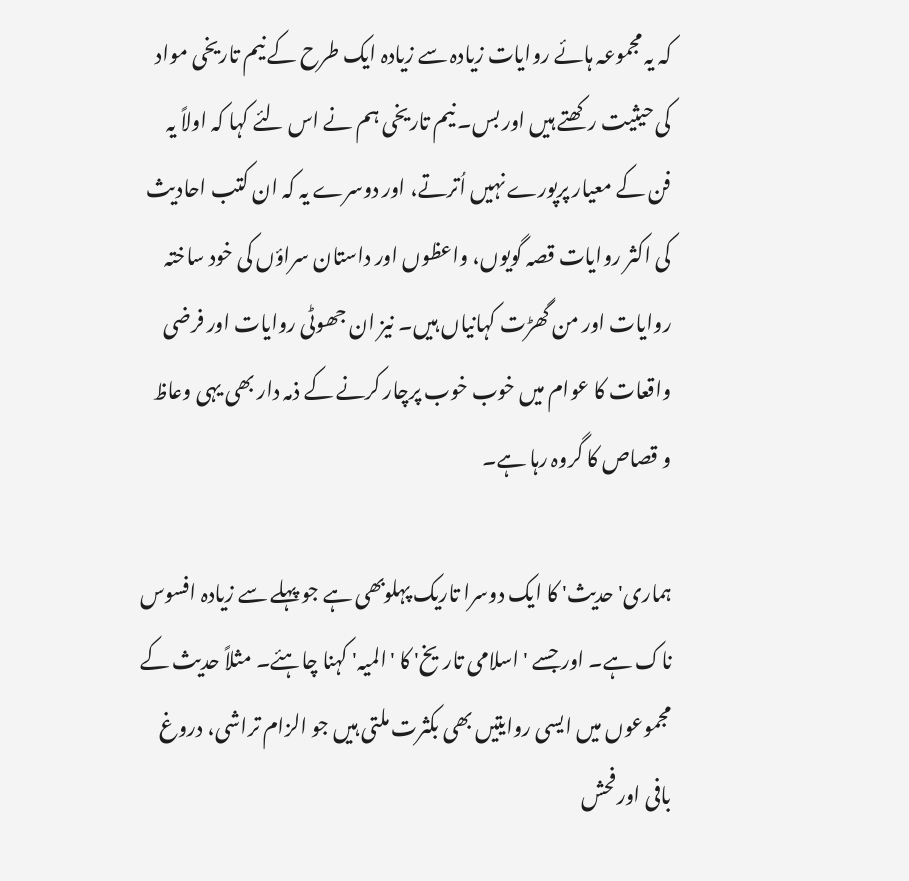کہ یہ مجموعہ ہائے روایات زیادہ سے زیادہ ایک طرح کے نیم تاریخی مواد کی حیثیت رکھتے ہیں اور بس۔ نیم تاریخی ہم نے اس لئے کہا کہ اولاً یہ فن کے معیار پرپورے نہیں اُترتے، اور دوسرے یہ کہ ان کتب احادیث کی اکثر روایات قصہ گویوں، واعظوں اور داستان سراؤں کی خود ساختہ روایات اور من گھڑت کہانیاں ہیں۔ نیز ان جھوٹی روایات اور فرضی واقعات کا عوام میں خوب خوب پرچار کرنے کے ذمہ دار بھی یہی وعاظ و قصاص کا گروہ رہا ہے۔

ہماری'حدیث' کا ایک دوسرا تاریک پہلوبھی ہے جو پہلے سے زیادہ افسوس ناک ہے۔ اور جسے 'اسلامی تاریخ' کا 'المیہ' کہنا چاہئے۔ مثلاً حدیث کے مجموعوں میں ایسی روایتیں بھی بکثرت ملتی ہیں جو الزام تراشی، دروغ بافی اور فحش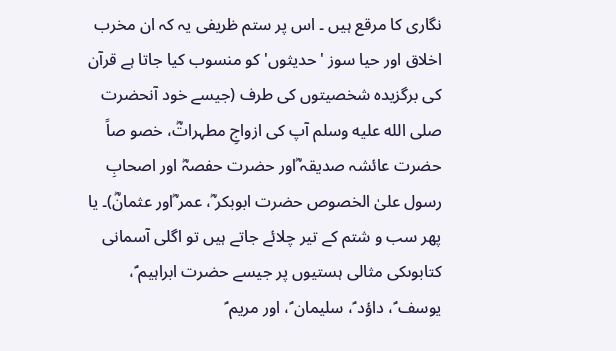نگاری کا مرقع ہیں ۔ اس پر ستم ظریفی یہ کہ ان مخرب اخلاق اور حیا سوز 'حدیثوں' کو منسوب کیا جاتا ہے قرآن کی برگزیدہ شخصیتوں کی طرف (جیسے خود آنحضرت صلى الله عليه وسلم آپ کی ازواجِ مطہراتؓ، خصو صاً حضرت عائشہ صدیقہ ؓاور حضرت حفصہؓ اور اصحابِ رسول علیٰ الخصوص حضرت ابوبکر ؓ، عمر ؓاور عثمانؓ)۔ یا پھر سب و شتم کے تیر چلائے جاتے ہیں تو اگلی آسمانی کتابوںکی مثالی ہستیوں پر جیسے حضرت ابراہیم ؑ، یوسف ؑ، داؤد ؑ، سلیمان ؑ، اور مریم ؑ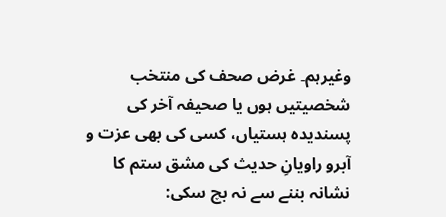وغیرہم۔ غرض صحف کی منتخب شخصیتیں ہوں یا صحیفہ آخر کی پسندیدہ ہستیاں، کسی کی بھی عزت و آبرو راویانِ حدیث کی مشق ستم کا نشانہ بننے سے نہ بچ سکی: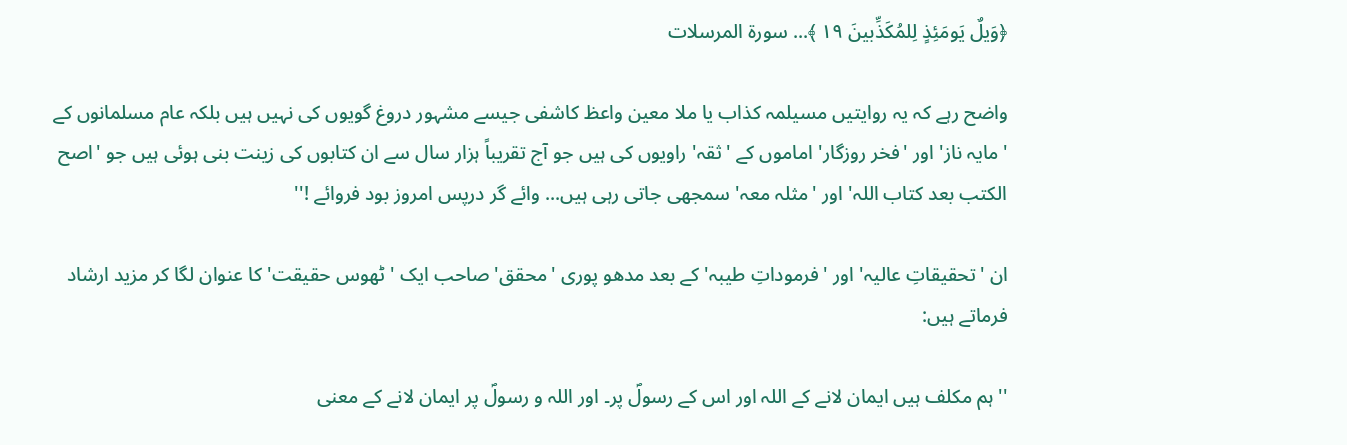﴿وَيلٌ يَومَئِذٍ لِلمُكَذِّبينَ ١٩ ﴾... سورة المرسلات

واضح رہے کہ یہ روایتیں مسیلمہ کذاب یا ملا معین واعظ کاشفی جیسے مشہور دروغ گویوں کی نہیں ہیں بلکہ عام مسلمانوں کے 'مایہ ناز' اور 'فخر روزگار' اماموں کے 'ثقہ' راویوں کی ہیں جو آج تقریباً ہزار سال سے ان کتابوں کی زینت بنی ہوئی ہیں جو 'اصح الکتب بعد کتاب اللہ' اور 'مثلہ معہ' سمجھی جاتی رہی ہیں... وائے گر درپس امروز بود فروائے !''

ان 'تحقیقاتِ عالیہ' اور 'فرموداتِ طیبہ' کے بعد مدھو پوری 'محقق' صاحب ایک 'ٹھوس حقیقت' کا عنوان لگا کر مزید ارشاد فرماتے ہیں:

''ہم مکلف ہیں ایمان لانے کے اللہ اور اس کے رسولؐ پر۔ اور اللہ و رسولؐ پر ایمان لانے کے معنی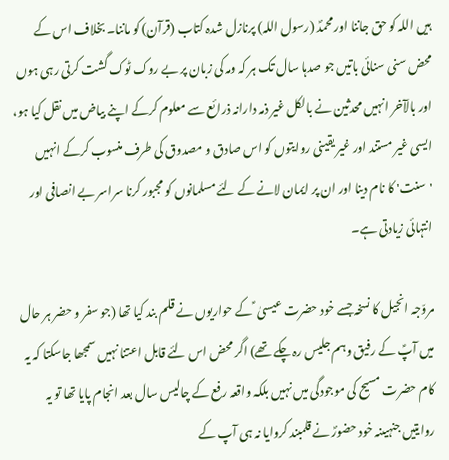ہیں اللہ کو حق جاننا اور محمدؐ (رسول اللہ) پرنازل شدہ کتاب (قرآن) کو ماننا۔ بخلاف اس کے محض سنی سنائی باتیں جو صدہا سال تک ہر کہ ومہ کی زبان پر بے روک ٹوک گشت کرتی رہی ہوں اور بالآخر انہیں محدثین نے بالکل غیر ذمہ دارانہ ذرائع سے معلوم کرکے اپنے بیاض میں نقل کیا ہو، ایسی غیر مستند اور غیر یقینی روایتوں کو اس صادق و مصدوق کی طرف منسوب کرکے انہیں 'سنت' کا نام دینا اور ان پر ایمان لانے کے لئے مسلمانوں کو مجبور کرنا سراسر بے انصافی اور انتہائی زیادتی ہے۔

مروّجہ انجیل کا نسخہ جسے خود حضرت عیسیٰ ؑ کے حواریوں نے قلم بند کیا تھا (جو سفر و حضر ہر حال میں آپؑ کے رفیق وہم جلیس رہ چکے تھے) اگر محض اس لئے قابل اعتنا نہیں سمجھا جاسکتا کہ یہ کام حضرت مسیح کی موجودگی میں نہیں بلکہ واقعہ رفع کے چالیس سال بعد انجام پایا تھا تو یہ روایتیں جنہیںنہ خود حضورؐ نے قلمبند کروایا نہ ہی آپ کے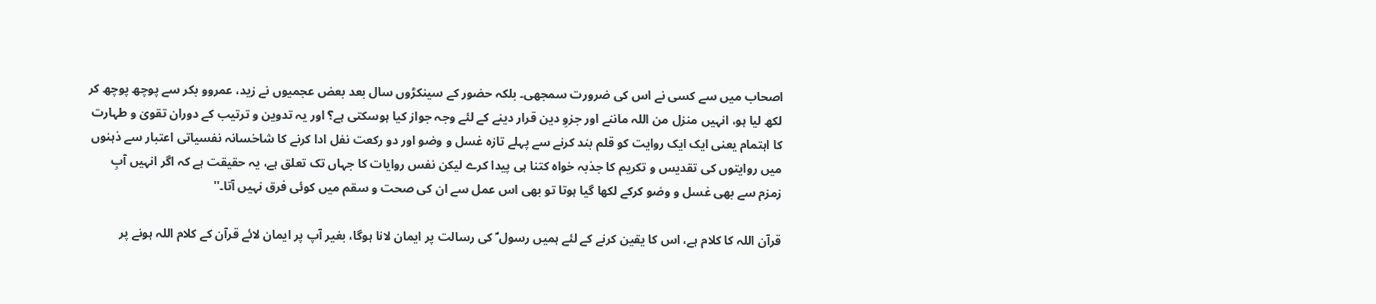اصحاب میں سے کسی نے اس کی ضرورت سمجھی۔ بلکہ حضور کے سینکڑوں سال بعد بعض عجمیوں نے زید، عمروو بکر سے پوچھ پوچھ کر لکھ لیا ہو، انہیں منزل من اللہ ماننے اور جزوِ دین قرار دینے کے لئے وجہ جواز کیا ہوسکتی ہے؟ اور یہ تدوین و ترتیب کے دوران تقویٰ و طہارت کا اہتمام یعنی ایک ایک روایت کو قلم بند کرنے سے پہلے تازہ غسل و وضو اور دو رکعت نفل ادا کرنے کا شاخسانہ نفسیاتی اعتبار سے ذہنوں میں روایتوں کی تقدیس و تکریم کا جذبہ خواہ کتنا ہی پیدا کرے لیکن نفس روایات کا جہاں تک تعلق ہے، یہ حقیقت ہے کہ اگر انہیں آبِ زمزم سے بھی غسل و وضو کرکے لکھا گیا ہوتا تو بھی اس عمل سے ان کی صحت و سقم میں کوئی فرق نہیں آتا۔''

قرآن اللہ کا کلام ہے، اس کا یقین کرنے کے لئے ہمیں رسول ؐ کی رسالت پر ایمان لانا ہوگا، بغیر آپ پر ایمان لائے قرآن کے کلام اللہ ہونے پر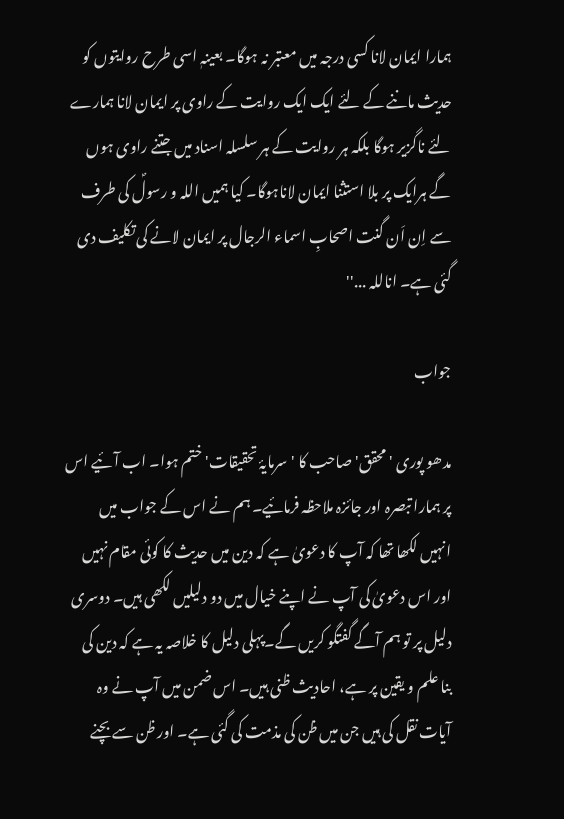ہمارا ایمان لانا کسی درجہ میں معتبر نہ ہوگا۔ بعینہٖ اسی طرح روایتوں کو حدیث ماننے کے لئے ایک ایک روایت کے راوی پر ایمان لانا ہمارے لئے ناگزیر ہوگا بلکہ ہر روایت کے ہر سلسلہ اسناد میں جتنے راوی ہوں گے ہرایک پر بلا استثنا ایمان لاناہوگا۔ کیا ہمیں اللہ و رسولؐ کی طرف سے اِن اَن گنت اصحابِ اسماء الرجال پر ایمان لانے کی تکلیف دی گئی ہے۔ اناللہ ...''

جواب

مدھو پوری 'محقق' صاحب کا 'سرمایۂ تحقیقات' ختم ہوا۔ اب آئیے اس پر ہمارا تبصرہ اور جائزہ ملاحظہ فرمائیے۔ ہم نے اس کے جواب میں انہیں لکھا تھا کہ آپ کا دعویٰ ہے کہ دین میں حدیث کا کوئی مقام نہیں اور اس دعویٰ کی آپ نے اپنے خیال میں دو دلیلیں لکھی ہیں۔ دوسری دلیل پر تو ہم آگے گفتگو کریں گے۔پہلی دلیل کا خلاصہ یہ ہے کہ دین کی بنا علم و یقین پر ہے، احادیث ظنی ہیں۔ اس ضمن میں آپ نے وہ آیات نقل کی ہیں جن میں ظن کی مذمت کی گئی ہے۔ اور ظن سے بچنے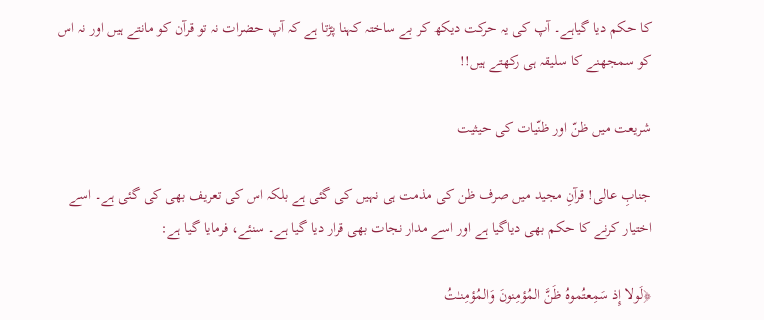کا حکم دیا گیاہے۔ آپ کی یہ حرکت دیکھ کر بے ساختہ کہنا پڑتا ہے کہ آپ حضرات نہ تو قرآن کو مانتے ہیں اور نہ اس کو سمجھنے کا سلیقہ ہی رکھتے ہیں!!

شریعت میں ظنّ اور ظنّیات کی حیثیت

جنابِ عالی! قرآنِ مجید میں صرف ظن کی مذمت ہی نہیں کی گئی ہے بلکہ اس کی تعریف بھی کی گئی ہے۔ اسے اختیار کرنے کا حکم بھی دیاگیا ہے اور اسے مدار نجات بھی قرار دیا گیا ہے۔ سنئے، فرمایا گیا ہے:

﴿لَولا إِذ سَمِعتُموهُ ظَنَّ المُؤمِنونَ وَالمُؤمِنـٰتُ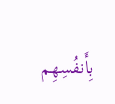بِأَنفُسِهِم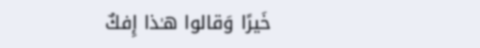خَيرً‌ا وَقالوا هـٰذا إِفكٌ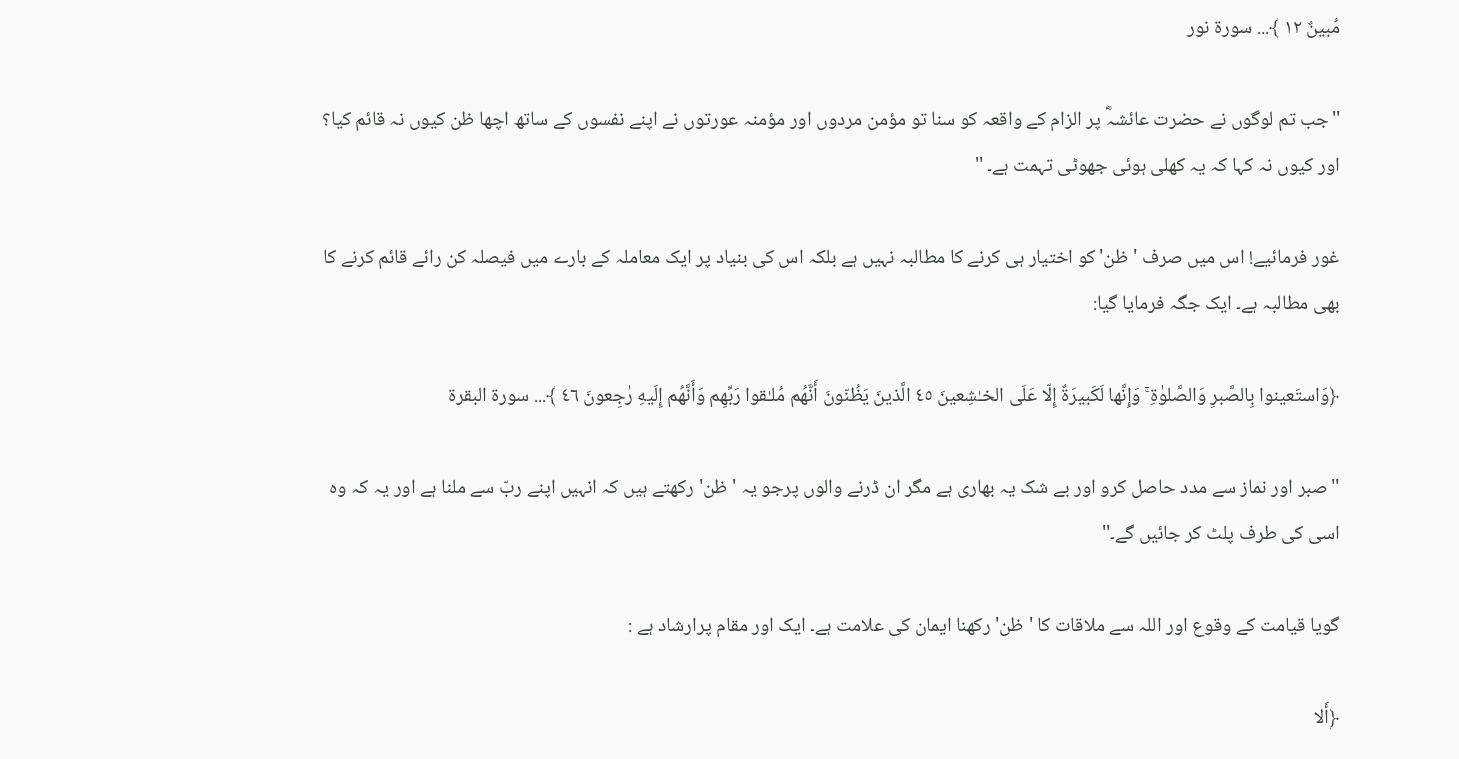مُبينٌ ١٢ ﴾... سورة نور

''جب تم لوگوں نے حضرت عائشہؓ پر الزام کے واقعہ کو سنا تو مؤمن مردوں اور مؤمنہ عورتوں نے اپنے نفسوں کے ساتھ اچھا ظن کیوں نہ قائم کیا؟ اور کیوں نہ کہا کہ یہ کھلی ہوئی جھوٹی تہمت ہے۔ ''

غور فرمائیے! اس میں صرف 'ظن'کو اختیار ہی کرنے کا مطالبہ نہیں ہے بلکہ اس کی بنیاد پر ایک معاملہ کے بارے میں فیصلہ کن رائے قائم کرنے کا بھی مطالبہ ہے۔ ایک جگہ فرمایا گیا:

﴿وَاستَعينوا بِالصَّبرِ‌ وَالصَّلو‌ٰةِ ۚ وَإِنَّها لَكَبيرَ‌ةٌ إِلّا عَلَى الخـٰشِعينَ ٤٥ الَّذينَ يَظُنّونَ أَنَّهُم مُلـٰقوا رَ‌بِّهِم وَأَنَّهُم إِلَيهِ ر‌ٰ‌جِعونَ ٤٦ ﴾... سورة البقرة

''صبر اور نماز سے مدد حاصل کرو اور بے شک یہ بھاری ہے مگر ان ڈرنے والوں پرجو یہ 'ظن' رکھتے ہیں کہ انہیں اپنے ربّ سے ملنا ہے اور یہ کہ وہ اسی کی طرف پلٹ کر جائیں گے۔''

گویا قیامت کے وقوع اور اللہ سے ملاقات کا 'ظن' رکھنا ایمان کی علامت ہے۔ ایک اور مقام پرارشاد ہے :

﴿أَلا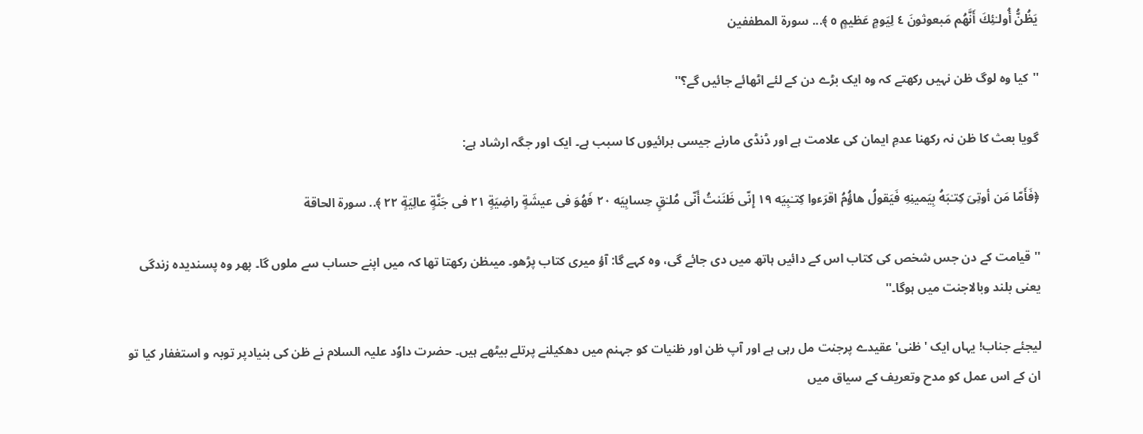يَظُنُّ أُولـٰئِكَ أَنَّهُم مَبعوثونَ ٤ لِيَومٍ عَظيمٍ ٥ ﴾... سورة المطففين

''کیا وہ لوگ ظن نہیں رکھتے کہ وہ ایک بڑے دن کے لئے اٹھائے جائیں گے؟''

گویا بعث کا ظن نہ رکھنا عدمِ ایمان کی علامت ہے اور ڈنڈی مارنے جیسی برائیوں کا سبب ہے۔ ایک اور جگہ ارشاد ہے:

﴿فَأَمّا مَن أوتِىَ كِتـٰبَهُ بِيَمينِهِ فَيَقولُ هاؤُمُ اقرَ‌ءوا كِتـٰبِيَه ١٩ إِنّى ظَنَنتُ أَنّى مُلـٰقٍ حِسابِيَه ٢٠ فَهُوَ فى عيشَةٍ ر‌اضِيَةٍ ٢١ فى جَنَّةٍ عالِيَةٍ ٢٢ ﴾.. سورة الحاقة

'' قیامت کے دن جس شخص کی کتاب اس کے دائیں ہاتھ میں دی جائے گی، وہ کہے گا: آؤ میری کتاب پڑھو۔ میںظن رکھتا تھا کہ میں اپنے حساب سے ملوں گا۔ پھر وہ پسندیدہ زندگی یعنی بلند وبالاجنت میں ہوگا۔''

لیجئے جناب! یہاں ایک 'ظنی' عقیدے پرجنت مل رہی ہے اور آپ ظن اور ظنیات کو جہنم میں دھکیلنے پرتلے بیٹھے ہیں۔ حضرت داوٗد علیہ السلام نے ظن کی بنیادپر توبہ و استغفار کیا تو ان کے اس عمل کو مدح وتعریف کے سیاق میں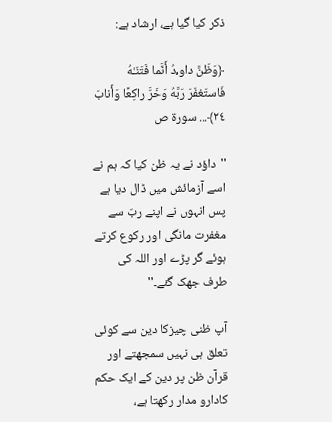ذکر کیا گیا ہے، ارشاد ہے:

﴿وَظَنَّ داوۥدُ أَنَّما فَتَنّـٰهُ فَاستَغفَرَ‌ رَ‌بَّهُ وَخَرَّ‌ ر‌اكِعًا وَأَنابَ ٢٤﴾... سورة ص

''داؤد نے یہ ظن کیا کہ ہم نے اسے آزمائش میں ڈال دیا ہے پس انہوں نے اپنے ربّ سے مغفرت مانگی اور رکوع کرتے ہوئے گر پڑے اور اللہ کی طرف جھک گئے۔''

آپ ظنی چیزکا دین سے کوئی تعلق ہی نہیں سمجھتے اور قرآن ظن پر دین کے ایک حکم کادارو مدار رکھتا ہے،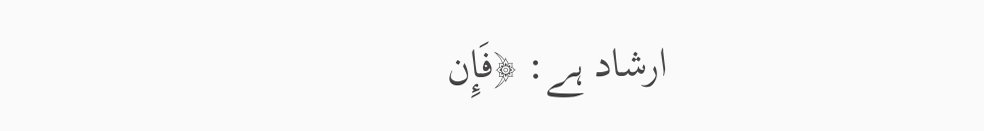ارشاد ہے: ﴿فَإِن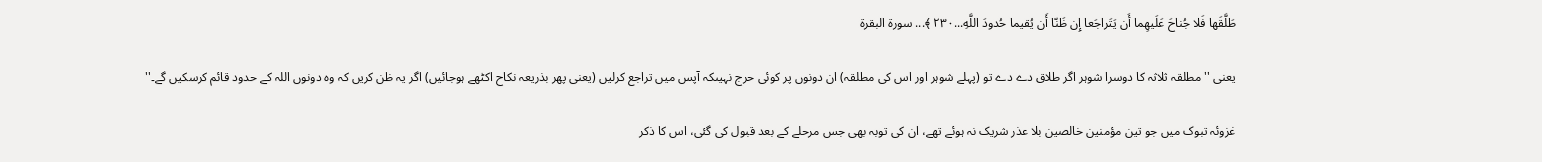طَلَّقَها فَلا جُناحَ عَلَيهِما أَن يَتَر‌اجَعا إِن ظَنّا أَن يُقيما حُدودَ اللَّهِ...٢٣٠ ﴾... سورة البقرة

یعنی ''مطلقہ ثلاثہ کا دوسرا شوہر اگر طلاق دے دے تو (پہلے شوہر اور اس کی مطلقہ) ان دونوں پر کوئی حرج نہیںکہ آپس میں تراجع کرلیں (یعنی پھر بذریعہ نکاح اکٹھے ہوجائیں) اگر یہ ظن کریں کہ وہ دونوں اللہ کے حدود قائم کرسکیں گے۔''

غزوئہ تبوک میں جو تین مؤمنین خالصین بلا عذر شریک نہ ہوئے تھے، ان کی توبہ بھی جس مرحلے کے بعد قبول کی گئی، اس کا ذکر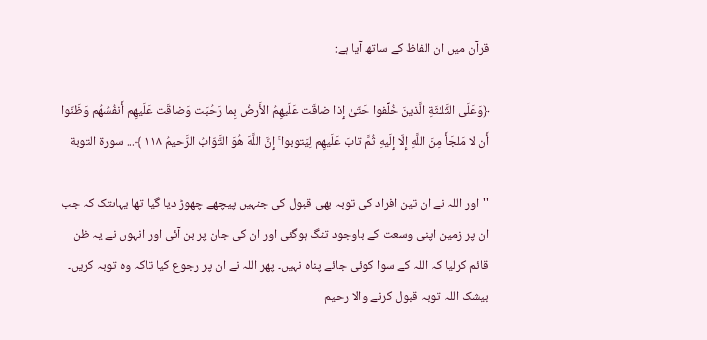قرآن میں ان الفاظ کے ساتھ آیا ہے:

﴿وَعَلَى الثَّلـٰثَةِ الَّذينَ خُلِّفوا حَتّىٰ إِذا ضاقَت عَلَيهِمُ الأَر‌ضُ بِما رَ‌حُبَت وَضاقَت عَلَيهِم أَنفُسُهُم وَظَنّوا أَن لا مَلجَأَ مِنَ اللَّهِ إِلّا إِلَيهِ ثُمَّ تابَ عَلَيهِم لِيَتوبوا ۚ إِنَّ اللَّهَ هُوَ التَّوّابُ الرَّ‌حيمُ ١١٨ ﴾... سورة التوبة

''اور اللہ نے ان تین افراد کی توبہ بھی قبول کی جنہیں پیچھے چھوڑ دیا گیا تھا یہاںتک کہ جب ان پر زمین اپنی وسعت کے باوجود تنگ ہوگئی اور ان کی جان پر بن آئی اور انہوں نے یہ ظن قائم کرلیا کہ اللہ کے سوا کوئی جائے پناہ نہیں۔ پھر اللہ نے ان پر رجوع کیا تاکہ وہ توبہ کریں۔ بیشک اللہ توبہ قبول کرنے والا رحیم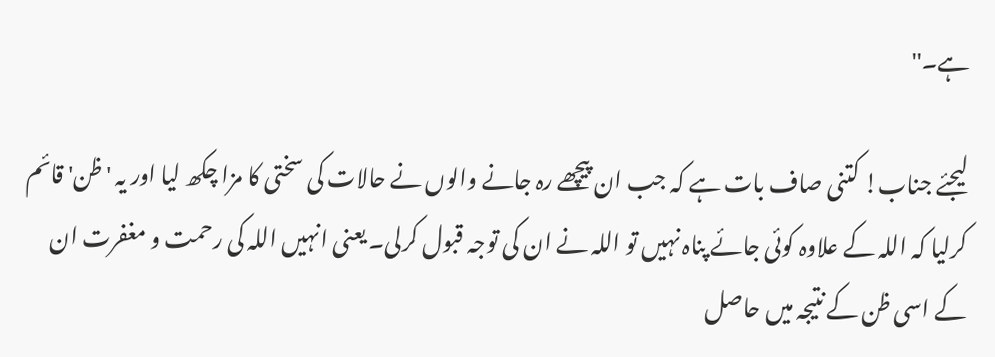ہے۔''

لیجئے جناب! کتنی صاف بات ہے کہ جب ان پیچھے رہ جانے والوں نے حالات کی سختی کا مزا چکھ لیا اور یہ 'ظن' قائم کرلیا کہ اللہ کے علاوہ کوئی جائے پناہ نہیں تو اللہ نے ان کی توجہ قبول کرلی۔ یعنی انہیں اللہ کی رحمت و مغفرت ان کے اسی ظن کے نتیجہ میں حاصل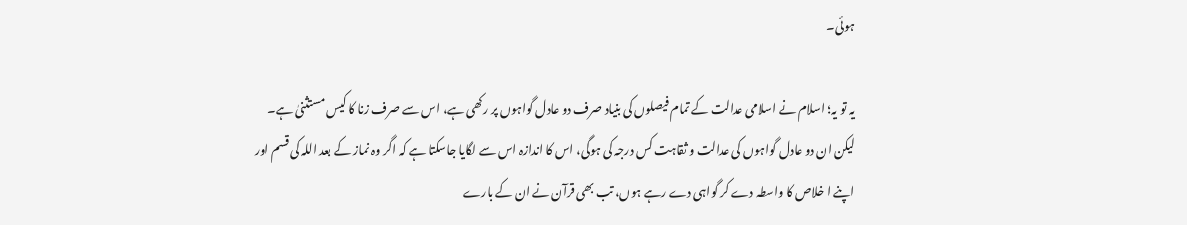ہوئی۔

یہ تو یہ؛ اسلام نے اسلامی عدالت کے تمام فیصلوں کی بنیاد صرف دو عادل گواہوں پر رکھی ہے، اس سے صرف زنا کا کیس مستثنیٰ ہے۔ لیکن ان دو عادل گواہوں کی عدالت و ثقاہت کس درجہ کی ہوگی، اس کا اندازہ اس سے لگایا جاسکتا ہے کہ اگر وہ نماز کے بعد اللہ کی قسم اور اپنے ا خلاص کا واسطہ دے کر گواہی دے رہے ہوں، تب بھی قرآن نے ان کے بارے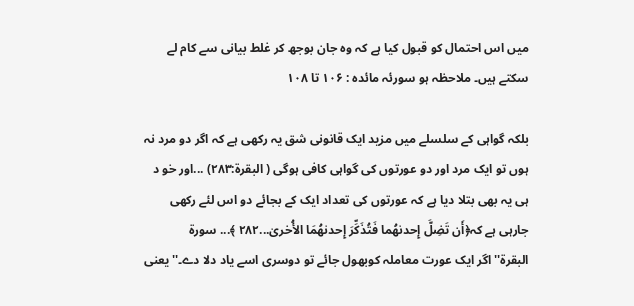میں اس احتمال کو قبول کیا ہے کہ وہ جان بوجھ کر غلط بیانی سے کام لے سکتے ہیں۔ ملاحظہ ہو سورئہ مائدہ : ۱۰۶ تا ۱۰۸

بلکہ گواہی کے سلسلے میں مزید ایک قانونی شق یہ رکھی ہے کہ اگر دو مرد نہ ہوں تو ایک مرد اور دو عورتوں کی گواہی کافی ہوگی ( البقرۃ:۲۸۳) ...اور خو د ہی یہ بھی بتلا دیا ہے کہ عورتوں کی تعداد ایک کے بجائے دو اس لئے رکھی جارہی ہے کہ﴿أَن تَضِلَّ إِحدىٰهُما فَتُذَكِّرَ‌ إِحدىٰهُمَا الأُخر‌ىٰ...٢٨٢ ﴾... سورة البقرة''اگر ایک عورت معاملہ کوبھول جائے تو دوسری اسے یاد دلا دے۔'' یعنی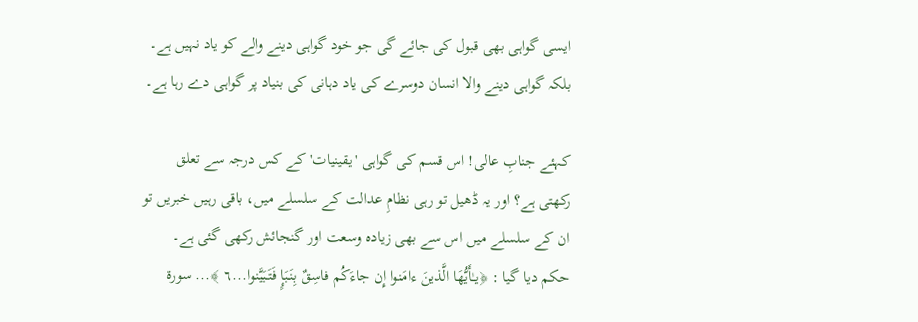ایسی گواہی بھی قبول کی جائے گی جو خود گواہی دینے والے کو یاد نہیں ہے۔ بلکہ گواہی دینے والا انسان دوسرے کی یاد دہانی کی بنیاد پر گواہی دے رہا ہے۔

کہئے جنابِ عالی! اس قسم کی گواہی 'یقینیات' کے کس درجہ سے تعلق رکھتی ہے؟ اور یہ ڈھیل تو رہی نظامِ عدالت کے سلسلے میں، باقی رہیں خبریں تو ان کے سلسلے میں اس سے بھی زیادہ وسعت اور گنجائش رکھی گئی ہے۔ حکم دیا گیا : ﴿يـٰأَيُّهَا الَّذينَ ءامَنوا إِن جاءَكُم فاسِقٌ بِنَبَإٍ فَتَبَيَّنوا...٦ ﴾... سورة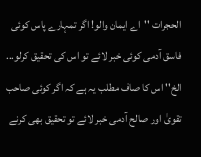الحجرات ''اے ایمان والو! اگر تمہارے پاس کوئی فاسق آدمی کوئی خبر لائے تو اس کی تحقیق کرلو... الخ'' اس کا صاف مطلب یہ ہے کہ اگر کوئی صاحب تقویٰ اور صالح آدمی خبر لائے تو تحقیق بھی کرنے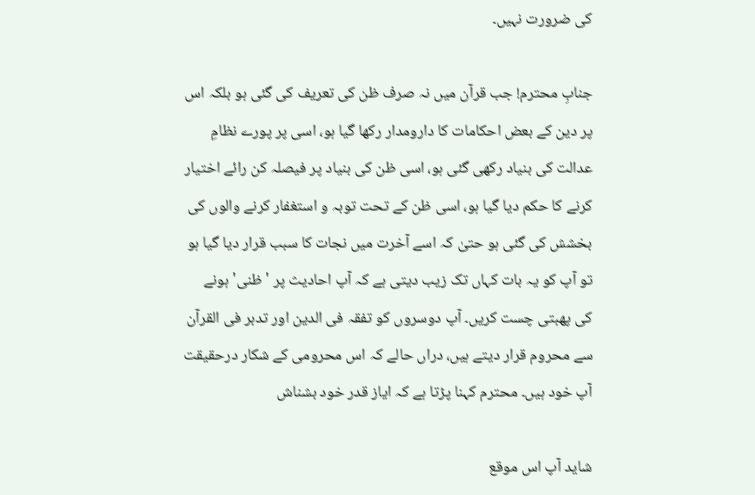کی ضرورت نہیں۔

جنابِ محترم! جب قرآن میں نہ صرف ظن کی تعریف کی گئی ہو بلکہ اس پر دین کے بعض احکامات کا دارومدار رکھا گیا ہو، اسی پر پورے نظامِ عدالت کی بنیاد رکھی گئی ہو، اسی ظن کی بنیاد پر فیصلہ کن رائے اختیار کرنے کا حکم دیا گیا ہو، اسی ظن کے تحت توبہ و استغفار کرنے والوں کی بخشش کی گئی ہو حتیٰ کہ اسے آخرت میں نجات کا سبب قرار دیا گیا ہو تو آپ کو یہ بات کہاں تک زیب دیتی ہے کہ آپ احادیث پر 'ظنی' ہونے کی پھبتی چست کریں۔ آپ دوسروں کو تفقہ فی الدین اور تدبر فی القرآن سے محروم قرار دیتے ہیں، دراں حالے کہ اس محرومی کے شکار درحقیقت آپ خود ہیں۔ محترم کہنا پڑتا ہے کہ ایاز قدر خود بشناش

شاید آپ اس موقع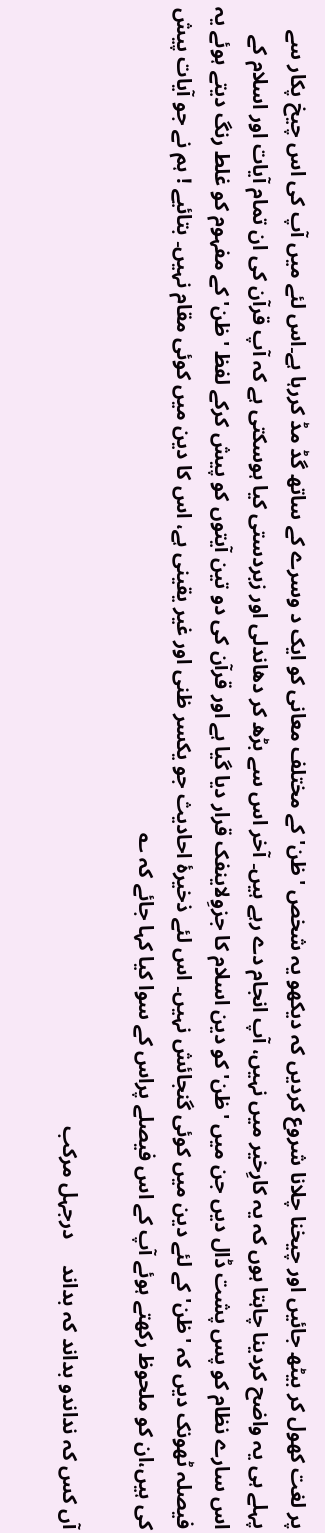پر لغت کھول کر بیٹھ جائیں اور چیخنا چلانا شروع کردیں کہ دیکھو یہ شخص 'ظن' کے مختلف معانی کو ایک د وسرے کے ساتھ گڈ مڈ کررہا ہے۔اس لئے میں آپ کی اس چیخ پکار سے پہلے ہی یہ واضح کردینا چاہتا ہوں کہ یہ کارِخیر میں نہیں، آپ انجام دے رہے ہیں۔ آخر اس سے بڑھ کر دھاندلی اور زبردستی کیا ہوسکتی ہے کہ آپ قرآن کی ان تمام آیات اور اسلام کے اس سارے نظام کو پس پشت ڈال دیں جن میں 'ظن' کو دین اسلام کا جزوِلاینفک قرار دیا گیا ہے اور قرآن کی دو تین آیتوں کو پیش کرکے لفظ 'ظن' کے مفہوم کو غلط رنگ دیتے ہوئے یہ فیصلہ ٹھونک دیں کہ 'ظن' کے لئے دین میں کوئی گنجائش نہیں۔ اس لئے ذخیرۂ احادیث جو یکسر ظنی اور غیر یقینی ہے، اس کا دین میں کوئی مقام نہیں۔ بتائیے ! ہم نے جو آیات پیش کی ہیں،ان کو ملحوظ رکھتے ہوئے آپ کے اس فیصلے پراس کے سوا کیا کہا جائے کہ ؎

آں کس کہ نداندو بداند کہ بداند     درجہل مرکب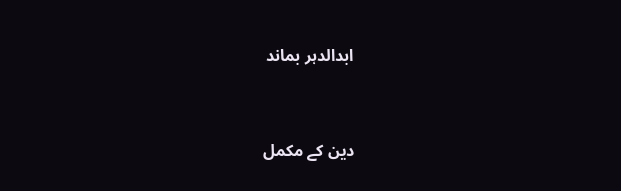ابدالدہر بماند


دین کے مکمل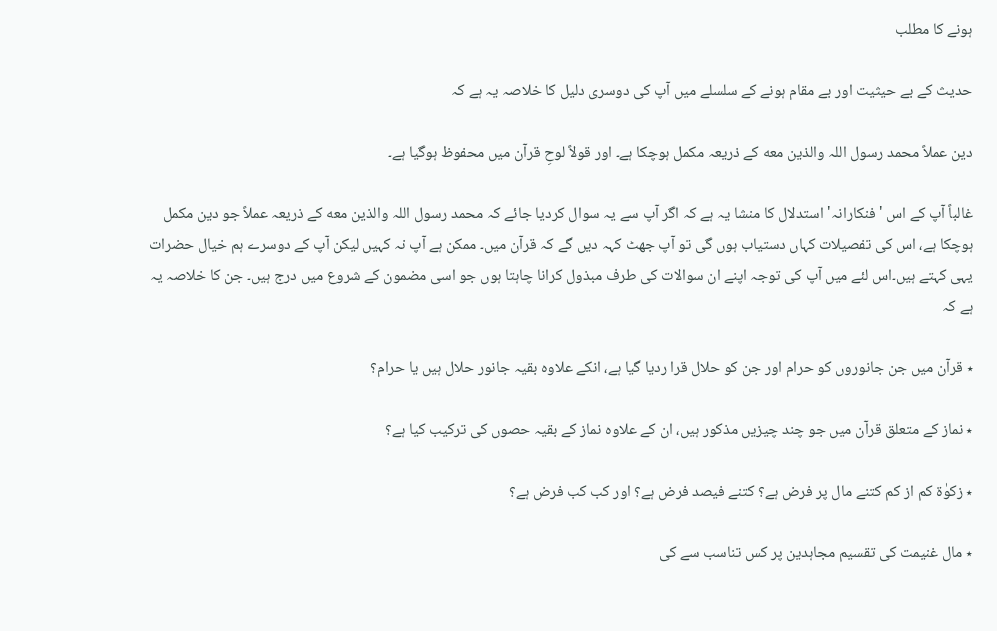ہونے کا مطلب

حدیث کے بے حیثیت اور بے مقام ہونے کے سلسلے میں آپ کی دوسری دلیل کا خلاصہ یہ ہے کہ

دین عملاً محمد رسول اللہ والذین معه کے ذریعہ مکمل ہوچکا ہے۔ اور قولاً لوحِ قرآن میں محفوظ ہوگیا ہے۔

غالباً آپ کے اس 'فنکارانہ' استدلال کا منشا یہ ہے کہ اگر آپ سے یہ سوال کردیا جائے کہ محمد رسول اللہ والذین معه کے ذریعہ عملاً جو دین مکمل ہوچکا ہے، اس کی تفصیلات کہاں دستیاب ہوں گی تو آپ جھٹ کہہ دیں گے کہ قرآن میں۔ ممکن ہے آپ نہ کہیں لیکن آپ کے دوسرے ہم خیال حضرات یہی کہتے ہیں۔اس لئے میں آپ کی توجہ اپنے ان سوالات کی طرف مبذول کرانا چاہتا ہوں جو اسی مضمون کے شروع میں درج ہیں۔ جن کا خلاصہ یہ ہے کہ

٭ قرآن میں جن جانوروں کو حرام اور جن کو حلال قرا ردیا گیا ہے، انکے علاوہ بقیہ جانور حلال ہیں یا حرام؟

٭ نماز کے متعلق قرآن میں جو چند چیزیں مذکور ہیں، ان کے علاوہ نماز کے بقیہ حصوں کی ترکیب کیا ہے؟

٭ زکوٰۃ کم از کم کتنے مال پر فرض ہے؟ کتنے فیصد فرض ہے؟ اور کب کب فرض ہے؟

٭ مال غنیمت کی تقسیم مجاہدین پر کس تناسب سے کی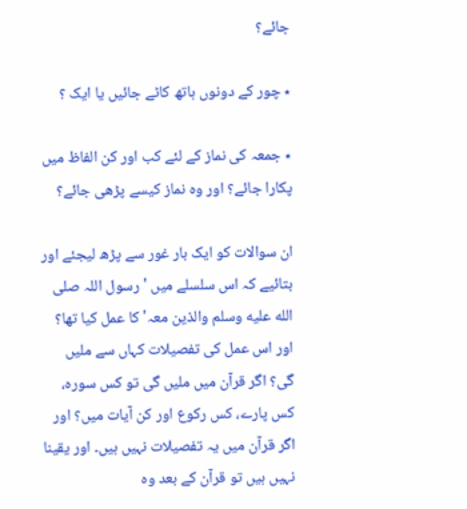جائے؟

٭ چور کے دونوں ہاتھ کاٹے جائیں یا ایک ؟

٭ جمعہ کی نماز کے لئے کب اور کن الفاظ میں پکارا جائے؟ اور وہ نماز کیسے پڑھی جائے؟

ان سوالات کو ایک بار غور سے پڑھ لیجئے اور بتائیے کہ اس سلسلے میں 'رسول اللہ صلى الله عليه وسلم والذین معہ' کا عمل کیا تھا؟ اور اس عمل کی تفصیلات کہاں سے ملیں گی؟ اگر قرآن میں ملیں گی تو کس سورہ، کس پارے، کس رکوع اور کن آیات میں؟ اور اگر قرآن میں یہ تفصیلات نہیں ہیں۔ اور یقینا نہیں ہیں تو قرآن کے بعد وہ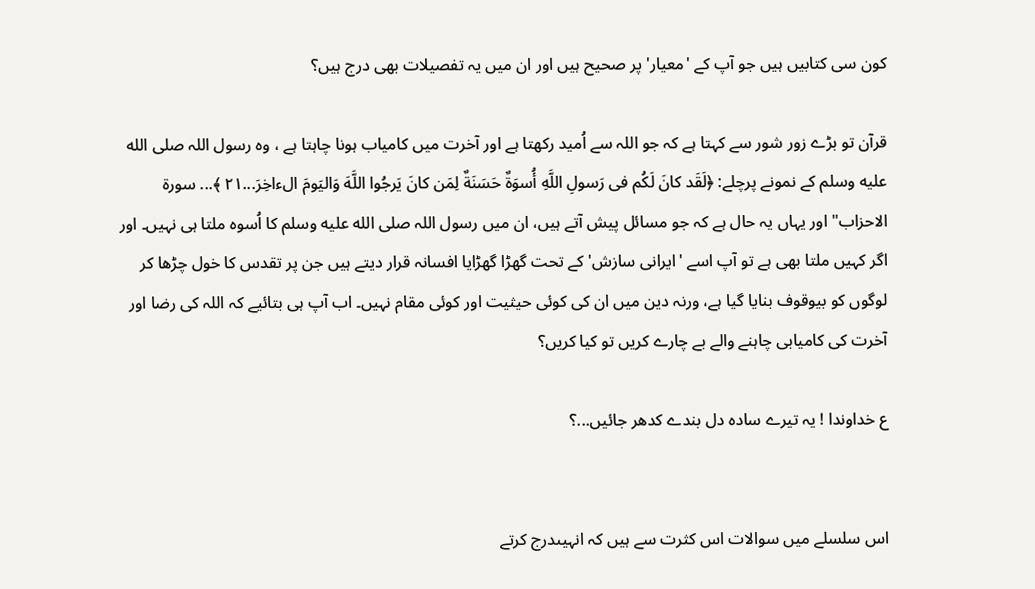کون سی کتابیں ہیں جو آپ کے 'معیار' پر صحیح ہیں اور ان میں یہ تفصیلات بھی درج ہیں؟

قرآن تو بڑے زور شور سے کہتا ہے کہ جو اللہ سے اُمید رکھتا ہے اور آخرت میں کامیاب ہونا چاہتا ہے ، وہ رسول اللہ صلى الله عليه وسلم کے نمونے پرچلے: ﴿لَقَد كانَ لَكُم فى رَ‌سولِ اللَّهِ أُسوَةٌ حَسَنَةٌ لِمَن كانَ يَر‌جُوا اللَّهَ وَاليَومَ الءاخِرَ‌...٢١ ﴾... سورة الاحزاب" اور یہاں یہ حال ہے کہ جو مسائل پیش آتے ہیں، ان میں رسول اللہ صلى الله عليه وسلم کا اُسوہ ملتا ہی نہیں۔ اور اگر کہیں ملتا بھی ہے تو آپ اسے 'ایرانی سازش' کے تحت گھڑا گھڑایا افسانہ قرار دیتے ہیں جن پر تقدس کا خول چڑھا کر لوگوں کو بیوقوف بنایا گیا ہے، ورنہ دین میں ان کی کوئی حیثیت اور کوئی مقام نہیں۔ اب آپ ہی بتائیے کہ اللہ کی رضا اور آخرت کی کامیابی چاہنے والے بے چارے کریں تو کیا کریں؟

ع خداوندا ! یہ تیرے سادہ دل بندے کدھر جائیں...؟


اس سلسلے میں سوالات اس کثرت سے ہیں کہ انہیںدرج کرتے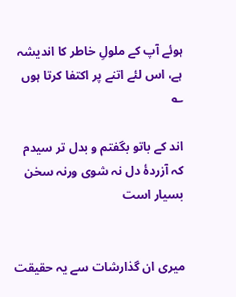ہوئے آپ کے ملولِ خاطر کا اندیشہ ہے، اس لئے اتنے پر اکتفا کرتا ہوں ؎

اند کے باتو بگفتم و بدل تر سیدم    کہ آزردۂ دل نہ شوی ورنہ سخن بسیار است


میری ان گذارشات سے یہ حقیقت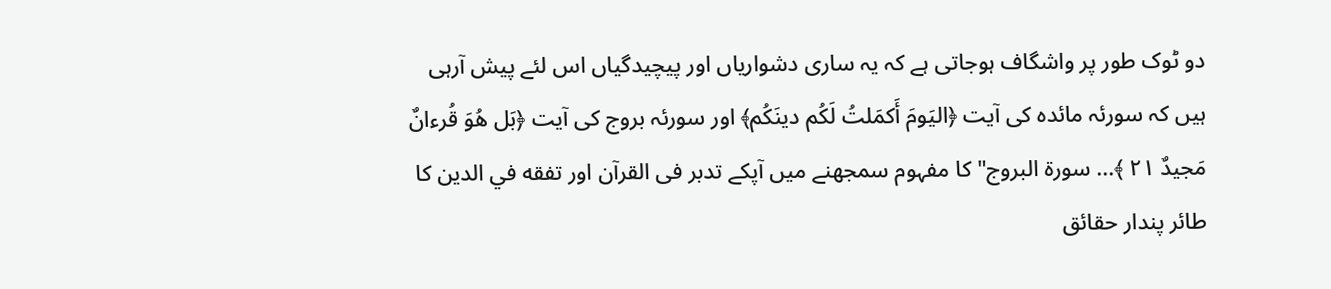دو ٹوک طور پر واشگاف ہوجاتی ہے کہ یہ ساری دشواریاں اور پیچیدگیاں اس لئے پیش آرہی ہیں کہ سورئہ مائدہ کی آیت ﴿اليَومَ أَكمَلتُ لَكُم دينَكُم﴾ اور سورئہ بروج کی آیت ﴿بَل هُوَ قُر‌ءانٌ مَجيدٌ ٢١ ﴾... سورة البروج" کا مفہوم سمجھنے میں آپکے تدبر فی القرآن اور تفقه في الدین کا طائر پندار حقائق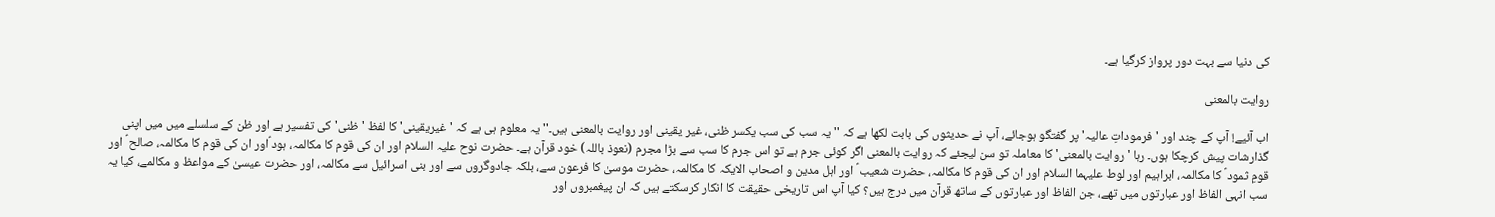کی دنیا سے بہت دور پرواز کرگیا ہے۔

روایت بالمعنی

اب آئیے! آپ کے چند اور 'فرموداتِ عالیہ' پر گفتگو ہوجائے، آپ نے حدیثوں کی بابت لکھا ہے کہ ''یہ سب کی سب یکسر ظنی، غیر یقینی اور روایت بالمعنی ہیں۔'' یہ معلوم ہی ہے کہ 'غیریقینی' کا لفظ 'ظنی' کی تفسیر ہے اور ظن کے سلسلے میں میں اپنی گذارشات پیش کرچکا ہوں۔ رہا 'روایت بالمعنی' کا معاملہ تو سن لیجئے کہ روایت بالمعنی اگر کوئی جرم ہے تو اس جرم کا سب سے بڑا مجرم (نعوذ باللہ) خود قرآن ہے۔ حضرت نوح علیہ السلام اور ان کی قوم کا مکالمہ، ہود ؑاور ان کی قوم کا مکالمہ، صالح ؑ اور قومِ ثمود ؑ کا مکالمہ، ابراہیم اور لوط علیہما السلام اور ان کی قوم کا مکالمہ، حضرت شعیب ؑ اور اہل مدین و اصحاب الایکہ کا مکالمہ، حضرت موسیٰ کا فرعون سے، بلکہ جادوگروں سے اور بنی اسرائیل سے مکالمہ، اور حضرت عیسیٰ کے مواعظ و مکالمے، کیا یہ سب انہی الفاظ اور عبارتوں میں تھے، جن الفاظ اور عبارتوں کے ساتھ قرآن میں درج ہیں؟ کیا آپ اس تاریخی حقیقت کا انکار کرسکتے ہیں کہ ان پیغمبروں اور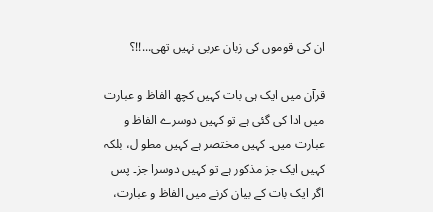ان کی قوموں کی زبان عربی نہیں تھی...!!؟

قرآن میں ایک ہی بات کہیں کچھ الفاظ و عبارت میں ادا کی گئی ہے تو کہیں دوسرے الفاظ و عبارت میں۔ کہیں مختصر ہے کہیں مطو ل، بلکہ کہیں ایک جز مذکور ہے تو کہیں دوسرا جز۔ پس اگر ایک بات کے بیان کرنے میں الفاظ و عبارت،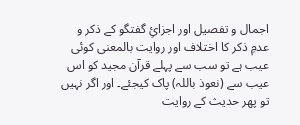اجمال و تفصیل اور اجزائِ گفتگو کے ذکر و عدمِ ذکر کا اختلاف اور روایت بالمعنی کوئی عیب ہے تو سب سے پہلے قرآن مجید کو اس عیب سے (نعوذ باللہ) پاک کیجئے۔ اور اگر نہیں تو پھر حدیث کے روایت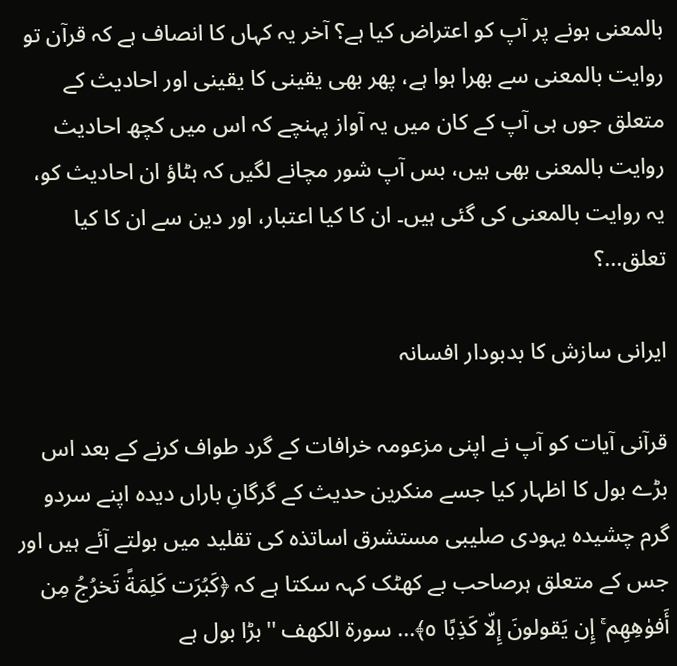بالمعنی ہونے پر آپ کو اعتراض کیا ہے؟ آخر یہ کہاں کا انصاف ہے کہ قرآن تو روایت بالمعنی سے بھرا ہوا ہے، پھر بھی یقینی کا یقینی اور احادیث کے متعلق جوں ہی آپ کے کان میں یہ آواز پہنچے کہ اس میں کچھ احادیث روایت بالمعنی بھی ہیں، بس آپ شور مچانے لگیں کہ ہٹاؤ ان احادیث کو، یہ روایت بالمعنی کی گئی ہیں۔ ان کا کیا اعتبار، اور دین سے ان کا کیا تعلق...؟

ایرانی سازش کا بدبودار افسانہ

قرآنی آیات کو آپ نے اپنی مزعومہ خرافات کے گرد طواف کرنے کے بعد اس بڑے بول کا اظہار کیا جسے منکرین حدیث کے گرگانِ باراں دیدہ اپنے سردو گرم چشیدہ یہودی صلیبی مستشرق اساتذہ کی تقلید میں بولتے آئے ہیں اور جس کے متعلق ہرصاحب بے کھٹک کہہ سکتا ہے کہ ﴿كَبُرَ‌ت كَلِمَةً تَخرُ‌جُ مِن أَفو‌ٰهِهِم ۚ إِن يَقولونَ إِلّا كَذِبًا ٥﴾... سورة الكهف ''بڑا بول ہے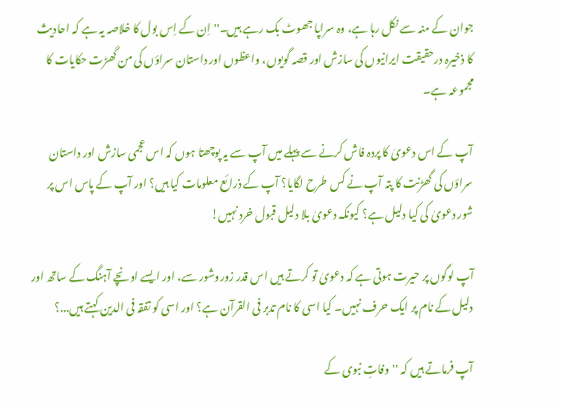جوان کے منہ سے نکل رہا ہے، وہ سراپا جھوٹ بک رہے ہیں۔'' اِن کے اِس بول کا خلاصہ یہ ہے کہ احادیث کا ذخیرہ درحقیقت ایرانیوں کی سازش اور قصہ گویوں، واعظوں اور داستان سراؤں کی من گھڑت حکایات کا مجموعہ ہے۔

آپ کے اس دعویٰ کا پردہ فاش کرنے سے پہلے میں آپ سے یہ پوچھتا ہوں کہ اس عجمی سازش اور داستان سراؤں کی گھڑنت کا پتہ آپ نے کس طرح لگایا؟ آپ کے ذرائع معلومات کیا ہیں؟ اور آپ کے پاس اس پر شور دعویٰ کی کیا دلیل ہے؟ کیونکہ دعویٰ بلا دلیل قبول خرد نہیں!

آپ لوگوں پر حیرت ہوتی ہے کہ دعویٰ تو کرتے ہیں اس قدر زوروشور سے، اور ایسے اونچے آہنگ کے ساتھ اور دلیل کے نام پر ایک حرف نہیں۔ کیا اسی کا نام تدبر فی القرآن ہے؟ اور اسی کو تفقہ فی الدین کہتے ہیں...؟

آپ فرماتے ہیں کہ ''وفاتِ نبوی کے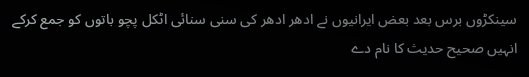سینکڑوں برس بعد بعض ایرانیوں نے ادھر ادھر کی سنی سنائی اٹکل پچو باتوں کو جمع کرکے انہیں صحیح حدیث کا نام دے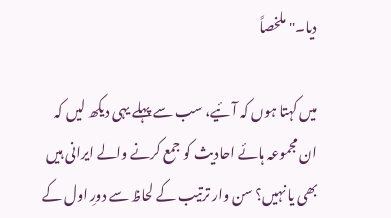دیا۔'' ملخصاً

میں کہتا ہوں کہ آئیے، سب سے پہلے یہی دیکھ لیں کہ ان مجموعہ ہائے احادیث کو جمع کرنے والے ایرانی ہیں بھی یا نہیں؟ سن وار ترتیب کے لحاظ سے دورِ اول کے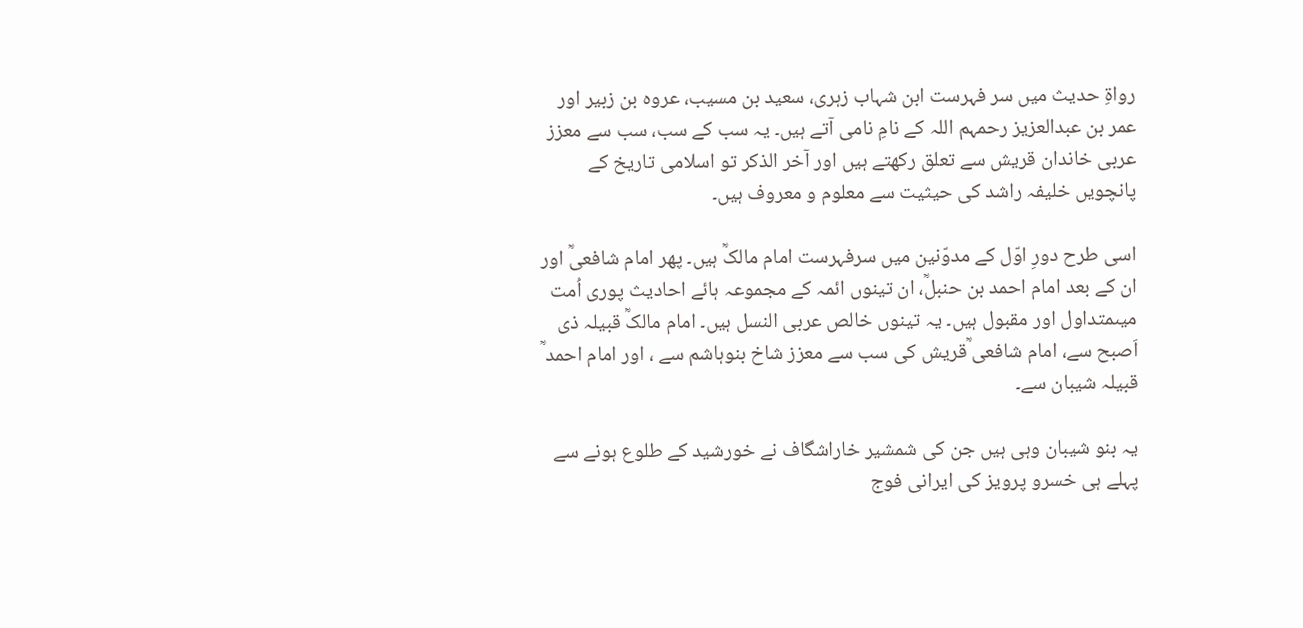رواۃِ حدیث میں سر فہرست ابن شہاب زہری، سعید بن مسیب، عروہ بن زبیر اور عمر بن عبدالعزیز رحمہم اللہ کے نامِ نامی آتے ہیں۔ یہ سب کے سب، سب سے معزز عربی خاندان قریش سے تعلق رکھتے ہیں اور آخر الذکر تو اسلامی تاریخ کے پانچویں خلیفہ راشد کی حیثیت سے معلوم و معروف ہیں۔

اسی طرح دورِ اوّل کے مدوّنین میں سرفہرست امام مالکؒ ہیں۔ پھر امام شافعیؒ اور ان کے بعد امام احمد بن حنبلؒ، ان تینوں ائمہ کے مجموعہ ہائے احادیث پوری اُمت میںمتداول اور مقبول ہیں۔ یہ تینوں خالص عربی النسل ہیں۔ امام مالکؒ قبیلہ ذی اَصبح سے، امام شافعی ؒقریش کی سب سے معزز شاخ بنوہاشم سے ، اور امام احمد ؒ قبیلہ شیبان سے۔

یہ بنو شیبان وہی ہیں جن کی شمشیر خاراشگاف نے خورشید کے طلوع ہونے سے پہلے ہی خسرو پرویز کی ایرانی فوج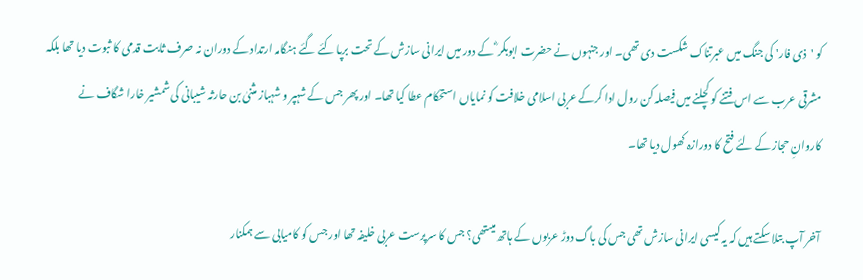کو 'ذی فار' کی جنگ میں عبرتناک شکست دی تھی۔ اور جنہوں نے حضرت ابوبکر ؓ کے دور میں ایرانی سازش کے تحت برپا کئے گئے ہنگامہ ارتداد کے دوران نہ صرف ثابت قدمی کا ثبوت دیا تھا بلکہ مشرقی عرب سے اس فتنے کو کچلنے میں فیصلہ کن رول ادا کرکے عربی اسلامی خلافت کو نمایاں استحکام عطا کیا تھا۔ اور پھر جس کے شہپر و شہباز مثنیٰ بن حارثہ شیبانی کی شمشیر خارا شگاف نے کاروانِ حجاز کے لئے فتح کا دورازہ کھول دیا تھا۔

آخر آپ بتلا سکتے ہیں کہ یہ کیسی ایرانی سازش تھی جس کی باگ دوڑ عربوں کے ہاتھ میںتھی؟ جس کا سرپرست عربی خلیفہ تھا اور جس کو کامیابی سے ہمکنار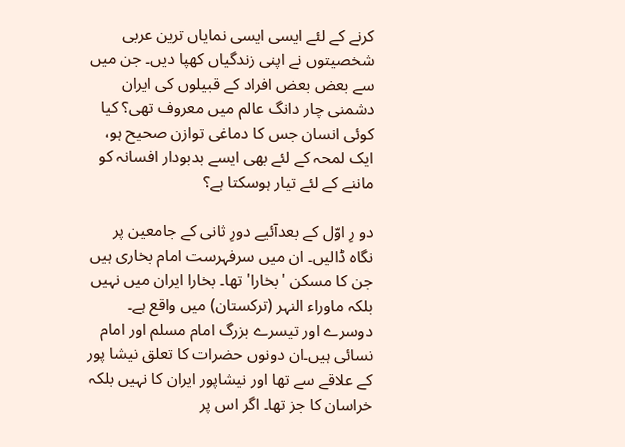کرنے کے لئے ایسی ایسی نمایاں ترین عربی شخصیتوں نے اپنی زندگیاں کھپا دیں۔ جن میں سے بعض بعض افراد کے قبیلوں کی ایران دشمنی چار دانگ عالم میں معروف تھی؟ کیا کوئی انسان جس کا دماغی توازن صحیح ہو، ایک لمحہ کے لئے بھی ایسے بدبودار افسانہ کو ماننے کے لئے تیار ہوسکتا ہے؟

دو رِ اوّل کے بعدآئیے دورِ ثانی کے جامعین پر نگاہ ڈالیں۔ ان میں سرفہرست امام بخاری ہیں جن کا مسکن 'بخارا' تھا۔ بخارا ایران میں نہیں بلکہ ماوراء النہر (ترکستان) میں واقع ہے۔ دوسرے اور تیسرے بزرگ امام مسلم اور امام نسائی ہیں۔ان دونوں حضرات کا تعلق نیشا پور کے علاقے سے تھا اور نیشاپور ایران کا نہیں بلکہ خراسان کا جز تھا۔ اگر اس پر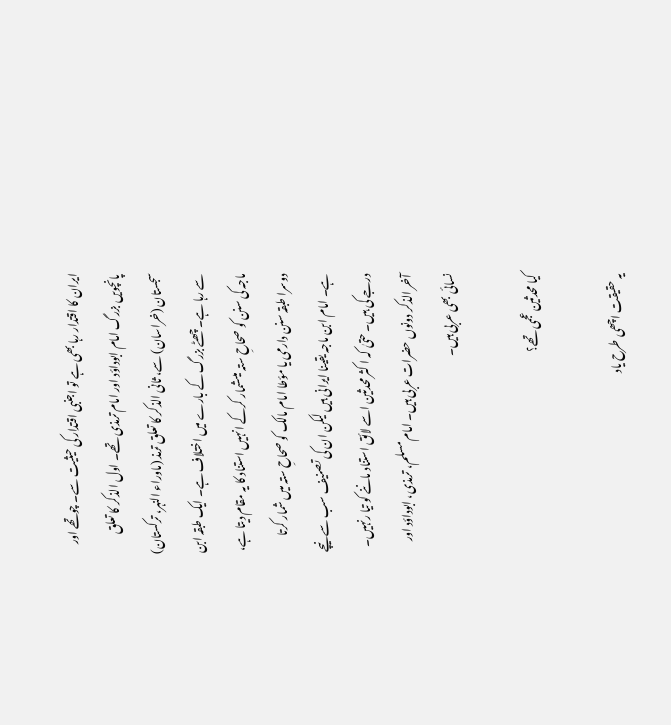ایران کا اقتدار رہا بھی ہے تو اجنبی اقتدار کی حیثیت سے۔ چوتھے اور پانچویں بزرگ امام ابوداؤد اور امام ترمذی تھے۔ اول الذکر کا تعلق سجستان (خراسان) سے، ثانی الذکر کا تعلق ترمذ (ماوراء النہر، ترکستان) سے رہا ہے۔ چھٹے بزرگ کے بارے میں اختلاف ہے۔ ایک طبقہ ابن ماجہ کی سنن کو صحاحِ ستہ میںشمار کرکے انہیں استناد کا یہ مقام دیتا ہے، دوسرا طبقہ سنن دارمی یا مؤطا امام مالک کو صحاحِ ستہ میں شمار کرتا ہے۔ امام ابن ماجہ یقینا ایرانی ہیں لیکن ان کی تصنیف سب سے نیچے درجے کی ہیں۔ حتیٰ کہ ا کثر محدثین اسے لائق استناد ماننے کو تیا رنہیں۔ آخر الذکر دونوں حضرات عربی ہیں۔ امام مسلم، ترمذی، ابوداؤد اور نسائی بھی عربی ہیں۔

کیا محدثین عجمی تھے؟

یہ حقیقت اچھی طرح یاد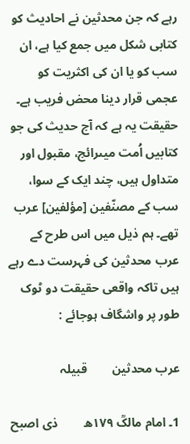رہے کہ جن محدثین نے احادیث کو کتابی شکل میں جمع کیا ہے، ان سب کو یا ان کی اکثریت کو عجمی قرار دینا محض فریب ہے۔ حقیقت یہ ہے کہ آج حدیث کی جو کتابیں اُمت میںرائج، مقبول اور متداول ہیں، چند ایک کے سوا، سب کے مصنّفین [مؤلفین] عرب تھے۔ ہم ذیل میں اس طرح کے عرب محدثین کی فہرست دے رہے ہیں تاکہ واقعی حقیقت دو ٹوک طور پر واشگاف ہوجائے :

عرب محدثین        قبیلہ

1۔ امام مالکؒ ۱۷۹ھ        ذی اصبح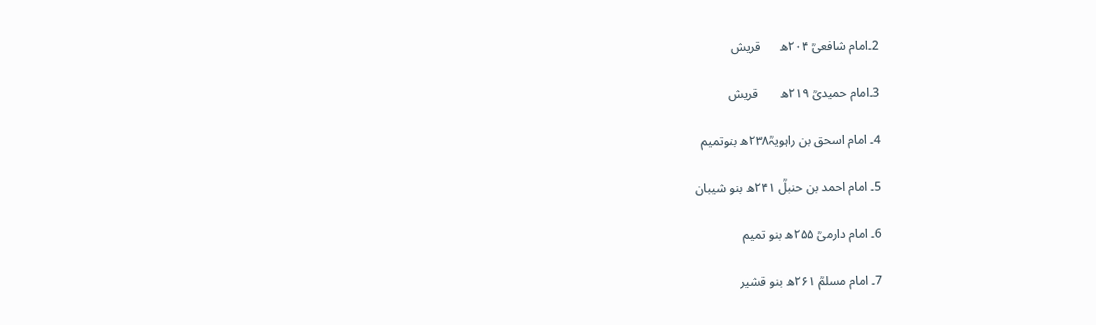2۔امام شافعیؒ ۲۰۴ھ      قریش

3۔امام حمیدیؒ ۲۱۹ھ       قریش

4۔ امام اسحق بن راہویہؒ۲۳۸ھ بنوتمیم

5۔ امام احمد بن حنبلؒ ۲۴۱ھ بنو شیبان

6۔ امام دارمیؒ ۲۵۵ھ بنو تمیم

7۔ امام مسلمؒ ۲۶۱ھ بنو قشیر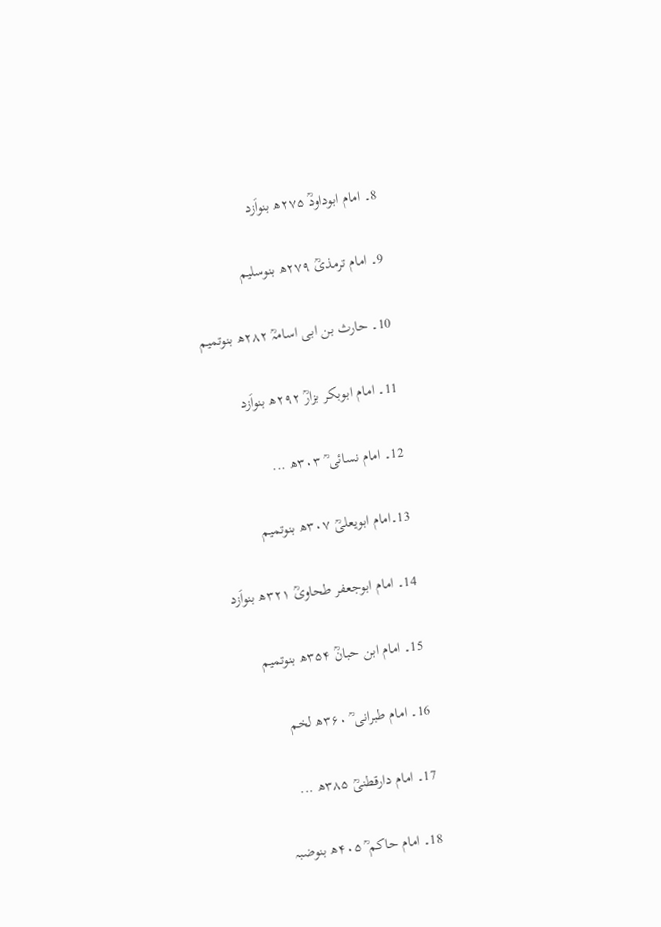8۔ امام ابوداودؒ ۲۷۵ھ بنواَزد

9۔ امام ترمذیؒ ۲۷۹ھ بنوسلیم

10۔ حارث بن ابی اسامہؒ ۲۸۲ھ بنوتمیم

11۔ امام ابوبکر بزارؒ ۲۹۲ھ بنواَزد

12۔ امام نسائی ؒ ۳۰۳ھ ...

13۔امام ابویعلیؒ ۳۰۷ھ بنوتمیم

14۔ امام ابوجعفر طحاویؒ ۳۲۱ھ بنواَزد

15۔ امام ابن حبانؒ ۳۵۴ھ بنوتمیم

16۔ امام طبرانی ؒ ۳۶۰ھ لخم

17۔ امام دارقطنیؒ ۳۸۵ھ ...

18۔ امام حاکم ؒ ۴۰۵ھ بنوضبہ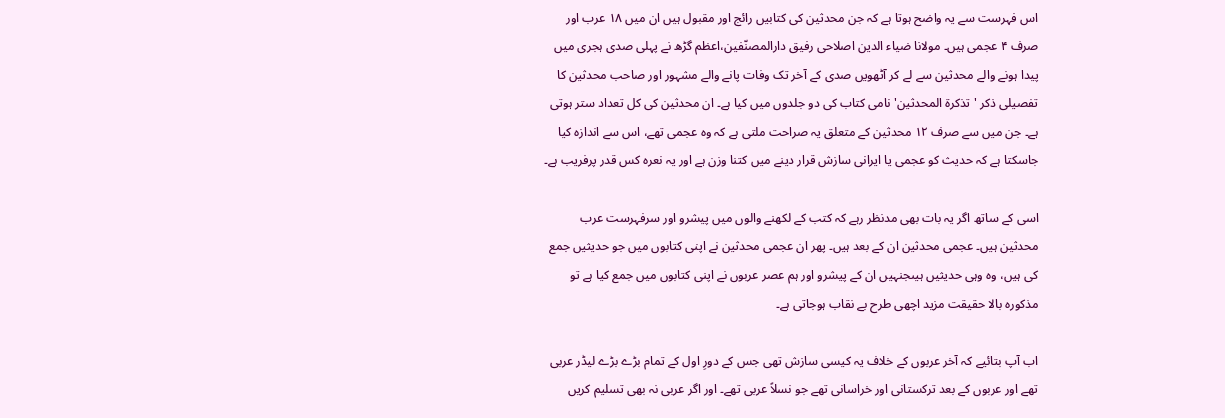اس فہرست سے یہ واضح ہوتا ہے کہ جن محدثین کی کتابیں رائج اور مقبول ہیں ان میں ۱۸ عرب اور صرف ۴ عجمی ہیں۔ مولانا ضیاء الدین اصلاحی رفیق دارالمصنّفین،اعظم گڑھ نے پہلی صدی ہجری میں پیدا ہونے والے محدثین سے لے کر آٹھویں صدی کے آخر تک وفات پانے والے مشہور اور صاحب محدثین کا تفصیلی ذکر 'تذکرۃ المحدثین' نامی کتاب کی دو جلدوں میں کیا ہے۔ ان محدثین کی کل تعداد ستر ہوتی ہے۔ جن میں سے صرف ۱۲ محدثین کے متعلق یہ صراحت ملتی ہے کہ وہ عجمی تھے، اس سے اندازہ کیا جاسکتا ہے کہ حدیث کو عجمی یا ایرانی سازش قرار دینے میں کتنا وزن ہے اور یہ نعرہ کس قدر پرفریب ہے۔

اسی کے ساتھ اگر یہ بات بھی مدنظر رہے کہ کتب کے لکھنے والوں میں پیشرو اور سرفہرست عرب محدثین ہیں۔ عجمی محدثین ان کے بعد ہیں۔ پھر ان عجمی محدثین نے اپنی کتابوں میں جو حدیثیں جمع کی ہیں، وہ وہی حدیثیں ہیںجنہیں ان کے پیشرو اور ہم عصر عربوں نے اپنی کتابوں میں جمع کیا ہے تو مذکورہ بالا حقیقت مزید اچھی طرح بے نقاب ہوجاتی ہے۔

اب آپ بتائیے کہ آخر عربوں کے خلاف یہ کیسی سازش تھی جس کے دورِ اول کے تمام بڑے بڑے لیڈر عربی تھے اور عربوں کے بعد ترکستانی اور خراسانی تھے جو نسلاً عربی تھے۔ اور اگر عربی نہ بھی تسلیم کریں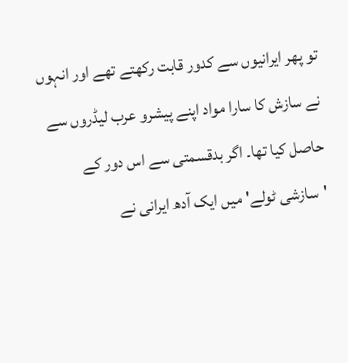تو پھر ایرانیوں سے کدور قابت رکھتے تھے اور انہوں نے سازش کا سارا مواد اپنے پیشرو عرب لیڈروں سے حاصل کیا تھا۔ اگر بدقسمتی سے اس دور کے 'سازشی ٹولے' میں ایک آدھ ایرانی نے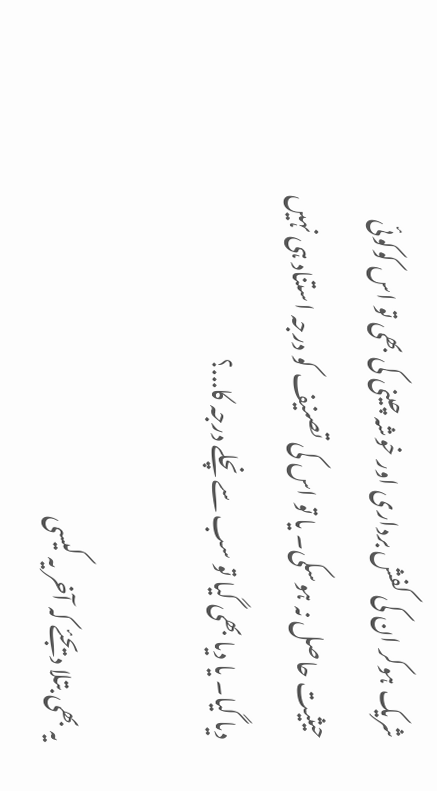شریک ہوکر ان کی کفش برداری اور خوشہ چینی کی بھی تو اس کوکوئی حیثیت حاصل نہ ہوسکی۔ یا تو اس کی تصنیف کو درجہ استناد ہی نہیں دیا گیا۔ یا دیا بھی گیا تو سب سے نچلے درجہ کا...؟

یہ بھی بتلا دیجئے کہ آخر یہ کیسی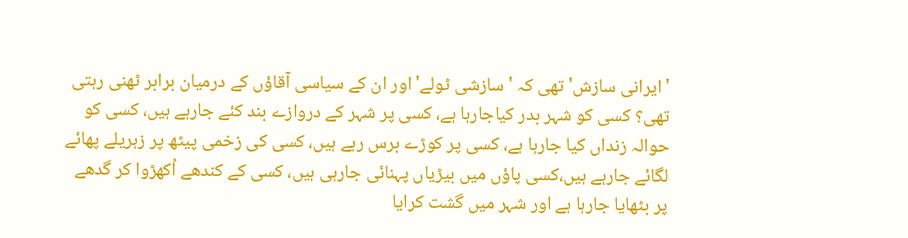'ایرانی سازش' تھی کہ 'سازشی ٹولے' اور ان کے سیاسی آقاؤں کے درمیان برابر ٹھنی رہتی تھی؟ کسی کو شہر بدر کیاجارہا ہے، کسی پر شہر کے دروازے بند کئے جارہے ہیں، کسی کو حوالہ زنداں کیا جارہا ہے، کسی پر کوڑے برس رہے ہیں، کسی کی زخمی پیٹھ پر زہریلے پھائے لگائے جارہے ہیں،کسی پاؤں میں بیڑیاں پہنائی جارہی ہیں، کسی کے کندھے اُکھڑوا کر گدھے پر بٹھایا جارہا ہے اور شہر میں گشت کرایا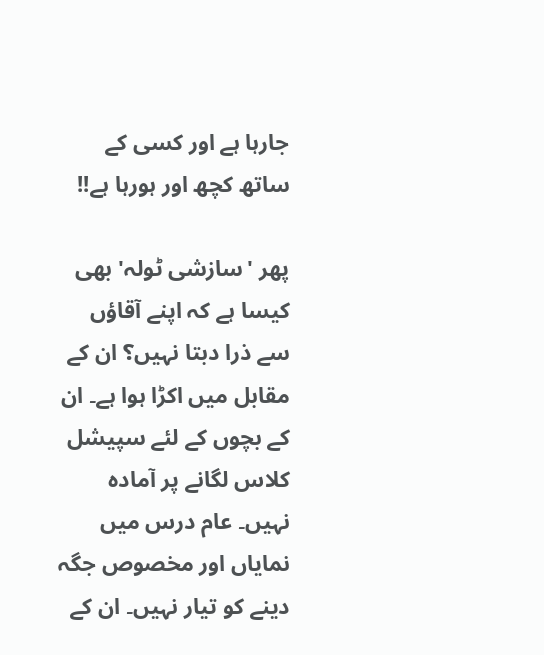جارہا ہے اور کسی کے ساتھ کچھ اور ہورہا ہے!!

پھر 'سازشی ٹولہ' بھی کیسا ہے کہ اپنے آقاؤں سے ذرا دبتا نہیں؟ ان کے مقابل میں اکڑا ہوا ہے۔ ان کے بچوں کے لئے سپیشل کلاس لگانے پر آمادہ نہیں۔ عام درس میں نمایاں اور مخصوص جگہ دینے کو تیار نہیں۔ ان کے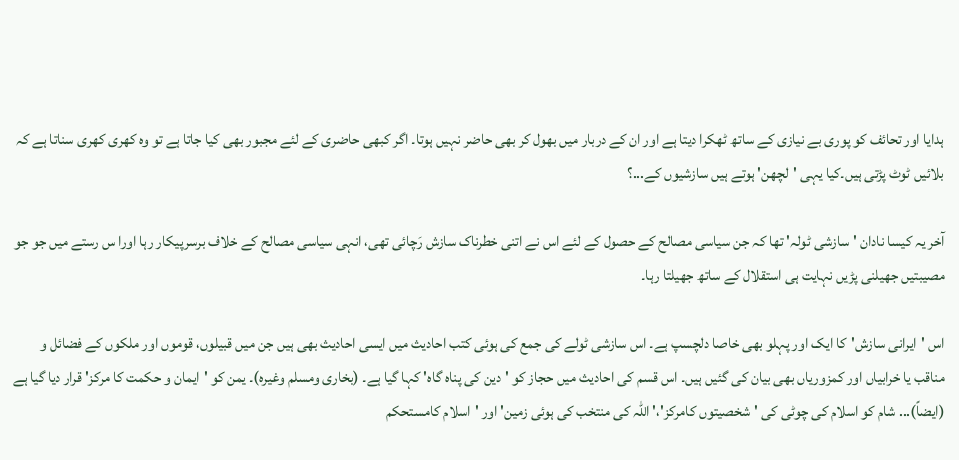ہدایا اور تحائف کو پوری بے نیازی کے ساتھ ٹھکرا دیتا ہے اور ان کے دربار میں بھول کر بھی حاضر نہیں ہوتا۔ اگر کبھی حاضری کے لئے مجبور بھی کیا جاتا ہے تو وہ کھری کھری سناتا ہے کہ بلائیں ٹوٹ پڑتی ہیں۔کیا یہی 'لچھن' ہوتے ہیں سازشیوں کے...؟

آخر یہ کیسا نادان 'سازشی ٹولہ' تھا کہ جن سیاسی مصالح کے حصول کے لئے اس نے اتنی خطرناک سازش رَچائی تھی، انہی سیاسی مصالح کے خلاف برسرپیکار رہا اورا س رستے میں جو جو مصیبتیں جھیلنی پڑیں نہایت ہی استقلال کے ساتھ جھیلتا رہا۔

اس 'ایرانی سازش'کا ایک اور پہلو بھی خاصا دلچسپ ہے۔ اس سازشی ٹولے کی جمع کی ہوئی کتب احادیث میں ایسی احادیث بھی ہیں جن میں قبیلوں، قوموں اور ملکوں کے فضائل و مناقب یا خرابیاں اور کمزوریاں بھی بیان کی گئیں ہیں۔ اس قسم کی احادیث میں حجاز کو 'دین کی پناہ گاہ' کہا گیا ہے۔ (بخاری ومسلم وغیرہ)۔ یمن کو 'ایمان و حکمت کا مرکز' قرار دیا گیا ہے (ایضاً)... شام کو اسلام کی چوٹی کی 'شخصیتوں کامرکز'،' اللہ کی منتخب کی ہوئی زمین' اور 'اسلام کامستحکم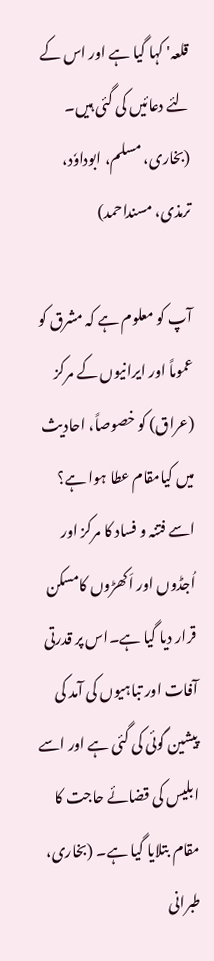قلعہ' کہا گیا ہے اور اس کے لئے دعائیں کی گئی ہیں۔ (بخاری، مسلم، ابوداوٗد، ترمذی، مسنداحمد)

آپ کو معلوم ہے کہ مشرق کو عموماً اور ایرانیوں کے مرکز (عراق) کو خصوصاً، احادیث میں کیامقام عطا ہوا ہے؟ اسے فتنہ و فساد کا مرکز اور اُجڈوں اور اَکھڑوں کامسکن قرار دیا گیا ہے۔اس پر قدرتی آفات اور تباہیوں کی آمد کی پیشین گوئی کی گئی ہے اور اسے ابلیس کی قضائے حاجت کا مقام بتلایا گیا ہے۔ (بخاری، طبرانی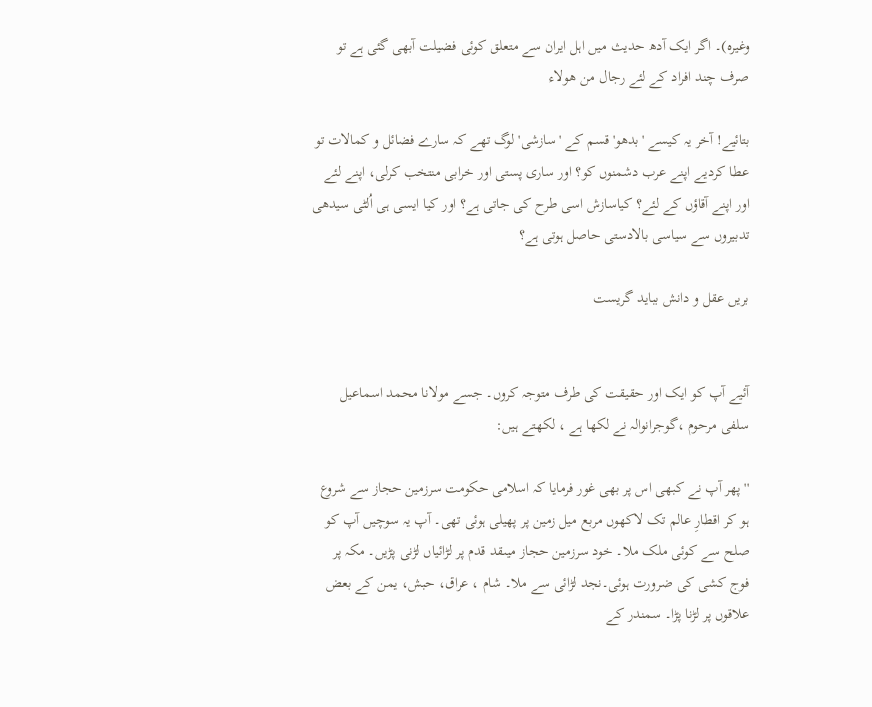وغیرہ)۔ اگر ایک آدھ حدیث میں اہل ایران سے متعلق کوئی فضیلت آبھی گئی ہے تو صرف چند افراد کے لئے رجال من ھولاء

بتائیے! آخر یہ کیسے 'بدھو' قسم کے 'سازشی' لوگ تھے کہ سارے فضائل و کمالات تو عطا کردیے اپنے عرب دشمنوں کو؟ اور ساری پستی اور خرابی منتخب کرلی، اپنے لئے اور اپنے آقاؤں کے لئے؟ کیاسازش اسی طرح کی جاتی ہے؟ اور کیا ایسی ہی اُلٹی سیدھی تدبیروں سے سیاسی بالادستی حاصل ہوتی ہے؟

بریں عقل و دانش بباید گریست


آئیے آپ کو ایک اور حقیقت کی طرف متوجہ کروں۔ جسے مولانا محمد اسماعیل سلفی مرحوم ،گوجرانوالہ نے لکھا ہے ، لکھتے ہیں:

''پھر آپ نے کبھی اس پر بھی غور فرمایا کہ اسلامی حکومت سرزمین حجاز سے شروع ہو کر اقطارِ عالم تک لاکھوں مربع میل زمین پر پھیلی ہوئی تھی۔ آپ یہ سوچیں آپ کو صلح سے کوئی ملک ملا۔ خود سرزمین حجاز میںقد قدم پر لڑائیاں لڑنی پڑیں۔ مکہ پر فوج کشی کی ضرورت ہوئی۔نجد لڑائی سے ملا۔ شام ، عراق، حبش، یمن کے بعض علاقوں پر لڑنا پڑا۔ سمندر کے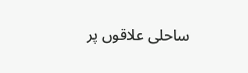ساحلی علاقوں پر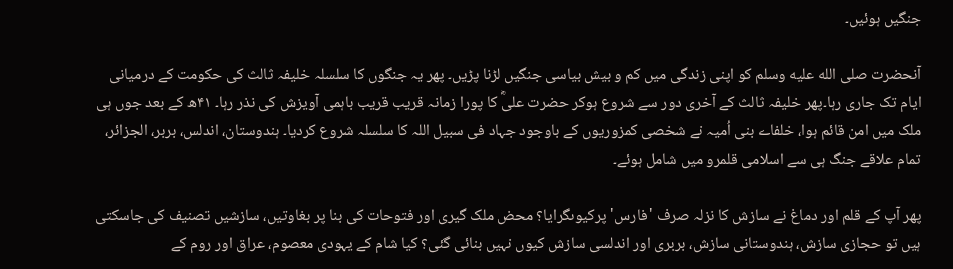جنگیں ہوئیں۔

آنحضرت صلى الله عليه وسلم کو اپنی زندگی میں کم و بیش بیاسی جنگیں لڑنا پڑیں۔ پھر یہ جنگوں کا سلسلہ خلیفہ ثالث کی حکومت کے درمیانی ایام تک جاری رہا۔پھر خلیفہ ثالث کے آخری دور سے شروع ہوکر حضرت علیؓ کا پورا زمانہ قریب قریب باہمی آویزش کی نذر رہا۔ ۴۱ھ کے بعد جوں ہی ملک میں امن قائم ہوا، خلفاے بنی اُمیہ نے شخصی کمزوریوں کے باوجود جہاد فی سبیل اللہ کا سلسلہ شروع کردیا۔ ہندوستان، اندلس، بربر، الجزائر، تمام علاقے جنگ ہی سے اسلامی قلمرو میں شامل ہوئے۔

پھر آپ کے قلم اور دماغ نے سازش کا نزلہ صرف 'فارس' پرکیوںگرایا؟ محض ملک گیری اور فتوحات کی بنا پر بغاوتیں، سازشیں تصنیف کی جاسکتی ہیں تو حجازی سازش، ہندوستانی سازش، بربری اور اندلسی سازش کیوں نہیں بنائی گئی؟ کیا شام کے یہودی معصوم، عراق اور روم کے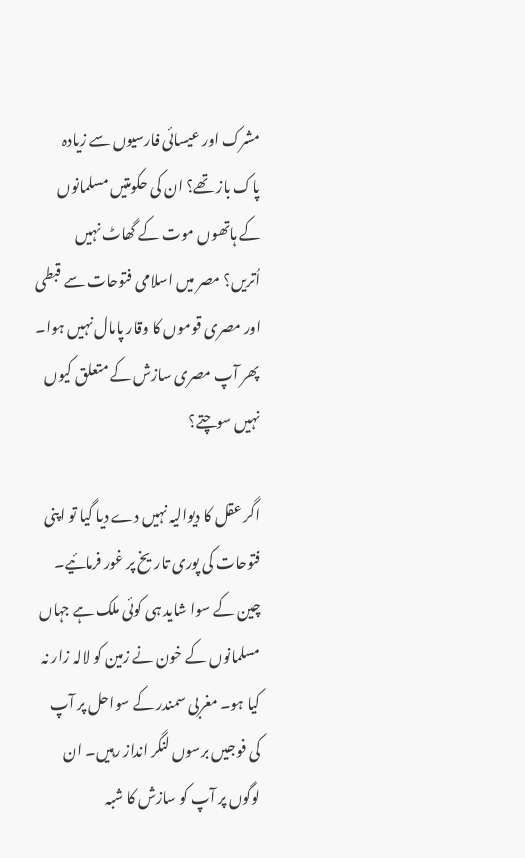مشرک اور عیسائی فارسیوں سے زیادہ پاک باز تھے؟ ان کی حکومتیں مسلمانوں کے ہاتھوں موت کے گھاٹ نہیں اُتریں؟ مصر میں اسلامی فتوحات سے قبطی اور مصری قوموں کا وقار پامال نہیں ہوا۔ پھر آپ مصری سازش کے متعلق کیوں نہیں سوچتے؟

اگر عقل کا دیوالیہ نہیں دے دیا گیا تو اپنی فتوحات کی پوری تاریخ پر غور فرمائیے۔ چین کے سوا شاید ہی کوئی ملک ہے جہاں مسلمانوں کے خون نے زمین کو لالہ زار نہ کیا ہو۔ مغربی سمندر کے سواحل پر آپ کی فوجیں برسوں لنگر انداز رہیں۔ ان لوگوں پر آپ کو سازش کا شبہ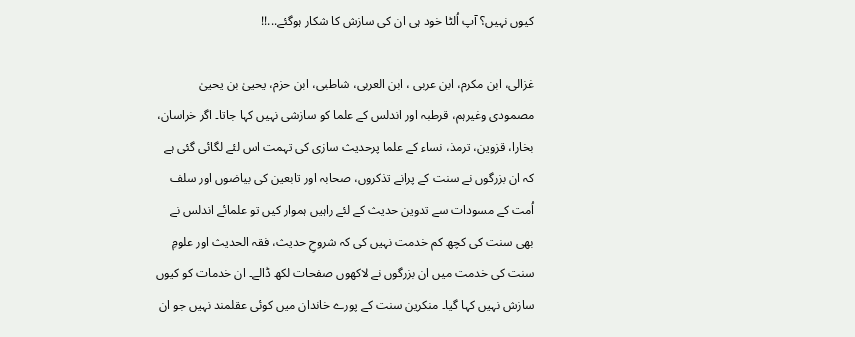کیوں نہیں؟ آپ اُلٹا خود ہی ان کی سازش کا شکار ہوگئے...!!

غزالی، ابن مکرم، ابن عربی ، ابن العربی، شاطبی، ابن حزم، یحییٰ بن یحییٰ مصمودی وغیرہم، قرطبہ اور اندلس کے علما کو سازشی نہیں کہا جاتا۔ اگر خراسان، بخارا، قزوین، ترمذ، نساء کے علما پرحدیث سازی کی تہمت اس لئے لگائی گئی ہے کہ ان بزرگوں نے سنت کے پرانے تذکروں، صحابہ اور تابعین کی بیاضوں اور سلف اُمت کے مسودات سے تدوین حدیث کے لئے راہیں ہموار کیں تو علمائے اندلس نے بھی سنت کی کچھ کم خدمت نہیں کی کہ شروحِ حدیث، فقہ الحدیث اور علومِ سنت کی خدمت میں ان بزرگوں نے لاکھوں صفحات لکھ ڈالے۔ ان خدمات کو کیوں سازش نہیں کہا گیا۔ منکرین سنت کے پورے خاندان میں کوئی عقلمند نہیں جو ان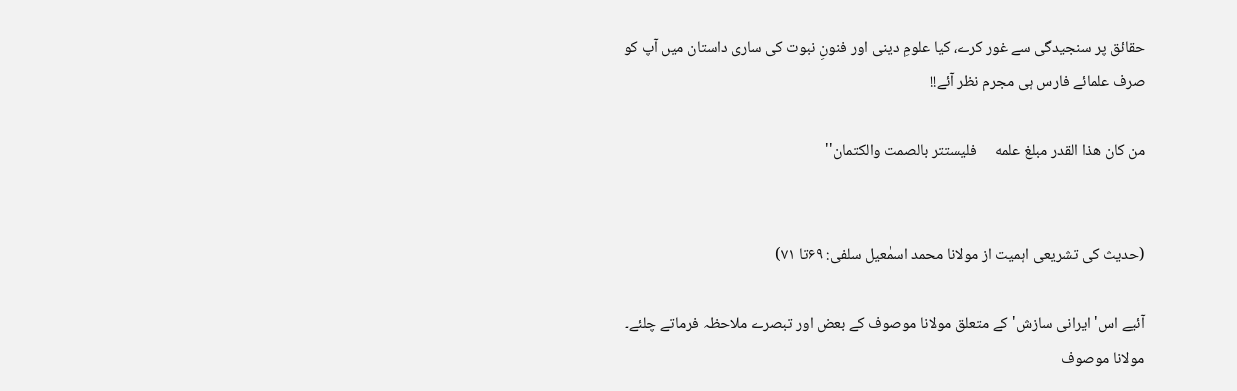حقائق پر سنجیدگی سے غور کرے، کیا علومِ دینی اور فنونِ نبوت کی ساری داستان میں آپ کو صرف علمائے فارس ہی مجرم نظر آئے!!

من کان هذا القدر مبلغ علمه     فليستتر بالصمت والکتمان''


(حدیث کی تشریعی اہمیت از مولانا محمد اسمٰعیل سلفی: ۶۹تا ۷۱)

آئیے اس'ایرانی سازش' کے متعلق مولانا موصوف کے بعض اور تبصرے ملاحظہ فرماتے چلئے۔ مولانا موصوف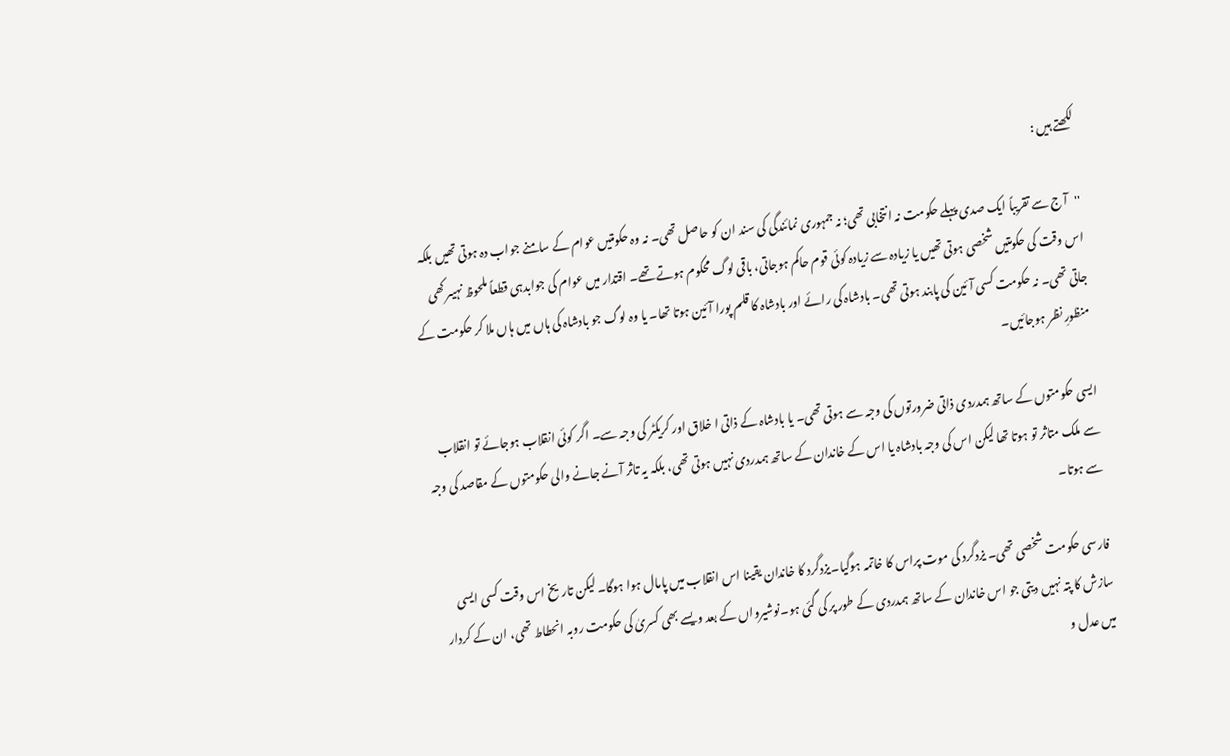لکھتے ہیں :

''آ ج سے تقریباً ایک صدی پہلے حکومت نہ انتخابی تھی؛ نہ جمہوری نمائندگی کی سند ان کو حاصل تھی۔ نہ وہ حکومتیں عوام کے سامنے جواب دہ ہوتی تھیں بلکہ اس وقت کی حکومتیں شخصی ہوتی تھیں یا زیادہ سے زیادہ کوئی قوم حاکم ہوجاتی، باقی لوگ محکوم ہوتے تھے۔ اقتدار میں عوام کی جوابدہی قطعاً ملحوظ نہیںرکھی جاتی تھی۔ نہ حکومت کسی آئین کی پابند ہوتی تھی۔ بادشاہ کی رائے اور بادشاہ کا قلم پورا آئین ہوتا تھا۔ یا وہ لوگ جو بادشاہ کی ہاں میں ہاں ملا کر حکومت کے منظورِ نظر ہوجائیں۔

ایسی حکومتوں کے ساتھ ہمدردی ذاتی ضرورتوں کی وجہ سے ہوتی تھی۔ یا بادشاہ کے ذاتی ا خلاق اور کریکٹر کی وجہ سے۔ اگر کوئی انقلاب ہوجائے تو انقلاب سے ملک متاثر تو ہوتا تھا لیکن اس کی وجہ بادشاہ یا اس کے خاندان کے ساتھ ہمدردی نہیں ہوتی تھی، بلکہ یہ تاثر آنے جانے والی حکومتوں کے مقاصد کی وجہ سے ہوتا۔

فارسی حکومت شخصی تھی۔ یزدگرد کی موت پراس کا خاتمہ ہوگیا۔یزدگرد کا خاندان یقینا اس انقلاب میں پامال ہوا ہوگا۔ لیکن تاریخ اس وقت کسی ایسی سازش کا پتہ نہیں دیتی جو اس خاندان کے ساتھ ہمدردی کے طور پر کی گئی ہو۔نوشیرواں کے بعد ویسے بھی کسریٰ کی حکومت روبہ انحطاط تھی، ان کے کردار میں عدل و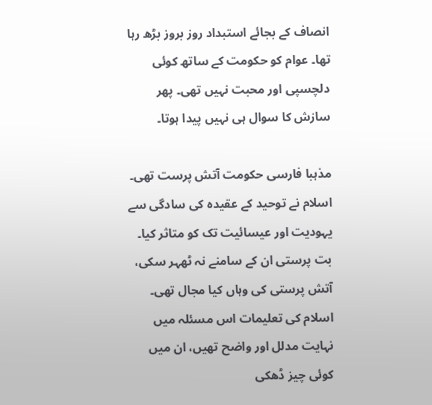انصاف کے بجائے استبداد روز بروز بڑھ رہا تھا۔ عوام کو حکومت کے ساتھ کوئی دلچسپی اور محبت نہیں تھی۔ پھر سازش کا سوال ہی نہیں پیدا ہوتا۔

مذہبا فارسی حکومت آتش پرست تھی۔ اسلام نے توحید کے عقیدہ کی سادگی سے یہودیت اور عیسائیت تک کو متاثر کیا۔ بت پرستی ان کے سامنے نہ ٹھہر سکی، آتش پرستی کی وہاں کیا مجال تھی۔ اسلام کی تعلیمات اس مسئلہ میں نہایت مدلل اور واضح تھیں، ان میں کوئی چیز ڈھکی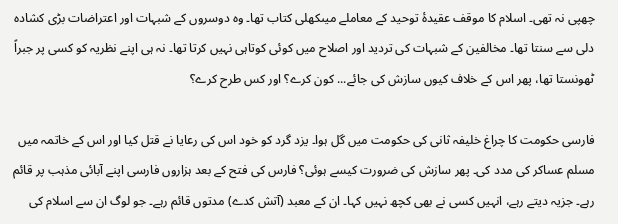چھپی نہ تھی۔ اسلام کا موقف عقیدۂ توحید کے معاملے میںکھلی کتاب تھا۔ وہ دوسروں کے شبہات اور اعتراضات بڑی کشادہ دلی سے سنتا تھا۔ مخالفین کے شبہات کی تردید اور اصلاح میں کوئی کوتاہی نہیں کرتا تھا۔ نہ ہی اپنے نظریہ کو کسی پر جبراً ٹھونستا تھا، پھر اس کے خلاف کیوں سازش کی جائے... کون کرے؟ اور کس طرح کرے؟

فارسی حکومت کا چراغ خلیفہ ثانی کی حکومت میں گل ہوا۔ یزد گرد کو خود اس کی رعایا نے قتل کیا اور اس کے خاتمہ میں مسلم عساکر کی مدد کی۔ پھر سازش کی ضرورت کیسے ہوئی؟ فارس کی فتح کے بعد ہزاروں فارسی اپنے آبائی مذہب پر قائم رہے۔ جزیہ دیتے رہے، انہیں کسی نے بھی کچھ نہیں کہا۔ ان کے معبد (آتش کدے) مدتوں قائم رہے۔ جو لوگ ان سے اسلام کی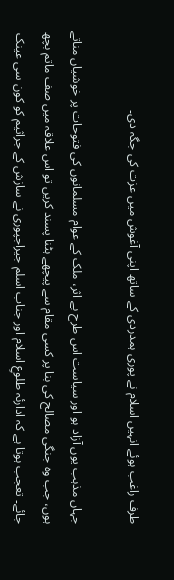طرف راغب ہوئے انہیں اسلام نے پوری ہمدردی کے ساتھ اپنی آغوش میں عزت کی جگہ دی۔

جہاں مذہب یوں آزاد ہو اور سیاست اس طرح بے اثر، ملک کے عوام مسلمانوں کی فتوحات پر خوشیاں مناتے ہوں، جب وہ جنگی مصالح کی بنا پر کسی مقام سے پیچھے ہٹنا پسند کریں تو اس علاقہ میں صف ماتم بچھ جائے۔ تعجب ہوتا ہے کہ ادارئہ طلوعِ اسلام اور جناب اسلم جیراجپوری نے سازش کے جراثیم کو کون سی عینک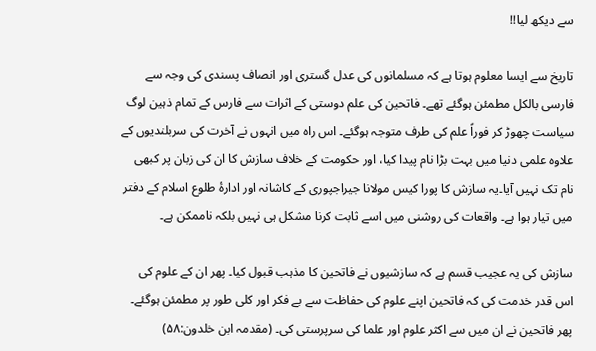سے دیکھ لیا!!

تاریخ سے ایسا معلوم ہوتا ہے کہ مسلمانوں کی عدل گستری اور انصاف پسندی کی وجہ سے فارسی بالکل مطمئن ہوگئے تھے۔ فاتحین کی علم دوستی کے اثرات سے فارس کے تمام ذہین لوگ سیاست چھوڑ کر فوراً علم کی طرف متوجہ ہوگئے۔ اس راہ میں انہوں نے آخرت کی سربلندیوں کے علاوہ علمی دنیا میں بہت بڑا نام پیدا کیا، اور حکومت کے خلاف سازش کا ان کی زبان پر کبھی نام تک نہیں آیا۔یہ سازش کا پورا کیس مولانا جیراجپوری کے کاشانہ اور ادارۂ طلوع اسلام کے دفتر میں تیار ہوا ہے۔ واقعات کی روشنی میں اسے ثابت کرنا مشکل ہی نہیں بلکہ ناممکن ہے۔

سازش کی یہ عجیب قسم ہے کہ سازشیوں نے فاتحین کا مذہب قبول کیا۔ پھر ان کے علوم کی اس قدر خدمت کی کہ فاتحین اپنے علوم کی حفاظت سے بے فکر اور کلی طور پر مطمئن ہوگئے۔ پھر فاتحین نے ان میں سے اکثر علوم اور علما کی سرپرستی کی۔ (مقدمہ ابن خلدون:۵۸)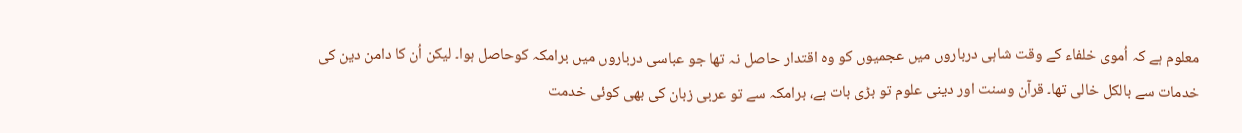معلوم ہے کہ اُموی خلفاء کے وقت شاہی درباروں میں عجمیوں کو وہ اقتدار حاصل نہ تھا جو عباسی درباروں میں برامکہ کوحاصل ہوا۔ لیکن اُن کا دامن دین کی خدمات سے بالکل خالی تھا۔ قرآن وسنت اور دینی علوم تو بڑی بات ہے، برامکہ سے تو عربی زبان کی بھی کوئی خدمت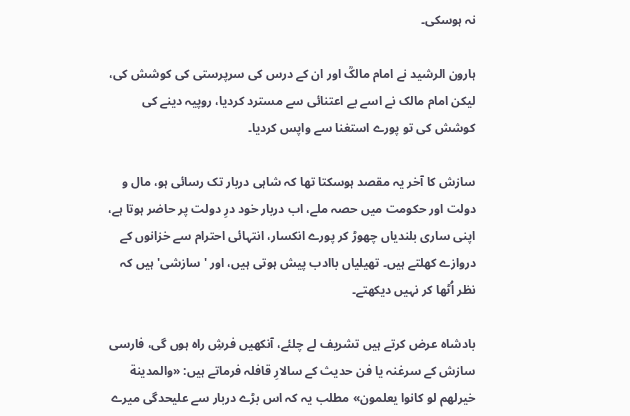نہ ہوسکی۔

ہارون الرشید نے امام مالکؒ اور ان کے درس کی سرپرستی کی کوشش کی، لیکن امام مالک نے اسے بے اعتنائی سے مسترد کردیا، روپیہ دینے کی کوشش کی تو پورے استغنا سے واپس کردیا۔

سازش کا آخر یہ مقصد ہوسکتا تھا کہ شاہی دربار تک رسائی ہو، مال و دولت اور حکومت میں حصہ ملے، اب دربار خود درِ دولت پر حاضر ہوتا ہے، اپنی ساری بلندیاں چھوڑ کر پورے انکسار، انتہائی احترام سے خزانوں کے دروازے کھلتے ہیں۔ تھیلیاں باادب پیش ہوتی ہیں، اور 'سازشی' ہیں کہ نظر اُٹھا کر نہیں دیکھتے۔

بادشاہ عرض کرتے ہیں تشریف لے چلئے، آنکھیں فرشِ راہ ہوں گی، فارسی سازش کے سرغنہ یا فن حدیث کے سالارِ قافلہ فرماتے ہیں: «والمدينة خيرلهم لو کانوا يعلمون» مطلب یہ کہ اس بڑے دربار سے علیحدگی میرے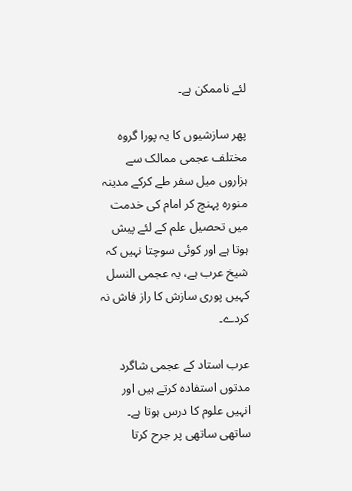لئے ناممکن ہے۔

پھر سازشیوں کا یہ پورا گروہ مختلف عجمی ممالک سے ہزاروں میل سفر طے کرکے مدینہ منورہ پہنچ کر امام کی خدمت میں تحصیل علم کے لئے پیش ہوتا ہے اور کوئی سوچتا نہیں کہ شیخ عرب ہے، یہ عجمی النسل کہیں پوری سازش کا راز فاش نہ کردے۔

عرب استاد کے عجمی شاگرد مدتوں استفادہ کرتے ہیں اور انہیں علوم کا درس ہوتا ہے۔ ساتھی ساتھی پر جرح کرتا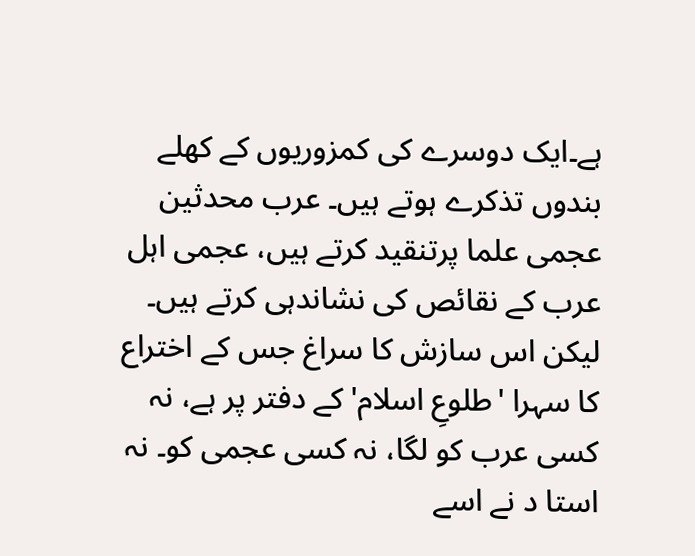ہے۔ایک دوسرے کی کمزوریوں کے کھلے بندوں تذکرے ہوتے ہیں۔ عرب محدثین عجمی علما پرتنقید کرتے ہیں، عجمی اہل عرب کے نقائص کی نشاندہی کرتے ہیں۔ لیکن اس سازش کا سراغ جس کے اختراع کا سہرا 'طلوعِ اسلام' کے دفتر پر ہے، نہ کسی عرب کو لگا، نہ کسی عجمی کو۔ نہ استا د نے اسے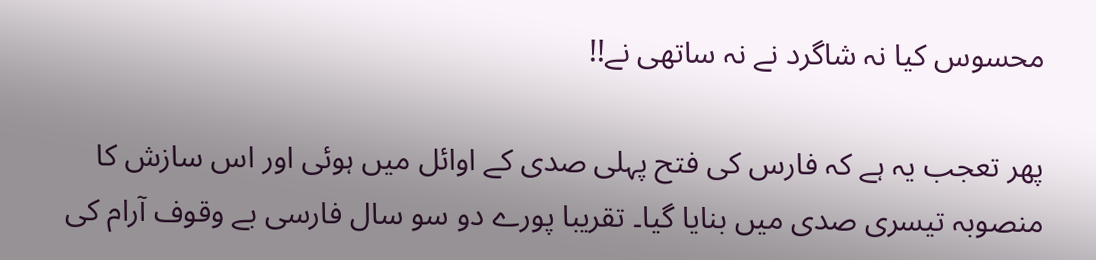محسوس کیا نہ شاگرد نے نہ ساتھی نے!!

پھر تعجب یہ ہے کہ فارس کی فتح پہلی صدی کے اوائل میں ہوئی اور اس سازش کا منصوبہ تیسری صدی میں بنایا گیا۔ تقریبا پورے دو سو سال فارسی بے وقوف آرام کی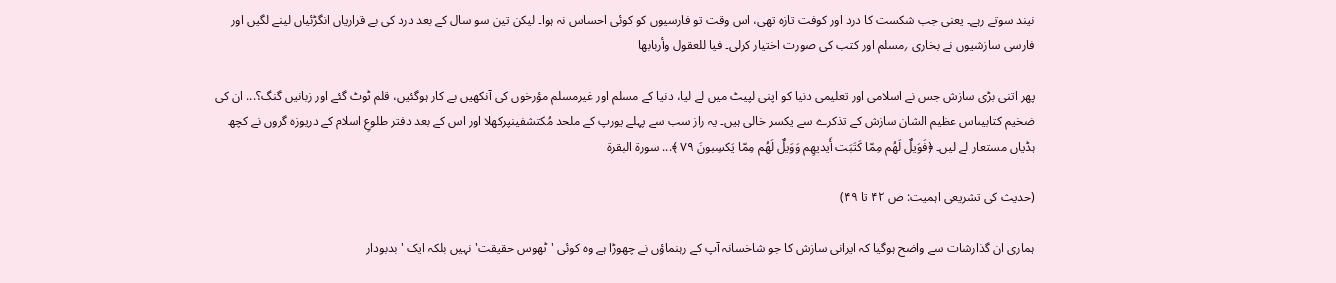نیند سوتے رہے۔ یعنی جب شکست کا درد اور کوفت تازہ تھی، اس وقت تو فارسیوں کو کوئی احساس نہ ہوا۔ لیکن تین سو سال کے بعد درد کی بے قراریاں انگڑئیاں لینے لگیں اور فارسی سازشیوں نے بخاری ؍مسلم اور کتب کی صورت اختیار کرلی۔ فيا للعقول وأربابها

پھر اتنی بڑی سازش جس نے اسلامی اور تعلیمی دنیا کو اپنی لپیٹ میں لے لیا، دنیا کے مسلم اور غیرمسلم مؤرخوں کی آنکھیں بے کار ہوگئیں، قلم ٹوٹ گئے اور زبانیں گنگ؟... ان کی ضخیم کتابیںاس عظیم الشان سازش کے تذکرے سے یکسر خالی ہیں۔ یہ راز سب سے پہلے یورپ کے ملحد مُکتشفینپرکھلا اور اس کے بعد دفتر طلوعِ اسلام کے دریوزہ گروں نے کچھ ہڈیاں مستعار لے لیں۔ ﴿فَوَيلٌ لَهُم مِمّا كَتَبَت أَيديهِم وَوَيلٌ لَهُم مِمّا يَكسِبونَ ٧٩ ﴾... سورة البقرة

(حدیث کی تشریعی اہمیت: ص ۴۲ تا ۴۹)

ہماری ان گذارشات سے واضح ہوگیا کہ ایرانی سازش کا جو شاخسانہ آپ کے رہنماؤں نے چھوڑا ہے وہ کوئی 'ٹھوس حقیقت' نہیں بلکہ ایک 'بدبودار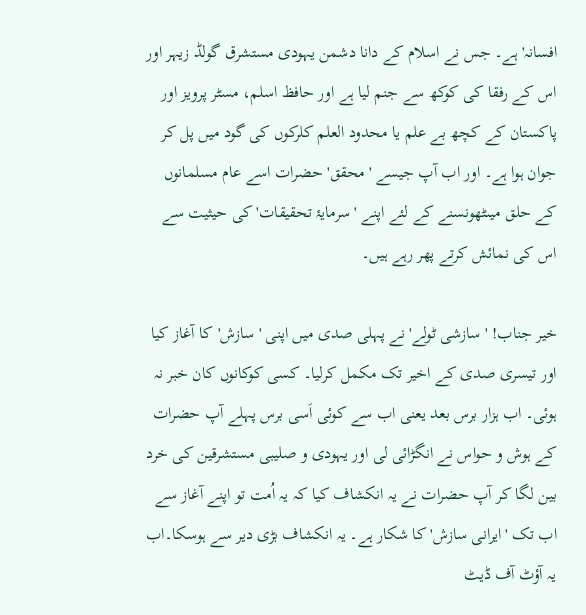افسانہ' ہے۔ جس نے اسلام کے دانا دشمن یہودی مستشرق گولڈ زیہر اور اس کے رفقا کی کوکھ سے جنم لیا ہے اور حافظ اسلم، مسٹر پرویز اور پاکستان کے کچھ بے علم یا محدود العلم کلرکوں کی گود میں پل کر جوان ہوا ہے۔ اور اب آپ جیسے 'محقق' حضرات اسے عام مسلمانوں کے حلق میںٹھونسنے کے لئے اپنے 'سرمایۂ تحقیقات' کی حیثیت سے اس کی نمائش کرتے پھر رہے ہیں۔

خیر جناب! 'سازشی ٹولے' نے پہلی صدی میں اپنی 'سازش'کا آغاز کیا اور تیسری صدی کے اخیر تک مکمل کرلیا۔ کسی کوکانوں کان خبر نہ ہوئی۔ اب ہزار برس بعد یعنی اب سے کوئی اَسی برس پہلے آپ حضرات کے ہوش و حواس نے انگڑائی لی اور یہودی و صلیبی مستشرقین کی خرد بین لگا کر آپ حضرات نے یہ انکشاف کیا کہ یہ اُمت تو اپنے آغاز سے اب تک 'ایرانی سازش' کا شکار ہے۔ یہ انکشاف بڑی دیر سے ہوسکا۔اب یہ آؤٹ آف ڈیٹ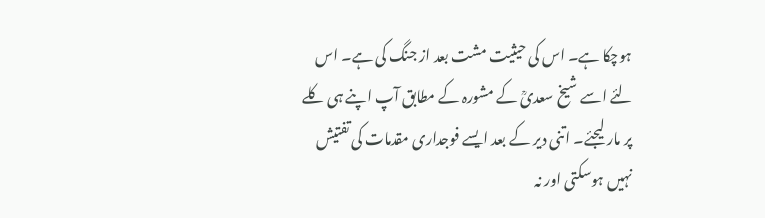ہوچکا ہے۔ اس کی حیثیت مشت بعد از جنگ کی ہے۔ اس لئے اسے شیخ سعدیؒ کے مشورہ کے مطابق آپ اپنے ہی کلے پر مار لیجئے۔ اتنی دیر کے بعد ایسے فوجداری مقدمات کی تفتیش نہیں ہوسکتی اور نہ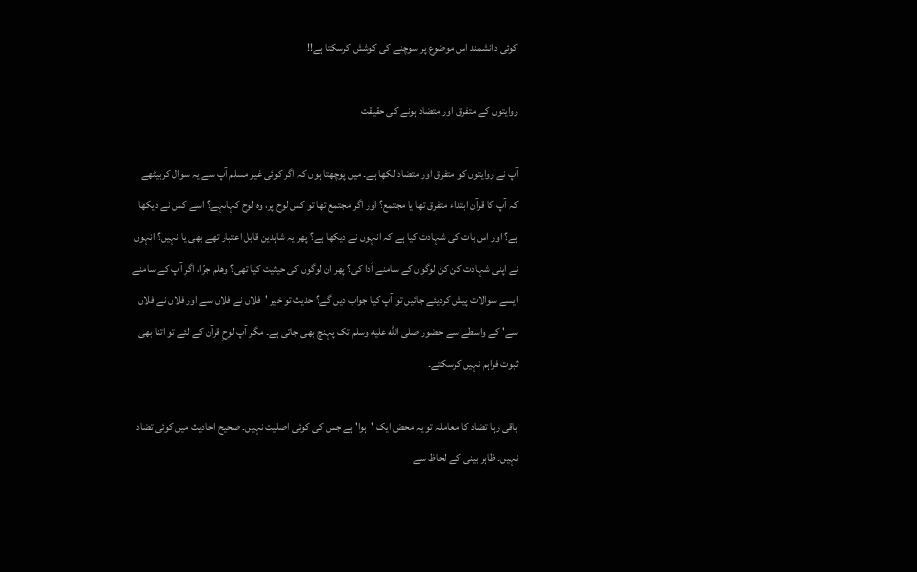کوئی دانشمند اس موضوع پر سوچنے کی کوشش کرسکتا ہے!!

روایتوں کے متفرق اور متضاد ہونے کی حقیقت

آپ نے روایتوں کو متفرق اور متضاد لکھا ہے۔ میں پوچھتا ہوں کہ اگر کوئی غیر مسلم آپ سے یہ سوال کربیٹھے کہ آپ کا قرآن ابتداء متفرق تھا یا مجتمع؟ اور اگر مجتمع تھا تو کس لوح پر، وہ لوح کہاںہے؟ اسے کس نے دیکھا ہے؟ اور اس بات کی شہادت کیا ہے کہ انہوں نے دیکھا ہے؟ پھر یہ شاہدین قابل اعتبار تھے بھی یا نہیں؟ انہوں نے اپنی شہادت کن کن لوگوں کے سامنے اَدا کی؟ پھر ان لوگوں کی حیثیت کیا تھی؟ وھلم جرّا، اگر آپ کے سامنے ایسے سوالات پیش کردیئے جائیں تو آپ کیا جواب دیں گے؟ حدیث تو خیر 'فلاں نے فلاں سے اور فلاں نے فلاں سے' کے واسطے سے حضور صلى الله عليه وسلم تک پہنچ بھی جاتی ہے۔ مگر آپ لوحِ قرآن کے لئے تو اتنا بھی ثبوت فراہم نہیں کرسکتے۔

باقی رہا تضاد کا معاملہ تو یہ محض ایک 'ہوا' ہے جس کی کوئی اصلیت نہیں۔ صحیح احادیث میں کوئی تضاد نہیں۔ ظاہر بینی کے لحاظ سے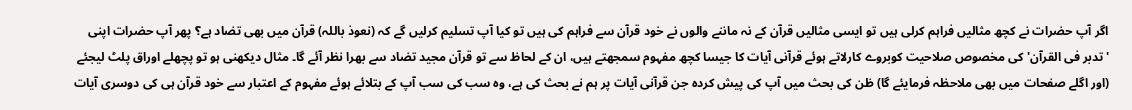اگر آپ حضرات نے کچھ مثالیں فراہم کرلی ہیں تو ایسی مثالیں قرآن کے نہ ماننے والوں نے خود قرآن سے فراہم کی ہیں تو کیا آپ تسلیم کرلیں گے کہ (نعوذ باللہ) قرآن میں بھی تضاد ہے؟ پھر آپ حضرات اپنی 'تدبر فی القرآن'کی مخصوص صلاحیت کوبروے کارلاتے ہوئے قرآنی آیات کا جیسا کچھ مفہوم سمجھتے ہیں، ان کے لحاظ سے تو قرآن مجید تضاد سے بھرا نظر آئے گا۔ مثال دیکھنی ہو تو پچھلے اوراق پلٹ لیجئے (اور اگلے صفحات میں بھی ملاحظہ فرمایئے گا) ظن کی بحث میں آپ کی پیش کردہ جن قرآنی آیات پر ہم نے بحث کی ہے، وہ سب کی سب آپ کے بتلائے ہوئے مفہوم کے اعتبار سے خود قرآن ہی کی دوسری آیات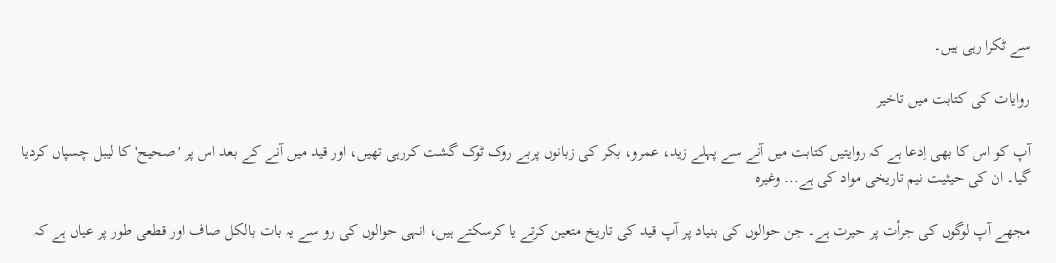سے ٹکرا رہی ہیں۔

روایات کی کتابت میں تاخیر

آپ کو اس کا بھی اِدعا ہے کہ روایتیں کتابت میں آنے سے پہلے زید، عمرو، بکر کی زبانوں پربے روک ٹوک گشت کررہی تھیں، اور قید میں آنے کے بعد اس پر 'صحیح' کا لیبل چسپاں کردیا گیا۔ ان کی حیثیت نیم تاریخی مواد کی ہے... وغیرہ

مجھے آپ لوگوں کی جرأت پر حیرت ہے۔ جن حوالوں کی بنیاد پر آپ قید کی تاریخ متعین کرتے یا کرسکتے ہیں، انہی حوالوں کی رو سے یہ بات بالکل صاف اور قطعی طور پر عیاں ہے کہ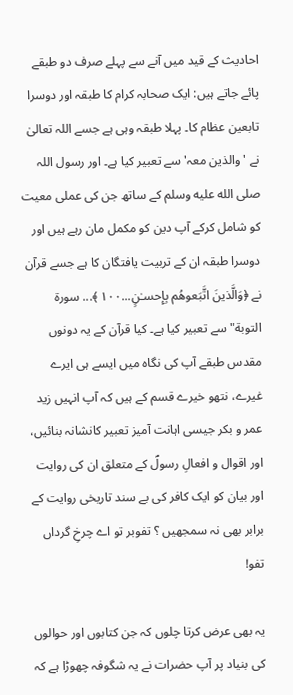احادیث کے قید میں آنے سے پہلے صرف دو طبقے پائے جاتے ہیں: ایک صحابہ کرام کا طبقہ اور دوسرا تابعین عظام کا۔ پہلا طبقہ وہی ہے جسے اللہ تعالیٰ نے 'والذین معہ' سے تعبیر کیا ہے۔ اور رسول اللہ صلى الله عليه وسلم کے ساتھ جن کی عملی معیت کو شامل کرکے آپ دین کو مکمل مان رہے ہیں اور دوسرا طبقہ ان کے تربیت یافتگان کا ہے جسے قرآن نے ﴿وَالَّذينَ اتَّبَعوهُم بِإِحسـٰنٍ...١٠٠ ﴾... سورة التوبة" سے تعبیر کیا ہے۔ کیا قرآن کے یہ دونوں مقدس طبقے آپ کی نگاہ میں ایسے ہی ایرے غیرے، نتھو خیرے قسم کے ہیں کہ آپ انہیں زید عمر و بکر جیسی اہانت آمیز تعبیر کانشانہ بنائیں، اور اقوال و افعالِ رسولؐ کے متعلق ان کی روایت اور بیان کو ایک کافر کی بے سند تاریخی روایت کے برابر بھی نہ سمجھیں ؟ تفوبر تو اے چرخِ گرداں تفو!

یہ بھی عرض کرتا چلوں کہ جن کتابوں اور حوالوں کی بنیاد پر آپ حضرات نے یہ شگوفہ چھوڑا ہے کہ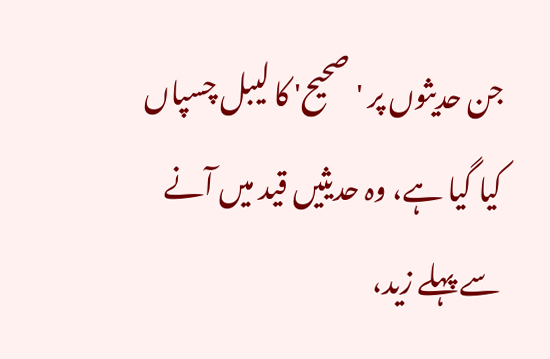جن حدیثوں پر 'صحیح' کا لیبل چسپاں کیا گیا ہے، وہ حدیثیں قید میں آنے سے پہلے زید،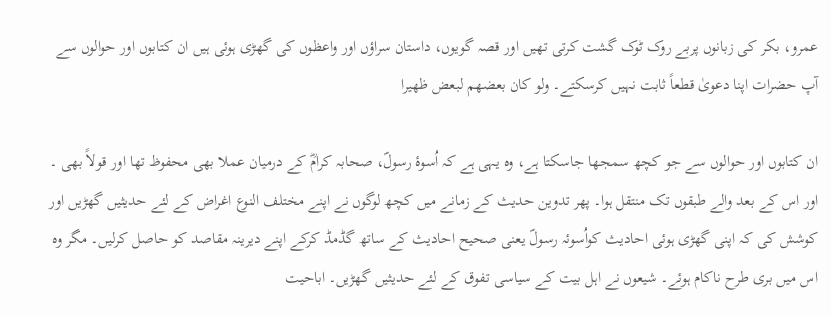عمرو، بکر کی زبانوں پربے روک ٹوک گشت کرتی تھیں اور قصہ گویوں، داستان سراؤں اور واعظوں کی گھڑی ہوئی ہیں ان کتابوں اور حوالوں سے آپ حضرات اپنا دعویٰ قطعاً ثابت نہیں کرسکتے۔ ولو کان بعضهم لبعض ظهيرا

ان کتابوں اور حوالوں سے جو کچھ سمجھا جاسکتا ہے، وہ یہی ہے کہ اُسوۂ رسولؐ، صحابہ کرامؓ کے درمیان عملا بھی محفوظ تھا اور قولاً بھی ۔ اور اس کے بعد والے طبقوں تک منتقل ہوا۔ پھر تدوین حدیث کے زمانے میں کچھ لوگوں نے اپنے مختلف النوع اغراض کے لئے حدیثیں گھڑیں اور کوشش کی کہ اپنی گھڑی ہوئی احادیث کواُسوئہ رسولؐ یعنی صحیح احادیث کے ساتھ گڈمڈ کرکے اپنے دیرینہ مقاصد کو حاصل کرلیں۔ مگر وہ اس میں بری طرح ناکام ہوئے۔ شیعوں نے اہل بیت کے سیاسی تفوق کے لئے حدیثیں گھڑیں۔ اباحیت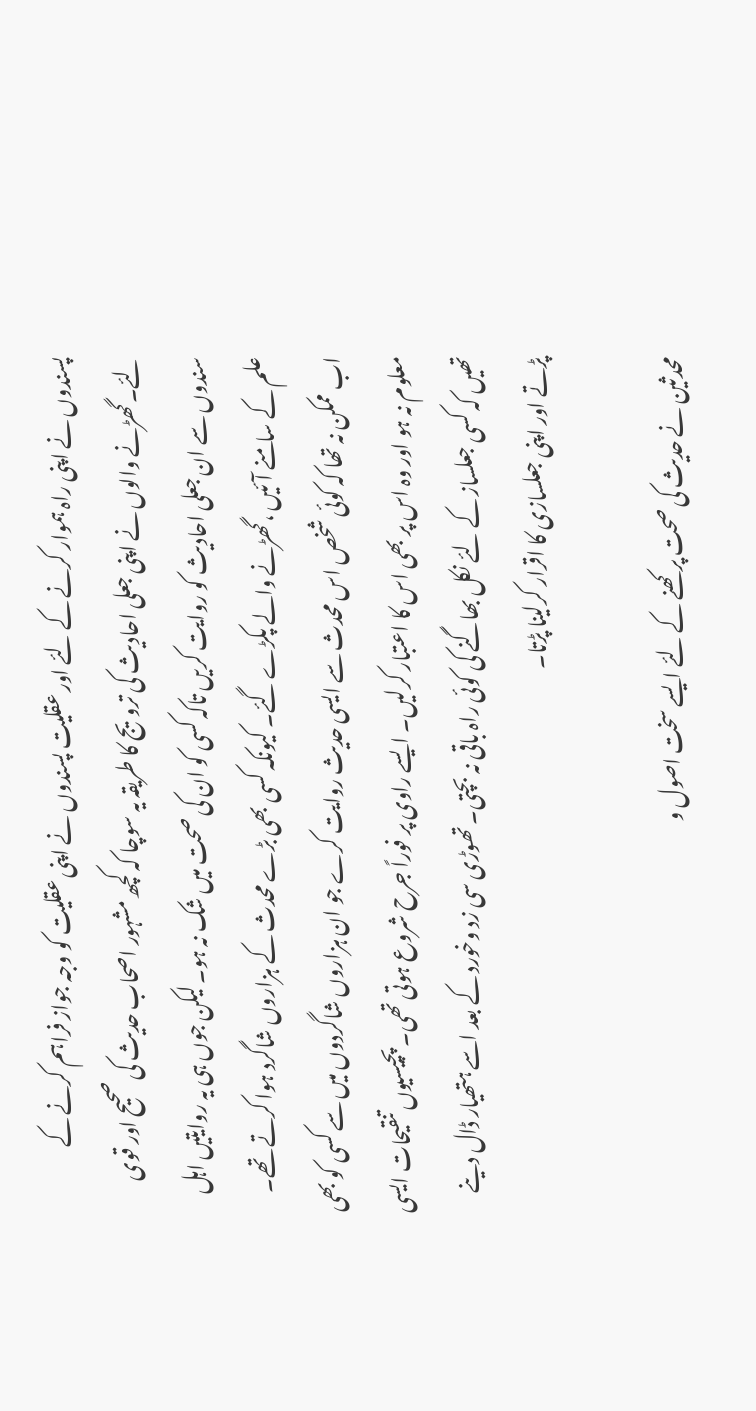پسندوں نے اپنی راہ ہموار کرنے کے لئے اور عقلیت پسندوں نے اپنی عقلیت کو وجہ جواز فراہم کرنے کے لئے۔گھڑنے والوں نے اپنی جعلی احادیث کی ترویج کا طریقہ یہ سوچا کہ کچھ مشہور اصحاب حدیث کی صحیح اور قوی سندوں سے ان جعلی احادیث کو روایت کریں تاکہ کسی کو ان کی صحت میں شک نہ ہو۔ لیکن جوں ہی یہ روایتیں اہل علم کے سامنے آئیں ،گھڑنے والے پکڑے گئے۔ کیونکہ کسی بھی بڑے محدث کے ہزاروں شاگرد ہوا کرتے تھے۔ اب ممکن نہ تھا کہ کوئی شخص اس محدث سے ایسی حدیث روایت کرے جو ان ہزاروں شاگردوں میں سے کسی کو بھی معلوم نہ ہو اور وہ اس پر بھی اس کا اعتبار کرلیں۔ ایسے راوی پر فوراً جرح شروع ہوتی تھی۔ پچیسیوں تنقیحات ایسی تھیں کہ کسی جعلساز کے لئے نکل بھاگنے کی کوئی راہ باقی نہ بچتی۔ تھوڑی سی زد وخورد کے بعد اسے ہتھیار ڈال دینے پڑتے اور اپنی جعلسازی کا اقرار کرلینا پڑتا۔

محدثین نے حدیث کی صحت پرکھنے کے لئے ایسے سخت اصول و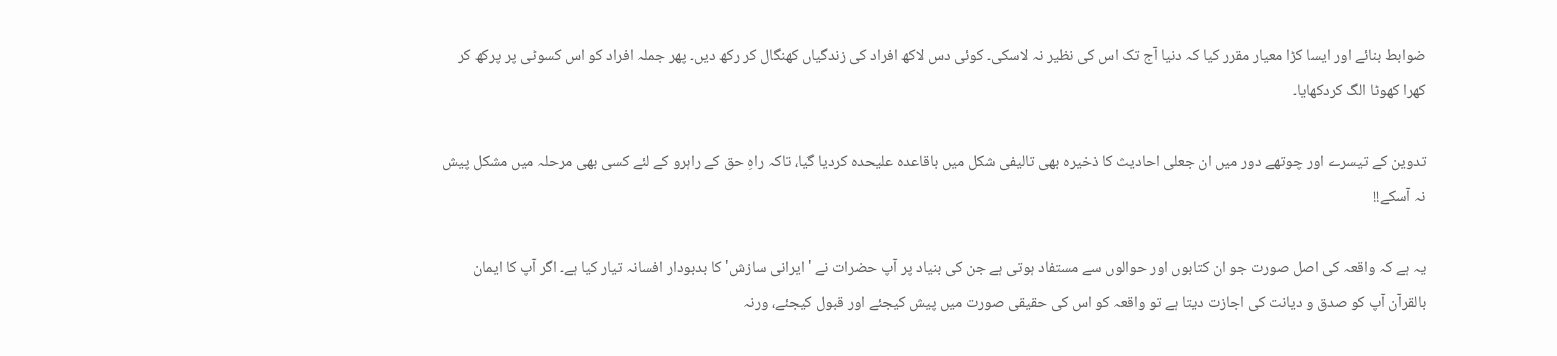ضوابط بنائے اور ایسا کڑا معیار مقرر کیا کہ دنیا آج تک اس کی نظیر نہ لاسکی۔ کوئی دس لاکھ افراد کی زندگیاں کھنگال کر رکھ دیں۔ پھر جملہ افراد کو اس کسوٹی پر پرکھ کر کھرا کھوٹا الگ کردکھایا۔

تدوین کے تیسرے اور چوتھے دور میں ان جعلی احادیث کا ذخیرہ بھی تالیفی شکل میں باقاعدہ علیحدہ کردیا گیا، تاکہ راہِ حق کے راہرو کے لئے کسی بھی مرحلہ میں مشکل پیش نہ آسکے!!

یہ ہے کہ واقعہ کی اصل صورت جو ان کتابوں اور حوالوں سے مستفاد ہوتی ہے جن کی بنیاد پر آپ حضرات نے 'ایرانی سازش'کا بدبودار افسانہ تیار کیا ہے۔ اگر آپ کا ایمان بالقرآن آپ کو صدق و دیانت کی اجازت دیتا ہے تو واقعہ کو اس کی حقیقی صورت میں پیش کیجئے اور قبول کیجئے، ورنہ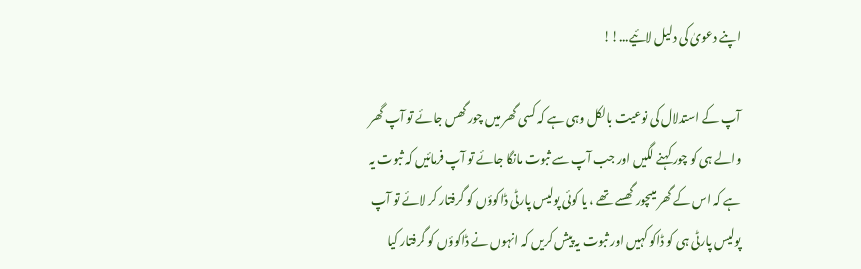اپنے دعویٰ کی دلیل لائیے...!!

آپ کے استدلال کی نوعیت بالکل وہی ہے کہ کسی گھر میں چور گھس جائے تو آپ گھر والے ہی کو چور کہنے لگیں اور جب آپ سے ثبوت مانگا جائے تو آپ فرمائیں کہ ثبوت یہ ہے کہ اس کے گھر میںچور گھسے تھے ، یا کوئی پولیس پارٹی ڈاکوؤں کو گرفتار کر لائے تو آپ پولیس پارٹی ہی کو ڈاکو کہیں اور ثبوت یہ پیش کریں کہ انہوں نے ڈاکوؤں کو گرفتار کیا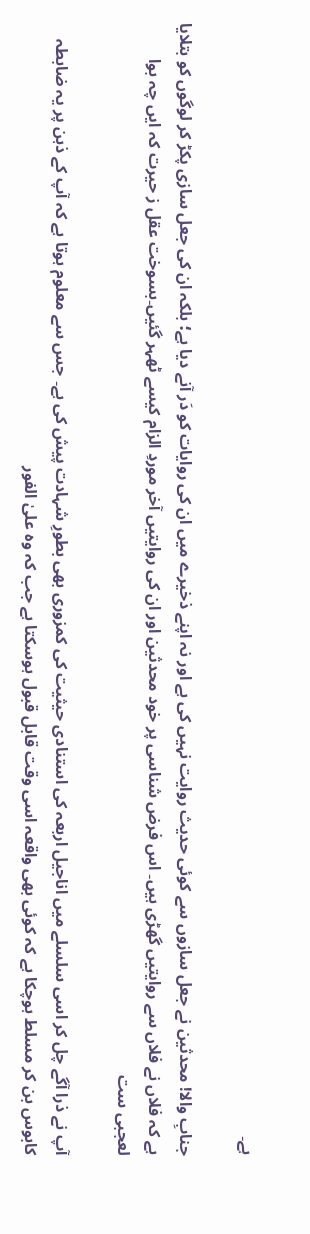ہے۔

جنابِ والا! محدثین نے جعل سازوں سے کوئی حدیث روایت نہیں کی ہے اور نہ اپنے ذخیرے میں ان کی روایات کو دَر آنے دیا ہے؛ بلکہ ان کی جعل سازی پکڑ کر لوگوں کو بتلایا ہے کہ فلاں نے فلاں سے روایتیں گھڑی ہیں۔ اس فرض شناسی پر خود محدثین اور ان کی روایتیں آخر موردِ الزام کیسے ٹھہر گئیں۔بسوخت عقل ز حیرت کہ ایں چہ بوا لعجبی ست

آپ نے ذرا آگے چل کر اسی سلسلے میں اناجیل اربعہ کی استنادی حیثیت کی کمزوری بھی بطورِ شہادت پیش کی ہے۔ جس سے معلوم ہوتا ہے کہ آپ کے ذہن پر یہ ضابطہ کابوس بن کر مسلط ہوچکا ہے کہ کوئی بھی واقعہ اسی وقت قابل قبول ہوسکتا ہے جب کہ وہ علیٰ الفور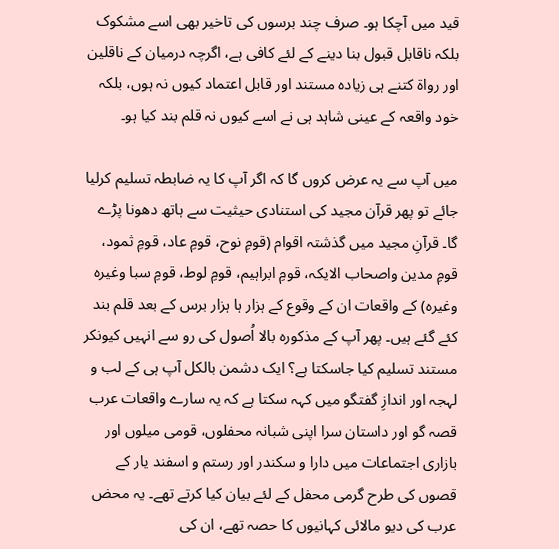قید میں آچکا ہو۔ صرف چند برسوں کی تاخیر بھی اسے مشکوک بلکہ ناقابل قبول بنا دینے کے لئے کافی ہے، اگرچہ درمیان کے ناقلین اور رواۃ کتنے ہی زیادہ مستند اور قابل اعتماد کیوں نہ ہوں، بلکہ خود واقعہ کے عینی شاہد ہی نے اسے کیوں نہ قلم بند کیا ہو۔

میں آپ سے یہ عرض کروں گا کہ اگر آپ کا یہ ضابطہ تسلیم کرلیا جائے تو پھر قرآن مجید کی استنادی حیثیت سے ہاتھ دھونا پڑے گا۔ قرآنِ مجید میں گذشتہ اقوام (قومِ نوح، قومِ عاد، قومِ ثمود، قومِ مدین واصحاب الایکہ، قومِ ابراہیم، قومِ لوط، قومِ سبا وغیرہ وغیرہ) کے واقعات ان کے وقوع کے ہزار ہا ہزار برس کے بعد قلم بند کئے گئے ہیں۔ پھر آپ کے مذکورہ بالا اُصول کی رو سے انہیں کیونکر مستند تسلیم کیا جاسکتا ہے؟ ایک دشمن بالکل آپ ہی کے لب و لہجہ اور اندازِ گفتگو میں کہہ سکتا ہے کہ یہ سارے واقعات عرب قصہ گو اور داستان سرا اپنی شبانہ محفلوں، قومی میلوں اور بازاری اجتماعات میں دارا و سکندر اور رستم و اسفند یار کے قصوں کی طرح گرمی محفل کے لئے بیان کیا کرتے تھے۔ یہ محض عرب کی دیو مالائی کہانیوں کا حصہ تھے، ان کی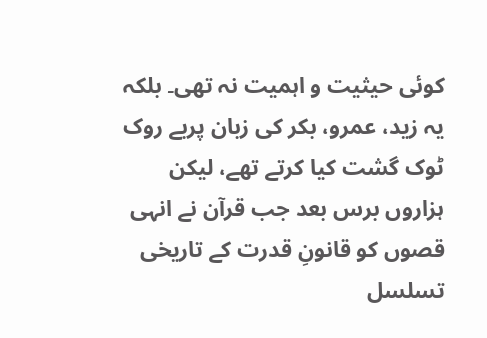کوئی حیثیت و اہمیت نہ تھی۔ بلکہ یہ زید، عمرو، بکر کی زبان پربے روک ٹوک گشت کیا کرتے تھے، لیکن ہزاروں برس بعد جب قرآن نے انہی قصوں کو قانونِ قدرت کے تاریخی تسلسل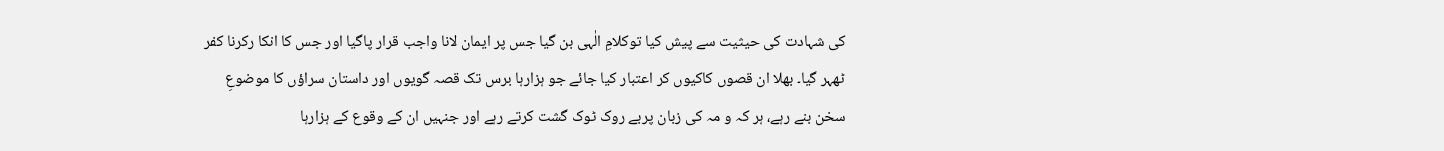کی شہادت کی حیثیت سے پیش کیا توکلامِ الٰہی بن گیا جس پر ایمان لانا واجب قرار پاگیا اور جس کا انکا رکرنا کفر ٹھہر گیا۔ بھلا ان قصوں کاکیوں کر اعتبار کیا جائے جو ہزارہا برس تک قصہ گویوں اور داستان سراؤں کا موضوعِ سخن بنے رہے، ہر کہ و مہ کی زبان پربے روک ٹوک گشت کرتے رہے اور جنہیں ان کے وقوع کے ہزارہا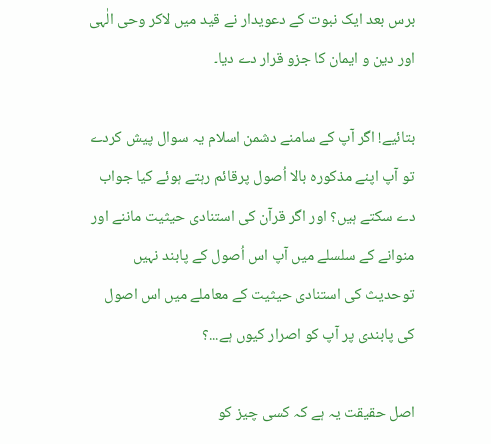برس بعد ایک نبوت کے دعویدار نے قید میں لاکر وحی الٰہی اور دین و ایمان کا جزو قرار دے دیا۔

بتائیے! اگر آپ کے سامنے دشمن اسلام یہ سوال پیش کردے تو آپ اپنے مذکورہ بالا اُصول پرقائم رہتے ہوئے کیا جواب دے سکتے ہیں؟ اور اگر قرآن کی استنادی حیثیت ماننے اور منوانے کے سلسلے میں آپ اس اُصول کے پابند نہیں توحدیث کی استنادی حیثیت کے معاملے میں اس اصول کی پابندی پر آپ کو اصرار کیوں ہے...؟

اصل حقیقت یہ ہے کہ کسی چیز کو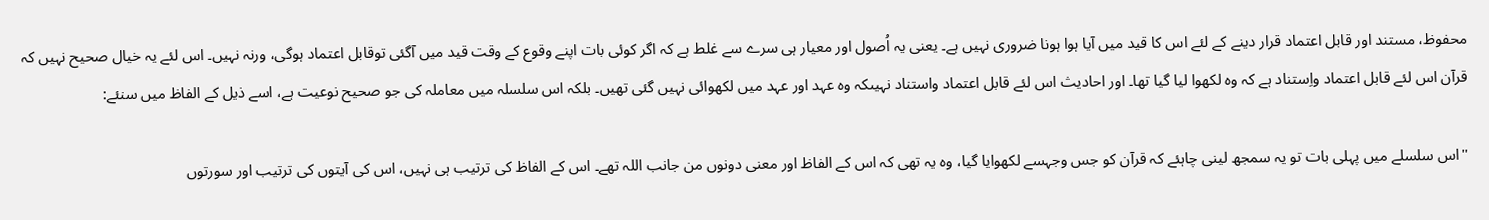محفوظ، مستند اور قابل اعتماد قرار دینے کے لئے اس کا قید میں آیا ہوا ہونا ضروری نہیں ہے۔ یعنی یہ اُصول اور معیار ہی سرے سے غلط ہے کہ اگر کوئی بات اپنے وقوع کے وقت قید میں آگئی توقابل اعتماد ہوگی، ورنہ نہیں۔ اس لئے یہ خیال صحیح نہیں کہ قرآن اس لئے قابل اعتماد واِستناد ہے کہ وہ لکھوا لیا گیا تھا۔ اور احادیث اس لئے قابل اعتماد واستناد نہیںکہ وہ عہد اور عہد میں لکھوائی نہیں گئی تھیں۔ بلکہ اس سلسلہ میں معاملہ کی جو صحیح نوعیت ہے، اسے ذیل کے الفاظ میں سنئے:

''اس سلسلے میں پہلی بات تو یہ سمجھ لینی چاہئے کہ قرآن کو جس وجہسے لکھوایا گیا، وہ یہ تھی کہ اس کے الفاظ اور معنی دونوں من جانب اللہ تھے۔ اس کے الفاظ کی ترتیب ہی نہیں، اس کی آیتوں کی ترتیب اور سورتوں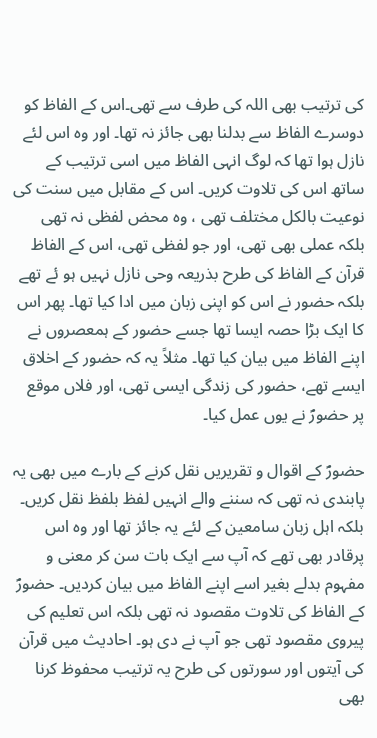کی ترتیب بھی اللہ کی طرف سے تھی۔اس کے الفاظ کو دوسرے الفاظ سے بدلنا بھی جائز نہ تھا۔ اور وہ اس لئے نازل ہوا تھا کہ لوگ انہی الفاظ میں اسی ترتیب کے ساتھ اس کی تلاوت کریں۔ اس کے مقابل میں سنت کی نوعیت بالکل مختلف تھی ، وہ محض لفظی نہ تھی بلکہ عملی بھی تھی، اور جو لفظی تھی، اس کے الفاظ قرآن کے الفاظ کی طرح بذریعہ وحی نازل نہیں ہو ئے تھے بلکہ حضور نے اس کو اپنی زبان میں ادا کیا تھا۔ پھر اس کا ایک بڑا حصہ ایسا تھا جسے حضور کے ہمعصروں نے اپنے الفاظ میں بیان کیا تھا۔ مثلاً یہ کہ حضور کے اخلاق ایسے تھے، حضور کی زندگی ایسی تھی، اور فلاں موقع پر حضورؐ نے یوں عمل کیا۔

حضورؐ کے اقوال و تقریریں نقل کرنے کے بارے میں بھی یہ پابندی نہ تھی کہ سننے والے انہیں لفظ بلفظ نقل کریں۔ بلکہ اہل زبان سامعین کے لئے یہ جائز تھا اور وہ اس پرقادر بھی تھے کہ آپ سے ایک بات سن کر معنی و مفہوم بدلے بغیر اسے اپنے الفاظ میں بیان کردیں۔ حضورؐ کے الفاظ کی تلاوت مقصود نہ تھی بلکہ اس تعلیم کی پیروی مقصود تھی جو آپ نے دی ہو۔ احادیث میں قرآن کی آیتوں اور سورتوں کی طرح یہ ترتیب محفوظ کرنا بھی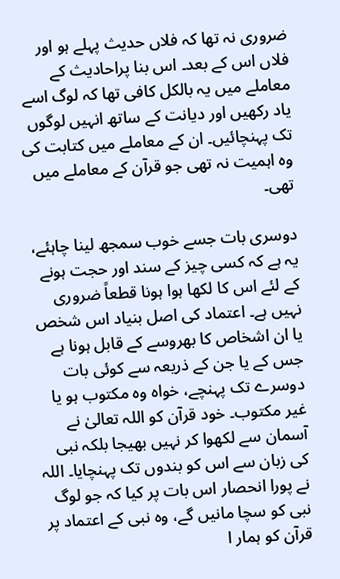ضروری نہ تھا کہ فلاں حدیث پہلے ہو اور فلاں اس کے بعد۔ اس بنا پراحادیث کے معاملے میں یہ بالکل کافی تھا کہ لوگ اسے یاد رکھیں اور دیانت کے ساتھ انہیں لوگوں تک پہنچائیں۔ ان کے معاملے میں کتابت کی وہ اہمیت نہ تھی جو قرآن کے معاملے میں تھی۔

دوسری بات جسے خوب سمجھ لینا چاہئے، یہ ہے کہ کسی چیز کے سند اور حجت ہونے کے لئے اس کا لکھا ہوا ہونا قطعاً ضروری نہیں ہے۔ اعتماد کی اصل بنیاد اس شخص یا ان اشخاص کا بھروسے کے قابل ہونا ہے جس کے یا جن کے ذریعہ سے کوئی بات دوسرے تک پہنچے، خواہ وہ مکتوب ہو یا غیر مکتوب۔ خود قرآن کو اللہ تعالیٰ نے آسمان سے لکھوا کر نہیں بھیجا بلکہ نبی کی زبان سے اس کو بندوں تک پہنچایا۔ اللہ نے پورا انحصار اس بات پر کیا کہ جو لوگ نبی کو سچا مانیں گے، وہ نبی کے اعتماد پر قرآن کو ہمار ا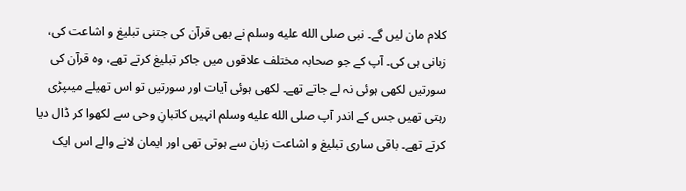کلام مان لیں گے۔ نبی صلى الله عليه وسلم نے بھی قرآن کی جتنی تبلیغ و اشاعت کی، زبانی ہی کی۔ آپ کے جو صحابہ مختلف علاقوں میں جاکر تبلیغ کرتے تھے، وہ قرآن کی سورتیں لکھی ہوئی نہ لے جاتے تھے۔ لکھی ہوئی آیات اور سورتیں تو اس تھیلے میںپڑی رہتی تھیں جس کے اندر آپ صلى الله عليه وسلم انہیں کاتبانِ وحی سے لکھوا کر ڈال دیا کرتے تھے۔ باقی ساری تبلیغ و اشاعت زبان سے ہوتی تھی اور ایمان لانے والے اس ایک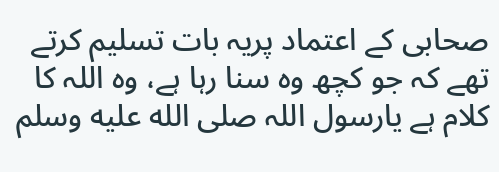صحابی کے اعتماد پریہ بات تسلیم کرتے تھے کہ جو کچھ وہ سنا رہا ہے، وہ اللہ کا کلام ہے یارسول اللہ صلى الله عليه وسلم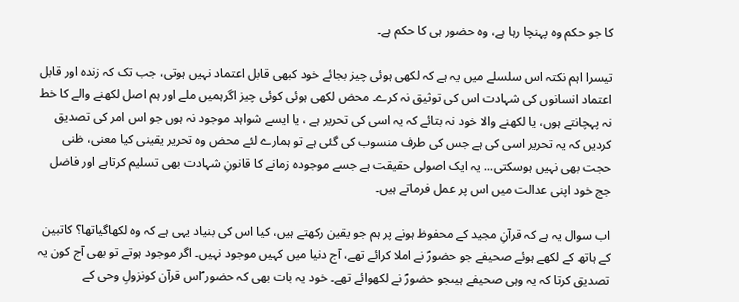کا جو حکم وہ پہنچا رہا ہے، وہ حضور ہی کا حکم ہے۔

تیسرا اہم نکتہ اس سلسلے میں یہ ہے کہ لکھی ہوئی چیز بجائے خود کبھی قابل اعتماد نہیں ہوتی، جب تک کہ زندہ اور قابل اعتماد انسانوں کی شہادت اس کی توثیق نہ کرے۔ محض لکھی ہوئی کوئی چیز اگرہمیں ملے اور ہم اصل لکھنے والے کا خط نہ پہچانتے ہوں، یا لکھنے والا خود نہ بتائے کہ یہ اسی کی تحریر ہے ، یا ایسے شواہد موجود نہ ہوں جو اس امر کی تصدیق کردیں کہ یہ تحریر اسی کی ہے جس کی طرف منسوب کی گئی ہے تو ہمارے لئے محض وہ تحریر یقینی کیا معنی، ظنی حجت بھی نہیں ہوسکتی... یہ ایک اصولی حقیقت ہے جسے موجودہ زمانے کا قانونِ شہادت بھی تسلیم کرتاہے اور فاضل جج خود اپنی عدالت میں اس پر عمل فرماتے ہیں۔

اب سوال یہ ہے کہ قرآنِ مجید کے محفوظ ہونے پر ہم جو یقین رکھتے ہیں، کیا اس کی بنیاد یہی ہے کہ وہ لکھاگیاتھا؟ کاتبین کے ہاتھ کے لکھے ہوئے صحیفے جو حضورؐ نے املا کرائے تھے، آج دنیا میں کہیں موجود نہیں۔ اگر موجود ہوتے تو بھی آج کون یہ تصدیق کرتا کہ یہ وہی صحیفے ہیںجو حضورؐ نے لکھوائے تھے۔ خود یہ بات بھی کہ حضور ؐاس قرآن کونزولِ وحی کے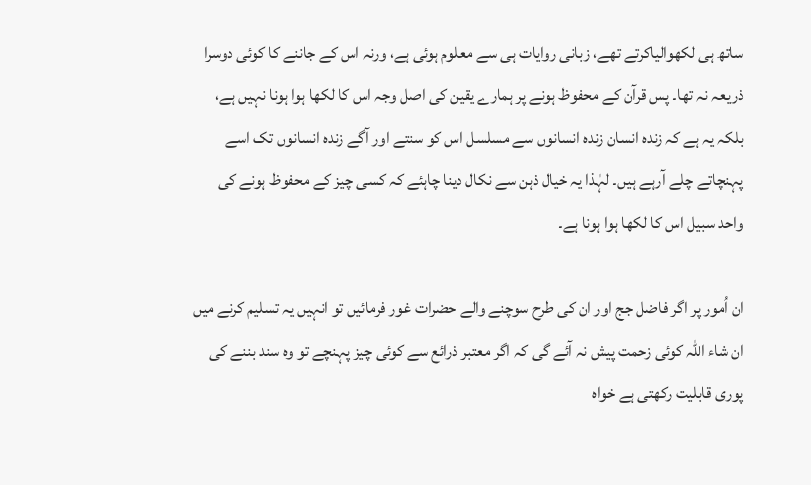ساتھ ہی لکھوالیاکرتے تھے، زبانی روایات ہی سے معلوم ہوئی ہے، ورنہ اس کے جاننے کا کوئی دوسرا ذریعہ نہ تھا۔ پس قرآن کے محفوظ ہونے پر ہمارے یقین کی اصل وجہ اس کا لکھا ہوا ہونا نہیں ہے، بلکہ یہ ہے کہ زندہ انسان زندہ انسانوں سے مسلسل اس کو سنتے اور آگے زندہ انسانوں تک اسے پہنچاتے چلے آرہے ہیں۔ لہٰذا یہ خیال ذہن سے نکال دینا چاہئے کہ کسی چیز کے محفوظ ہونے کی واحد سبیل اس کا لکھا ہوا ہونا ہے۔

ان اُمور پر اگر فاضل جج اور ان کی طرح سوچنے والے حضرات غور فرمائیں تو انہیں یہ تسلیم کرنے میں ان شاء اللہ کوئی زحمت پیش نہ آئے گی کہ اگر معتبر ذرائع سے کوئی چیز پہنچے تو وہ سند بننے کی پوری قابلیت رکھتی ہے خواہ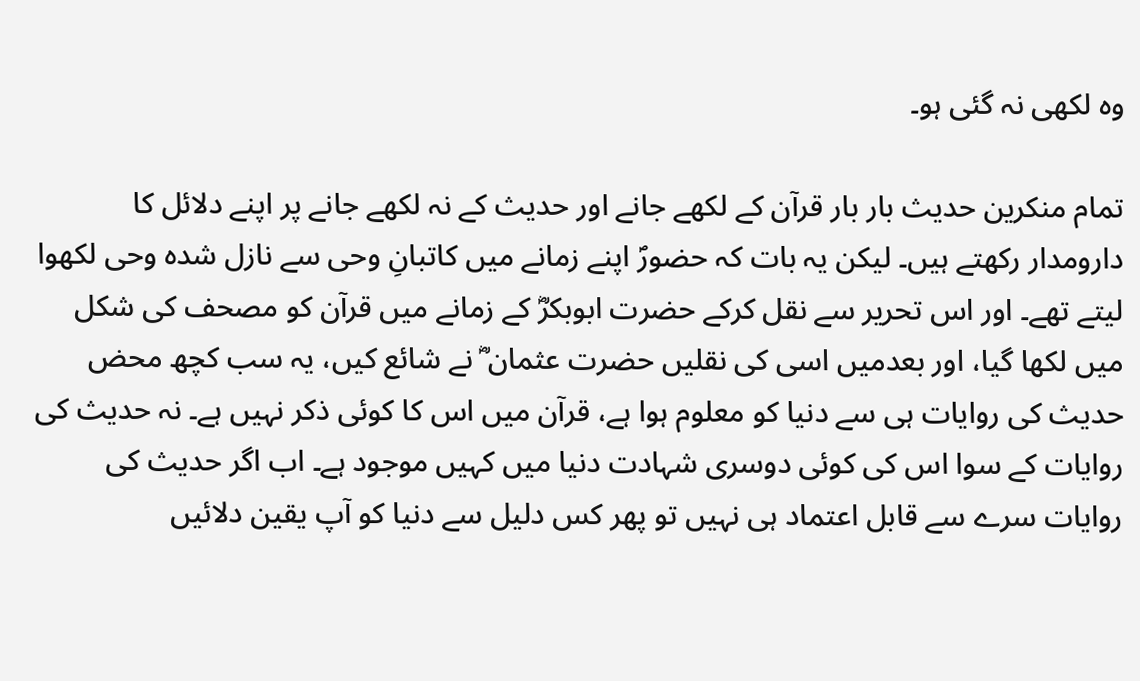وہ لکھی نہ گئی ہو۔

تمام منکرین حدیث بار بار قرآن کے لکھے جانے اور حدیث کے نہ لکھے جانے پر اپنے دلائل کا دارومدار رکھتے ہیں۔ لیکن یہ بات کہ حضورؐ اپنے زمانے میں کاتبانِ وحی سے نازل شدہ وحی لکھوا لیتے تھے۔ اور اس تحریر سے نقل کرکے حضرت ابوبکرؓ کے زمانے میں قرآن کو مصحف کی شکل میں لکھا گیا، اور بعدمیں اسی کی نقلیں حضرت عثمان ؓ نے شائع کیں، یہ سب کچھ محض حدیث کی روایات ہی سے دنیا کو معلوم ہوا ہے، قرآن میں اس کا کوئی ذکر نہیں ہے۔ نہ حدیث کی روایات کے سوا اس کی کوئی دوسری شہادت دنیا میں کہیں موجود ہے۔ اب اگر حدیث کی روایات سرے سے قابل اعتماد ہی نہیں تو پھر کس دلیل سے دنیا کو آپ یقین دلائیں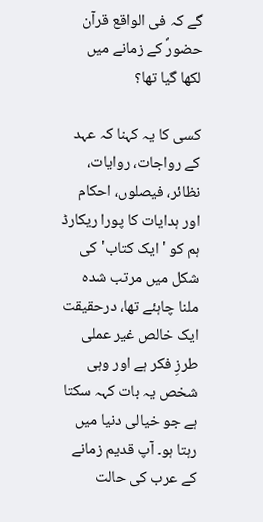گے کہ فی الواقع قرآن حضورؐ کے زمانے میں لکھا گیا تھا؟

کسی کا یہ کہنا کہ عہد کے رواجات، روایات، نظائر، فیصلوں، احکام اور ہدایات کا پورا ریکارڈ ہم کو 'ایک کتاب'کی شکل میں مرتب شدہ ملنا چاہئے تھا، درحقیقت ایک خالص غیر عملی طرزِ فکر ہے اور وہی شخص یہ بات کہہ سکتا ہے جو خیالی دنیا میں رہتا ہو۔ آپ قدیم زمانے کے عرب کی حالت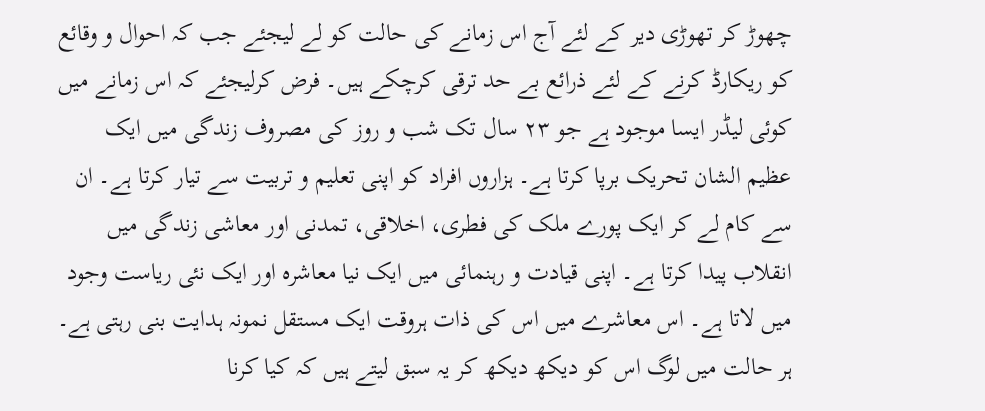چھوڑ کر تھوڑی دیر کے لئے آج اس زمانے کی حالت کو لے لیجئے جب کہ احوال و وقائع کو ریکارڈ کرنے کے لئے ذرائع بے حد ترقی کرچکے ہیں۔ فرض کرلیجئے کہ اس زمانے میں کوئی لیڈر ایسا موجود ہے جو ۲۳ سال تک شب و روز کی مصروف زندگی میں ایک عظیم الشان تحریک برپا کرتا ہے۔ ہزاروں افراد کو اپنی تعلیم و تربیت سے تیار کرتا ہے۔ ان سے کام لے کر ایک پورے ملک کی فطری، اخلاقی، تمدنی اور معاشی زندگی میں انقلاب پیدا کرتا ہے۔ اپنی قیادت و رہنمائی میں ایک نیا معاشرہ اور ایک نئی ریاست وجود میں لاتا ہے۔ اس معاشرے میں اس کی ذات ہروقت ایک مستقل نمونہ ہدایت بنی رہتی ہے۔ ہر حالت میں لوگ اس کو دیکھ دیکھ کر یہ سبق لیتے ہیں کہ کیا کرنا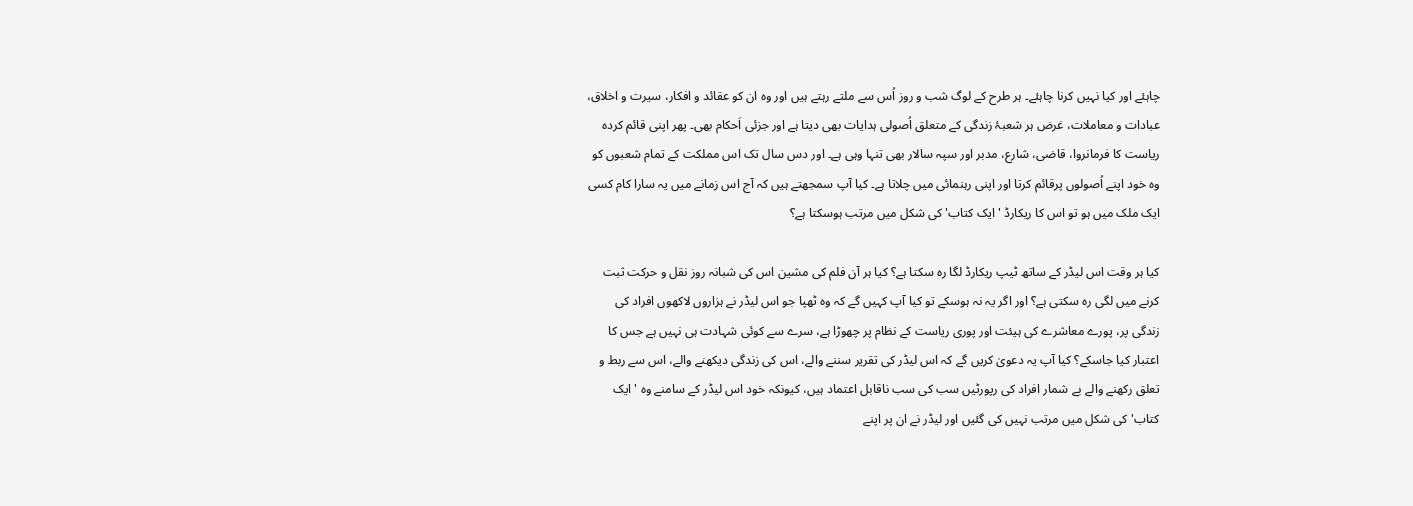چاہئے اور کیا نہیں کرنا چاہئے۔ ہر طرح کے لوگ شب و روز اُس سے ملتے رہتے ہیں اور وہ ان کو عقائد و افکار، سیرت و اخلاق، عبادات و معاملات، غرض ہر شعبۂ زندگی کے متعلق اُصولی ہدایات بھی دیتا ہے اور جزئی اَحکام بھی۔ پھر اپنی قائم کردہ ریاست کا فرمانروا، قاضی، شارع، مدبر اور سپہ سالار بھی تنہا وہی ہے۔ اور دس سال تک اس مملکت کے تمام شعبوں کو وہ خود اپنے اُصولوں پرقائم کرتا اور اپنی رہنمائی میں چلاتا ہے۔ کیا آپ سمجھتے ہیں کہ آج اس زمانے میں یہ سارا کام کسی ایک ملک میں ہو تو اس کا ریکارڈ 'ایک کتاب'کی شکل میں مرتب ہوسکتا ہے؟

کیا ہر وقت اس لیڈر کے ساتھ ٹیپ ریکارڈ لگا رہ سکتا ہے؟ کیا ہر آن فلم کی مشین اس کی شبانہ روز نقل و حرکت ثبت کرنے میں لگی رہ سکتی ہے؟ اور اگر یہ نہ ہوسکے تو کیا آپ کہیں گے کہ وہ ٹھپا جو اس لیڈر نے ہزاروں لاکھوں افراد کی زندگی پر، پورے معاشرے کی ہیئت اور پوری ریاست کے نظام پر چھوڑا ہے، سرے سے کوئی شہادت ہی نہیں ہے جس کا اعتبار کیا جاسکے؟ کیا آپ یہ دعویٰ کریں گے کہ اس لیڈر کی تقریر سننے والے، اس کی زندگی دیکھنے والے، اس سے ربط و تعلق رکھنے والے بے شمار افراد کی رپورٹیں سب کی سب ناقابل اعتماد ہیں، کیونکہ خود اس لیڈر کے سامنے وہ 'ایک کتاب' کی شکل میں مرتب نہیں کی گئیں اور لیڈر نے ان پر اپنے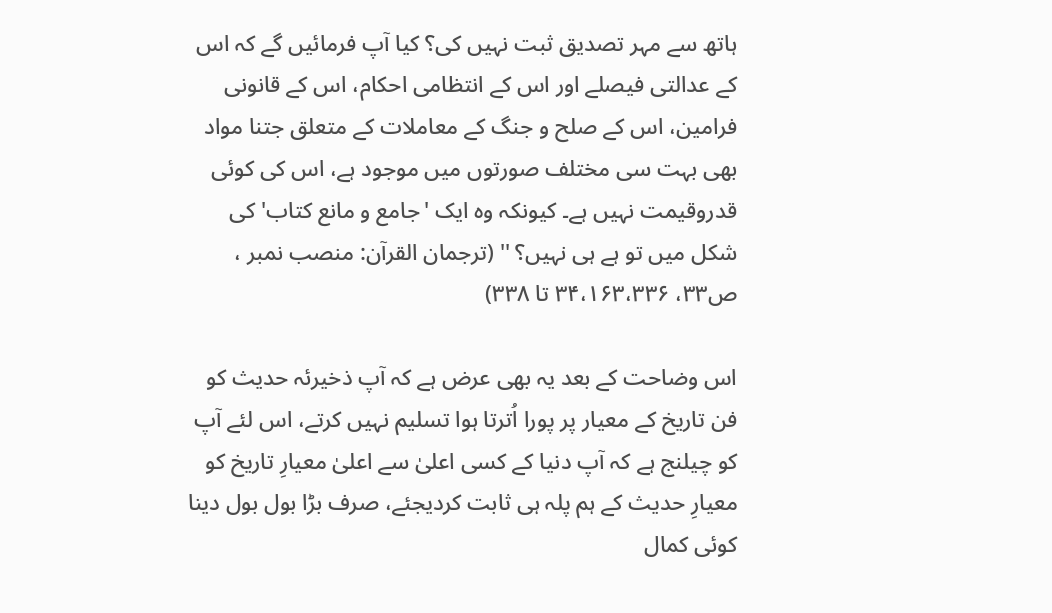ہاتھ سے مہر تصدیق ثبت نہیں کی؟ کیا آپ فرمائیں گے کہ اس کے عدالتی فیصلے اور اس کے انتظامی احکام، اس کے قانونی فرامین، اس کے صلح و جنگ کے معاملات کے متعلق جتنا مواد بھی بہت سی مختلف صورتوں میں موجود ہے، اس کی کوئی قدروقیمت نہیں ہے۔ کیونکہ وہ ایک 'جامع و مانع کتاب'کی شکل میں تو ہے ہی نہیں؟ '' (ترجمان القرآن: منصب نمبر ، ص۳۳، ۳۴،۱۶۳،۳۳۶ تا ۳۳۸)

اس وضاحت کے بعد یہ بھی عرض ہے کہ آپ ذخیرئہ حدیث کو فن تاریخ کے معیار پر پورا اُترتا ہوا تسلیم نہیں کرتے، اس لئے آپ کو چیلنج ہے کہ آپ دنیا کے کسی اعلیٰ سے اعلیٰ معیارِ تاریخ کو معیارِ حدیث کے ہم پلہ ہی ثابت کردیجئے، صرف بڑا بول بول دینا کوئی کمال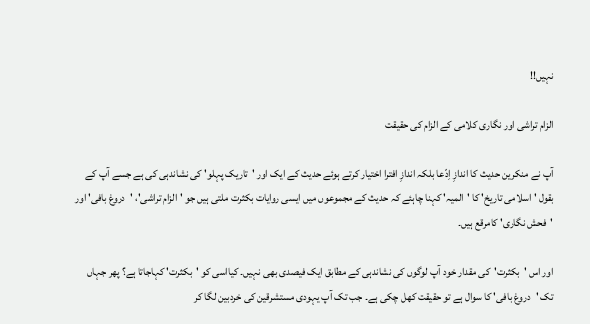نہیں!!

الزام تراشی اور نگاری کلامی کے الزام کی حقیقت

آپ نے منکرین حدیث کا اندازِ اِدّعا بلکہ اندازِ افترا اختیار کرتے ہوئے حدیث کے ایک اور 'تاریک پہلو' کی نشاندہی کی ہے جسے آپ کے بقول 'اسلامی تاریخ' کا 'المیہ' کہنا چاہئے کہ حدیث کے مجموعوں میں ایسی روایات بکثرت ملتی ہیں جو 'الزام تراشی'، 'دروغ بافی' اور 'فحش نگاری' کامرقع ہیں۔

اور اس 'بکثرت'کی مقدار خود آپ لوگوں کی نشاندہی کے مطابق ایک فیصدی بھی نہیں۔ کیااسی کو 'بکثرت' کہاجاتا ہے؟ پھر جہاں تک 'دروغ بافی' کا سوال ہے تو حقیقت کھل چکی ہے۔ جب تک آپ یہودی مستشرقین کی خردبین لگا کر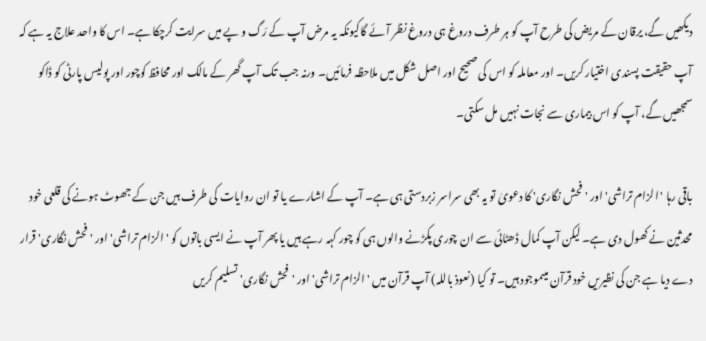دیکھیں گے، یرقان کے مریض کی طرح آپ کو ہر طرف دروغ ہی دروغ نظر آئے گاکیونکہ یہ مرض آپ کے رَگ و پے میں سرایت کرچکا ہے۔ اس کا واحد علاج یہ ہے کہ آپ حقیقت پسندی اختیار کریں۔ اور معاملہ کو اس کی صحیح اور اصل شکل میں ملاحظہ فرمائیں۔ ورنہ جب تک آپ گھر کے مالک اور محافظ کوچور اور پولیس پارٹی کو ڈاکو سمجھیں گے، آپ کو اس بیماری سے نجات نہیں مل سکتی۔

باقی رہا 'الزام تراشی' اور 'فحش نگاری' کا دعویٰ تو یہ بھی سراسر زبردستی ہی ہے۔ آپ کے اشارے یا تو ان روایات کی طرف ہیں جن کے جھوٹ ہونے کی قلعی خود محدثین نے کھول دی ہے۔ لیکن آپ کمال ڈھٹائی سے ان چوری پکڑنے والوں ہی کو چور کہہ رہے ہیں یا پھر آپ نے ایسی باتوں کو 'الزام تراشی' اور 'فحش نگاری' قرار دے دیا ہے جن کی نظیریں خود قرآن میںموجود ہیں۔ تو کیا (نعوذ باللہ) آپ قرآن میں 'الزام تراشی' اور 'فحش نگاری' تسلیم کریں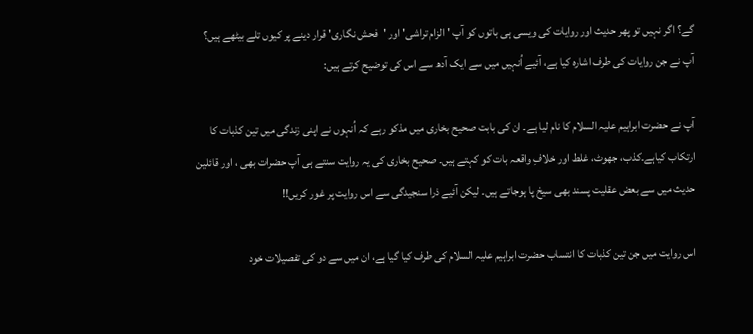گے؟ اگر نہیں تو پھر حدیث اور روایات کی ویسی ہی باتوں کو آپ 'الزام تراشی' اور 'فحش نگاری' قرار دینے پر کیوں تلے بیٹھے ہیں؟ آپ نے جن روایات کی طرف اشارہ کیا ہے، آئیے اُنہیں میں سے ایک آدھ سے اس کی توضیح کرتے ہیں:

آپ نے حضرت ابراہیم علیہ السلام کا نام لیا ہے۔ ان کی بابت صحیح بخاری میں مذکو رہے کہ اُنہوں نے اپنی زندگی میں تین کذبات کا ارتکاب کیاہے۔کذب، جھوٹ، غلط اور خلافِ واقعہ بات کو کہتے ہیں۔ صحیح بخاری کی یہ روایت سنتے ہی آپ حضرات بھی ، اور قائلین حدیث میں سے بعض عقلیت پسند بھی سیخ پا ہوجاتے ہیں۔ لیکن آئیے ذرا سنجیدگی سے اس روایت پر غور کریں!!

اس روایت میں جن تین کذبات کا انتساب حضرت ابراہیم علیہ السلام کی طرف کیا گیا ہے، ان میں سے دو کی تفصیلات خود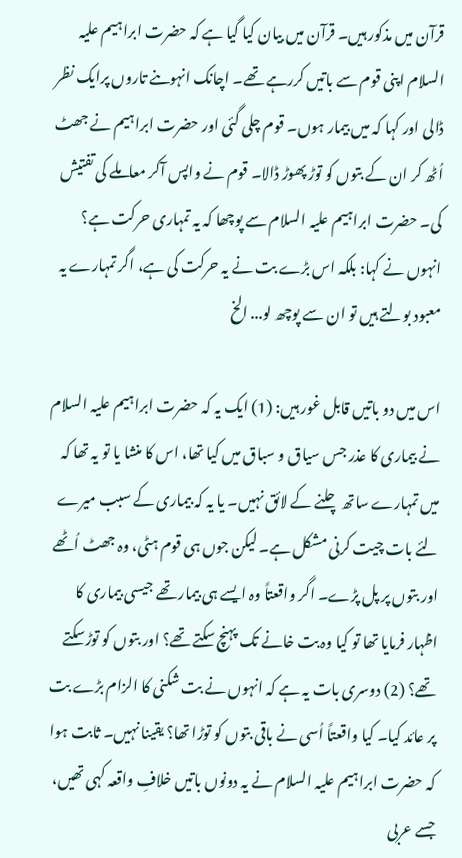قرآن میں مذکور ہیں۔ قرآن میں بیان کیا گیا ہے کہ حضرت ابراہیم علیہ السلام اپنی قوم سے باتیں کررہے تھے۔ اچانک انہوںنے تاروں پرایک نظر ڈالی اور کہا کہ میں بیمار ہوں۔ قوم چلی گئی اور حضرت ابراہیم نے جھٹ اُٹھ کر ان کے بتوں کو توڑ پھوڑ ڈالا۔ قوم نے واپس آکر معاملے کی تفتیش کی۔ حضرت ابراہیم علیہ السلام سے پوچھا کہ یہ تمہاری حرکت ہے؟ انہوں نے کہا: بلکہ اس بڑے بت نے یہ حرکت کی ہے، اگر تمہارے یہ معبود بولتے ہیں تو ان سے پوچھ لو... الخ

اس میں دو باتیں قابل غور ہیں: (1) ایک یہ کہ حضرت ابراہیم علیہ السلام نے بیماری کا عذر جس سیاق و سباق میں کیا تھا، اس کا منشا یا تو یہ تھا کہ میں تمہارے ساتھ چلنے کے لائق نہیں۔ یا یہ کہ بیماری کے سبب میرے لئے بات چیت کرنی مشکل ہے۔ لیکن جوں ہی قوم ہٹی، وہ جھٹ اُٹھے اور بتوں پر پل پڑے۔ اگر واقعتاً وہ ایسے ہی بیمار تھے جیسی بیماری کا اظہار فرمایا تھا تو کیا وہ بت خانے تک پہنچ سکتے تھے؟ اور بتوں کو توڑسکتے تھے؟ (2) دوسری بات یہ ہے کہ انہوں نے بت شکنی کا الزام بڑے بت پر عائد کیا۔ کیا واقعتاً اُسی نے باقی بتوں کو توڑا تھا؟ یقینا نہیں۔ ثابت ہوا کہ حضرت ابراہیم علیہ السلام نے یہ دونوں باتیں خلافِ واقعہ کہی تھیں، جسے عربی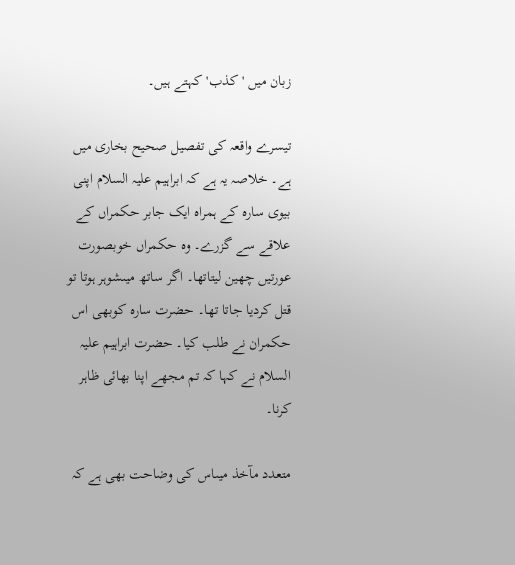زبان میں 'کذب' کہتے ہیں۔

تیسرے واقعہ کی تفصیل صحیح بخاری میں ہے۔ خلاصہ یہ ہے کہ ابراہیم علیہ السلام اپنی بیوی سارہ کے ہمراہ ایک جابر حکمراں کے علاقے سے گزرے۔ وہ حکمراں خوبصورت عورتیں چھین لیتاتھا۔ اگر ساتھ میںشوہر ہوتا تو قتل کردیا جاتا تھا۔ حضرت سارہ کوبھی اس حکمران نے طلب کیا۔ حضرت ابراہیم علیہ السلام نے کہا کہ تم مجھے اپنا بھائی ظاہر کرنا۔

متعدد مآخذ میںاس کی وضاحت بھی ہے کہ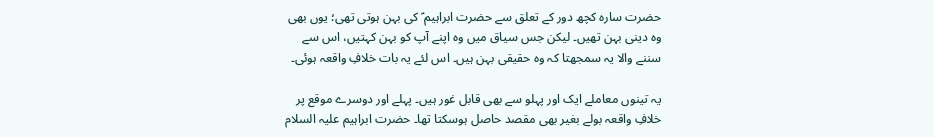حضرت سارہ کچھ دور کے تعلق سے حضرت ابراہیم ؑ کی بہن ہوتی تھی؛ یوں بھی وہ دینی بہن تھیں۔ لیکن جس سیاق میں وہ اپنے آپ کو بہن کہتیں، اس سے سننے والا یہ سمجھتا کہ وہ حقیقی بہن ہیں۔ اس لئے یہ بات خلافِ واقعہ ہوئی۔

یہ تینوں معاملے ایک اور پہلو سے بھی قابل غور ہیں۔ پہلے اور دوسرے موقع پر خلافِ واقعہ بولے بغیر بھی مقصد حاصل ہوسکتا تھا۔ حضرت ابراہیم علیہ السلام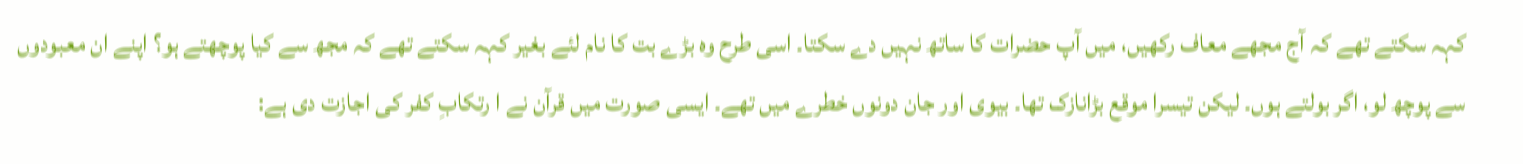کہہ سکتے تھے کہ آج مجھے معاف رکھیں، میں آپ حضرات کا ساتھ نہیں دے سکتا۔ اسی طرح وہ بڑے بت کا نام لئے بغیر کہہ سکتے تھے کہ مجھ سے کیا پوچھتے ہو؟ اپنے ان معبودوں سے پوچھ لو، اگر بولتے ہوں۔ لیکن تیسرا موقع بڑانازک تھا۔ بیوی اور جان دونوں خطرے میں تھے۔ ایسی صورت میں قرآن نے ا رتکابِ کفر کی اجازت دی ہے: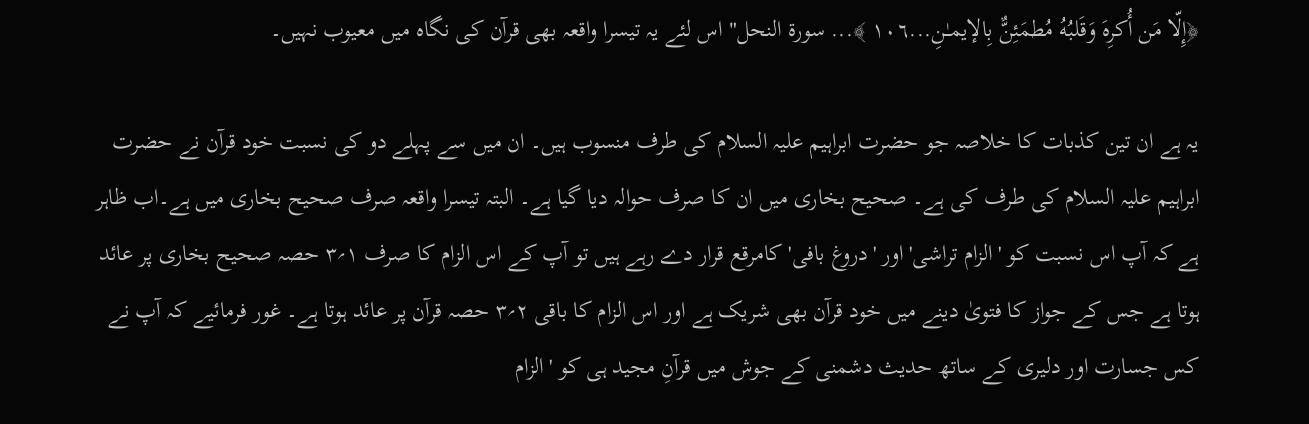﴿إِلّا مَن أُكرِ‌هَ وَقَلبُهُ مُطمَئِنٌّ بِالإيمـٰنِ...١٠٦ ﴾... سورة النحل" اس لئے یہ تیسرا واقعہ بھی قرآن کی نگاہ میں معیوب نہیں۔

یہ ہے ان تین کذبات کا خلاصہ جو حضرت ابراہیم علیہ السلام کی طرف منسوب ہیں۔ ان میں سے پہلے دو کی نسبت خود قرآن نے حضرت ابراہیم علیہ السلام کی طرف کی ہے۔ صحیح بخاری میں ان کا صرف حوالہ دیا گیا ہے۔ البتہ تیسرا واقعہ صرف صحیح بخاری میں ہے۔اب ظاہر ہے کہ آپ اس نسبت کو 'الزام تراشی'اور 'دروغ بافی' کامرقع قرار دے رہے ہیں تو آپ کے اس الزام کا صرف ۱؍۳ حصہ صحیح بخاری پر عائد ہوتا ہے جس کے جواز کا فتویٰ دینے میں خود قرآن بھی شریک ہے اور اس الزام کا باقی ۲؍۳ حصہ قرآن پر عائد ہوتا ہے۔ غور فرمائیے کہ آپ نے کس جسارت اور دلیری کے ساتھ حدیث دشمنی کے جوش میں قرآنِ مجید ہی کو 'الزام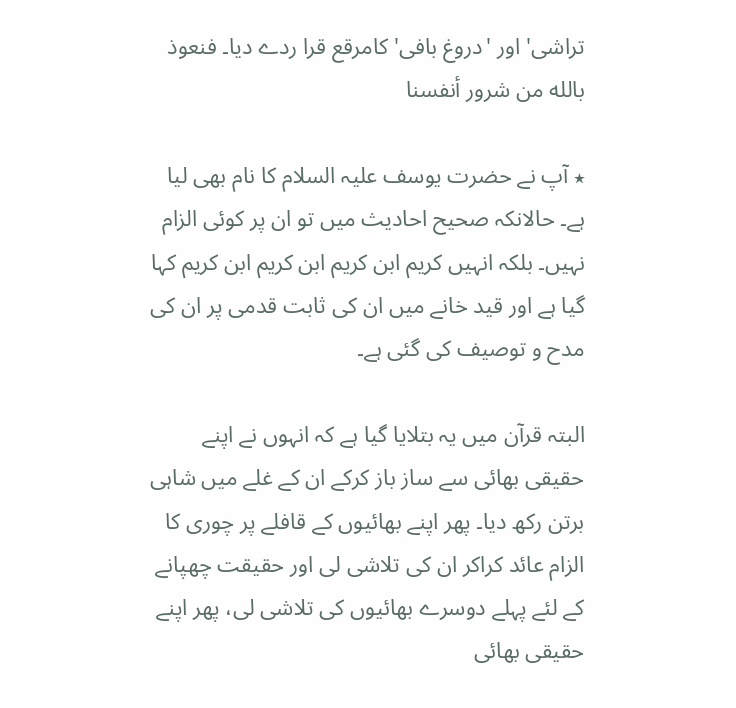تراشی' اور 'دروغ بافی' کامرقع قرا ردے دیا۔ فنعوذ بالله من شرور أنفسنا

٭ آپ نے حضرت یوسف علیہ السلام کا نام بھی لیا ہے۔ حالانکہ صحیح احادیث میں تو ان پر کوئی الزام نہیں۔ بلکہ انہیں کریم ابن کریم ابن کریم ابن کریم کہا گیا ہے اور قید خانے میں ان کی ثابت قدمی پر ان کی مدح و توصیف کی گئی ہے۔

البتہ قرآن میں یہ بتلایا گیا ہے کہ انہوں نے اپنے حقیقی بھائی سے ساز باز کرکے ان کے غلے میں شاہی برتن رکھ دیا۔ پھر اپنے بھائیوں کے قافلے پر چوری کا الزام عائد کراکر ان کی تلاشی لی اور حقیقت چھپانے کے لئے پہلے دوسرے بھائیوں کی تلاشی لی، پھر اپنے حقیقی بھائی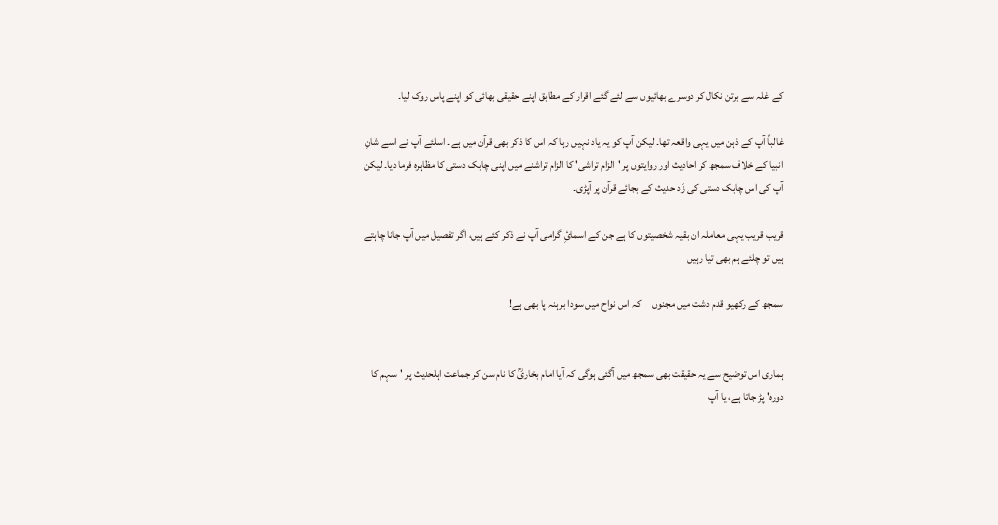کے غلہ سے برتن نکال کر دوسرے بھائیوں سے لئے گئے اقرار کے مطابق اپنے حقیقی بھائی کو اپنے پاس روک لیا۔

غالباً آپ کے ذہن میں یہی واقعہ تھا۔ لیکن آپ کو یہ یاد نہیں رہا کہ اس کا ذکر بھی قرآن میں ہے۔ اسلئے آپ نے اسے شانِ انبیا کے خلاف سمجھ کر احادیث اور روایتوں پر 'الزام تراشی' کا الزام تراشنے میں اپنی چابک دستی کا مظاہرہ فرما دیا۔ لیکن آپ کی اس چابک دستی کی زَد حدیث کے بجائے قرآن پر آپڑی۔

قریب قریب یہی معاملہ ان بقیہ شخصیتوں کا ہے جن کے اسمائِ گرامی آپ نے ذکر کئے ہیں، اگر تفصیل میں آپ جانا چاہتے ہیں تو چلئے ہم بھی تیا رہیں

سمجھ کے رکھیو قدم دشت میں مجنوں     کہ اس نواح میں سودا برہنہ پا بھی ہے!


ہماری اس توضیح سے یہ حقیقت بھی سمجھ میں آگئی ہوگی کہ آیا امام بخاریؒ کا نام سن کر جماعت اہلحدیث پر 'سہم کا دورہ' پڑ جاتا ہے، یا آپ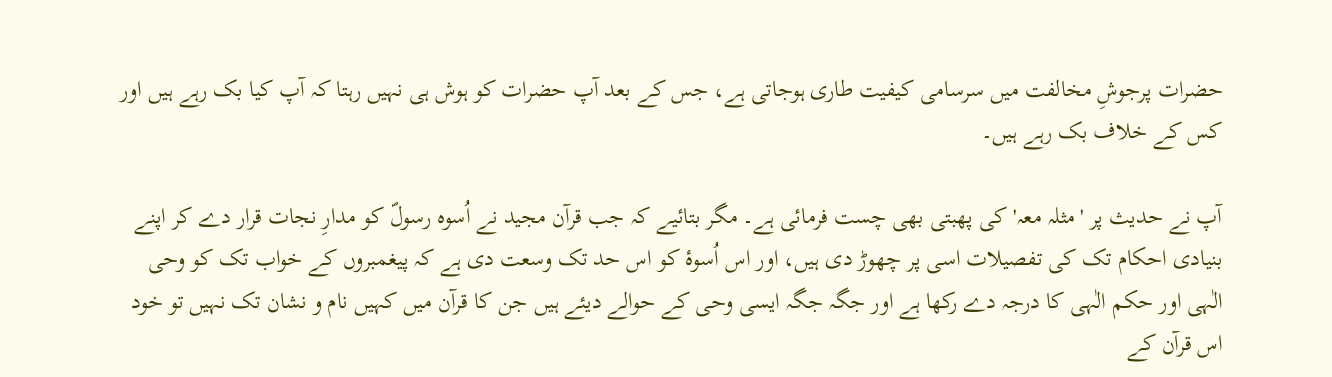حضرات پرجوشِ مخالفت میں سرسامی کیفیت طاری ہوجاتی ہے، جس کے بعد آپ حضرات کو ہوش ہی نہیں رہتا کہ آپ کیا بک رہے ہیں اور کس کے خلاف بک رہے ہیں۔

آپ نے حدیث پر 'مثلہ معہ'کی پھبتی بھی چست فرمائی ہے۔ مگر بتائیے کہ جب قرآن مجید نے اُسوہ رسولؐ کو مدارِ نجات قرار دے کر اپنے بنیادی احکام تک کی تفصیلات اسی پر چھوڑ دی ہیں، اور اس اُسوۂ کو اس حد تک وسعت دی ہے کہ پیغمبروں کے خواب تک کو وحی الٰہی اور حکم الٰہی کا درجہ دے رکھا ہے اور جگہ جگہ ایسی وحی کے حوالے دیئے ہیں جن کا قرآن میں کہیں نام و نشان تک نہیں تو خود اس قرآن کے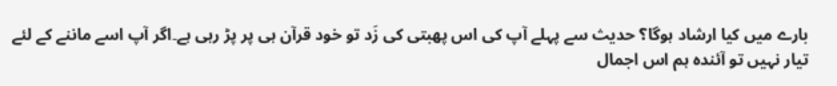بارے میں کیا ارشاد ہوگا؟ حدیث سے پہلے آپ کی اس پھبتی کی زَد تو خود قرآن ہی پر پڑ رہی ہے۔اگر آپ اسے ماننے کے لئے تیار نہیں تو آئندہ ہم اس اجمال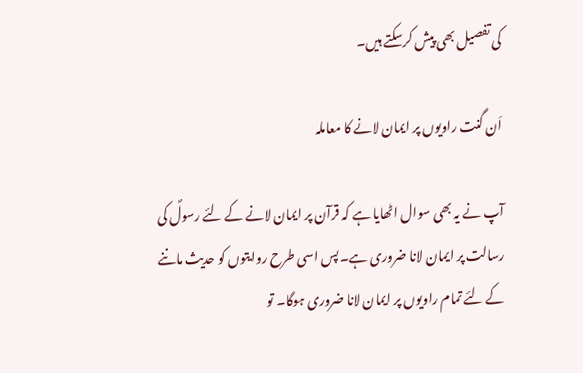کی تفصیل بھی پیش کرسکتے ہیں۔

اَن گنت راویوں پر ایمان لانے کا معاملہ

آپ نے یہ بھی سوال اٹھایا ہے کہ قرآن پر ایمان لانے کے لئے رسولؐ کی رسالت پر ایمان لانا ضروری ہے۔ پس اسی طرح روایتوں کو حدیث ماننے کے لئے تمام راویوں پر ایمان لانا ضروری ہوگا۔ تو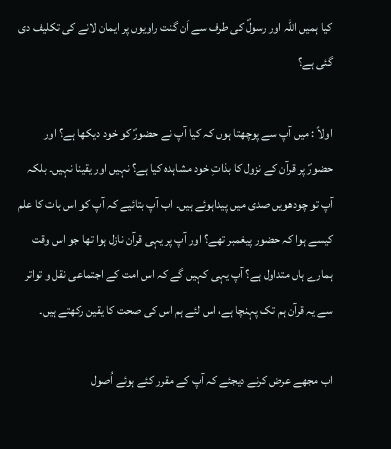کیا ہمیں اللہ اور رسولؐ کی طرف سے اَن گنت راویوں پر ایمان لانے کی تکلیف دی گئی ہے؟

اولاً : میں آپ سے پوچھتا ہوں کہ کیا آپ نے حضورؐ کو خود دیکھا ہے؟ اور حضورؐ پر قرآن کے نزول کا بذاتِ خود مشاہدہ کیا ہے؟ نہیں اور یقینا نہیں۔ بلکہ آپ تو چودھویں صدی میں پیداہوئے ہیں۔ اب آپ بتائیے کہ آپ کو اس بات کا علم کیسے ہوا کہ حضور پیغمبر تھے؟ اور آپ پر یہی قرآن نازل ہوا تھا جو اس وقت ہمارے ہاں متداول ہے؟ آپ یہی کہیں گے کہ اس امت کے اجتماعی نقل و تواتر سے یہ قرآن ہم تک پہنچا ہے، اس لئے ہم اس کی صحت کا یقین رکھتے ہیں۔

اب مجھے عرض کرنے دیجئے کہ آپ کے مقرر کئے ہوئے اُصول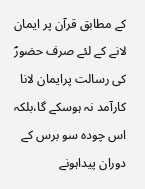کے مطابق قرآن پر ایمان لانے کے لئے صرف حضورؐ کی رسالت پرایمان لانا کارآمد نہ ہوسکے گا،بلکہ اس چودہ سو برس کے دوران پیداہونے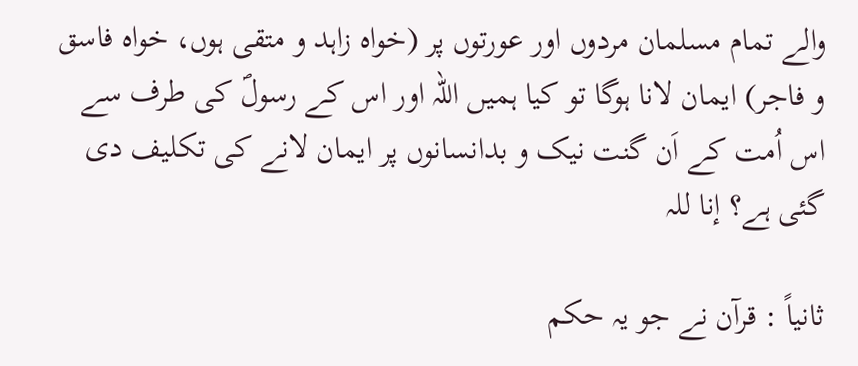والے تمام مسلمان مردوں اور عورتوں پر (خواہ زاہد و متقی ہوں، خواہ فاسق و فاجر) ایمان لانا ہوگا تو کیا ہمیں اللہ اور اس کے رسولؐ کی طرف سے اس اُمت کے اَن گنت نیک و بدانسانوں پر ایمان لانے کی تکلیف دی گئی ہے؟ إنا للہ

ثانیاً : قرآن نے جو یہ حکم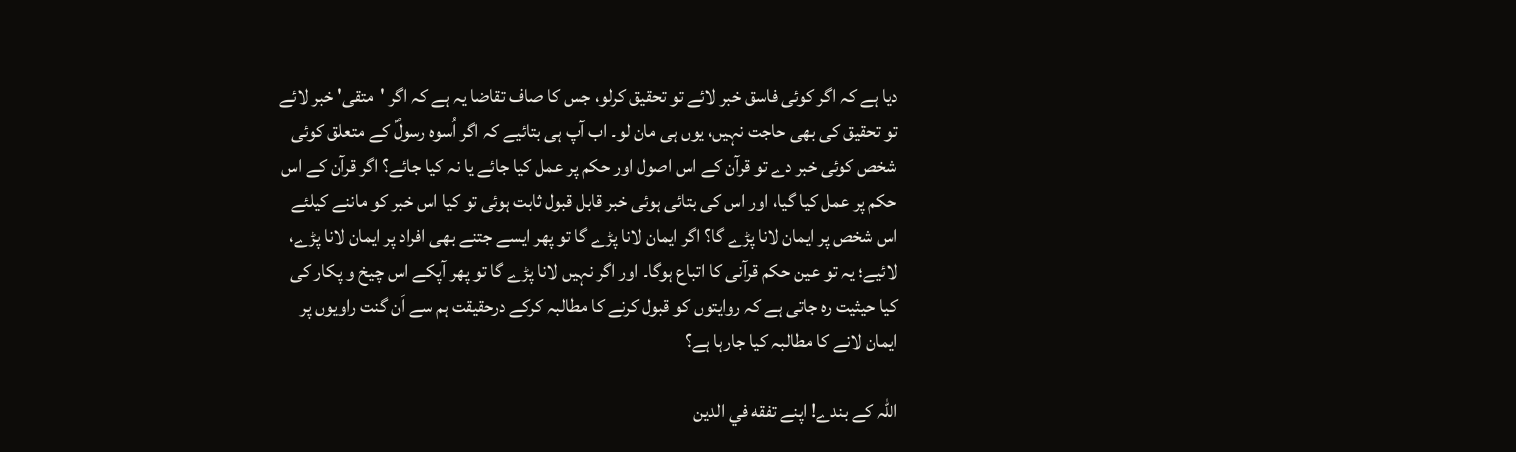دیا ہے کہ اگر کوئی فاسق خبر لائے تو تحقیق کرلو، جس کا صاف تقاضا یہ ہے کہ اگر 'متقی' خبر لائے تو تحقیق کی بھی حاجت نہیں، یوں ہی مان لو۔ اب آپ ہی بتائیے کہ اگر اُسوہ رسولؐ کے متعلق کوئی شخص کوئی خبر دے تو قرآن کے اس اصول اور حکم پر عمل کیا جائے یا نہ کیا جائے؟ اگر قرآن کے اس حکم پر عمل کیا گیا، اور اس کی بتائی ہوئی خبر قابل قبول ثابت ہوئی تو کیا اس خبر کو ماننے کیلئے اس شخص پر ایمان لانا پڑے گا؟ اگر ایمان لانا پڑے گا تو پھر ایسے جتنے بھی افراد پر ایمان لانا پڑے، لائیے؛ یہ تو عین حکم قرآنی کا اتباع ہوگا۔ اور اگر نہیں لانا پڑے گا تو پھر آپکے اس چیخ و پکار کی کیا حیثیت رہ جاتی ہے کہ روایتوں کو قبول کرنے کا مطالبہ کرکے درحقیقت ہم سے اَن گنت راویوں پر ایمان لانے کا مطالبہ کیا جارہا ہے؟

اللہ کے بندے! اپنے تفقه في الدین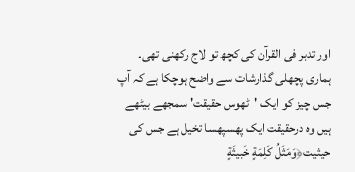اور تدبر فی القرآن کی کچھ تو لاج رکھنی تھی۔ ہماری پچھلی گذارشات سے واضح ہوچکا ہے کہ آپ جس چیز کو ایک 'ٹھوس حقیقت' سمجھے بیٹھے ہیں وہ درحقیقت ایک پھسپھسا تخیل ہے جس کی حیثیت﴿وَمَثَلُ كَلِمَةٍ خَبيثَةٍ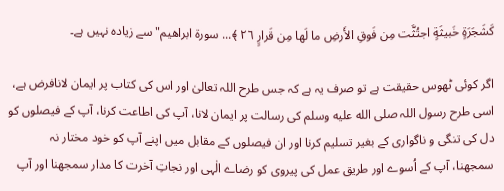كَشَجَرَ‌ةٍ خَبيثَةٍ اجتُثَّت مِن فَوقِ الأَر‌ضِ ما لَها مِن قَر‌ارٍ‌ ٢٦ ﴾... سورة ابراهيم" سے زیادہ نہیں ہے۔

اگر کوئی ٹھوس حقیقت ہے تو صرف یہ ہے کہ جس طرح اللہ تعالیٰ اور اس کی کتاب پر ایمان لانافرض ہے، اسی طرح رسول اللہ صلى الله عليه وسلم کی رسالت پر ایمان لانا، آپ کی اطاعت کرنا، آپ کے فیصلوں کو دل کی تنگی و ناگواری کے بغیر تسلیم کرنا اور ان فیصلوں کے مقابل میں اپنے آپ کو خود مختار نہ سمجھنا، آپ کے اُسوے اور طریق عمل کی پیروی کو رضاے الٰہی اور نجاتِ آخرت کا مدار سمجھنا اور آپ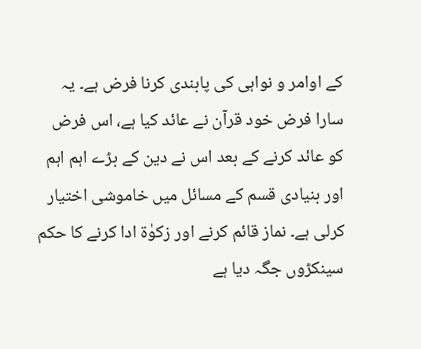کے اوامر و نواہی کی پابندی کرنا فرض ہے۔ یہ سارا فرض خود قرآن نے عائد کیا ہے، اس فرض کو عائد کرنے کے بعد اس نے دین کے بڑے اہم اہم اور بنیادی قسم کے مسائل میں خاموشی اختیار کرلی ہے۔ نماز قائم کرنے اور زکوٰۃ ادا کرنے کا حکم سینکڑوں جگہ دیا ہے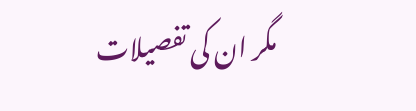مگر ان کی تفصیلات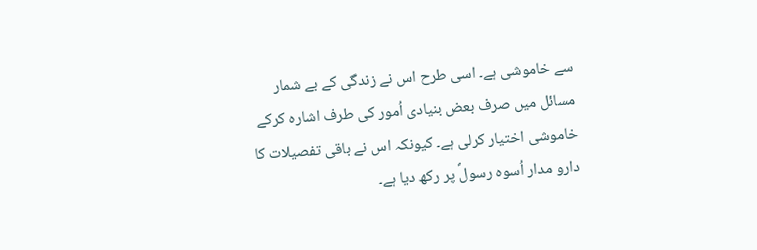سے خاموشی ہے۔ اسی طرح اس نے زندگی کے بے شمار مسائل میں صرف بعض بنیادی اُمور کی طرف اشارہ کرکے خاموشی اختیار کرلی ہے۔ کیونکہ اس نے باقی تفصیلات کا دارو مدار اُسوہ رسولؐ پر رکھ دیا ہے۔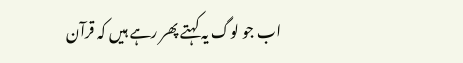اب جو لوگ یہ کہتے پھر رہے ہیں کہ قرآن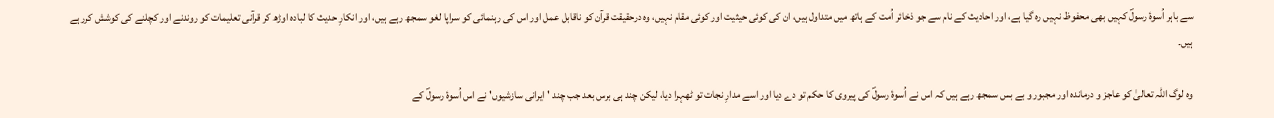سے باہر اُسوۂ رسولؐ کہیں بھی محفوظ نہیں رہ گیا ہے، اور احادیث کے نام سے جو ذخائر اُمت کے ہاتھ میں متداول ہیں، ان کی کوئی حیثیت اور کوئی مقام نہیں، وہ درحقیقت قرآن کو ناقابل عمل اور اس کی رہنمائی کو سراپا لغو سمجھ رہے ہیں، اور انکارِ حدیث کا لبادہ اوڑھ کر قرآنی تعلیمات کو روندنے اور کچلنے کی کوشش کررہے ہیں۔

وہ لوگ اللہ تعالیٰ کو عاجز و درماندہ اور مجبور و بے بس سمجھ رہے ہیں کہ اس نے اُسوۂ رسولؐ کی پیروی کا حکم تو دے دیا اور اسے مدارِ نجات تو ٹھہرا دیا، لیکن چند ہی برس بعد جب چند 'ایرانی سازشیوں' نے اس اُسوۂ رسولؐ کے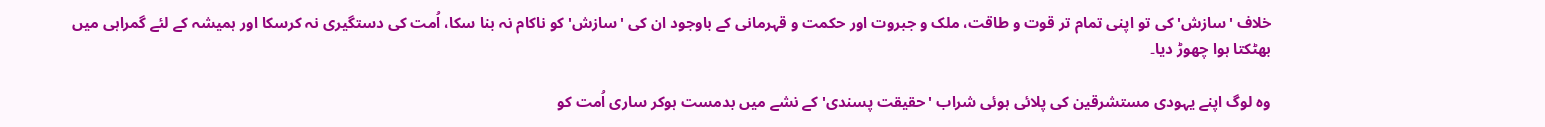خلاف 'سازش'کی تو اپنی تمام تر قوت و طاقت، ملک و جبروت اور حکمت و قہرمانی کے باوجود ان کی 'سازش' کو ناکام نہ بنا سکا، اُمت کی دستگیری نہ کرسکا اور ہمیشہ کے لئے گمراہی میں بھٹکتا ہوا چھوڑ دیا۔

وہ لوگ اپنے یہودی مستشرقین کی پلائی ہوئی شراب 'حقیقت پسندی' کے نشے میں بدمست ہوکر ساری اُمت کو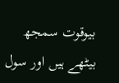بیوقوت سمجھ بیٹھے ہیں اور سول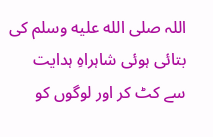اللہ صلى الله عليه وسلم کی بتائی ہوئی شاہراہِ ہدایت سے کٹ کر اور لوگوں کو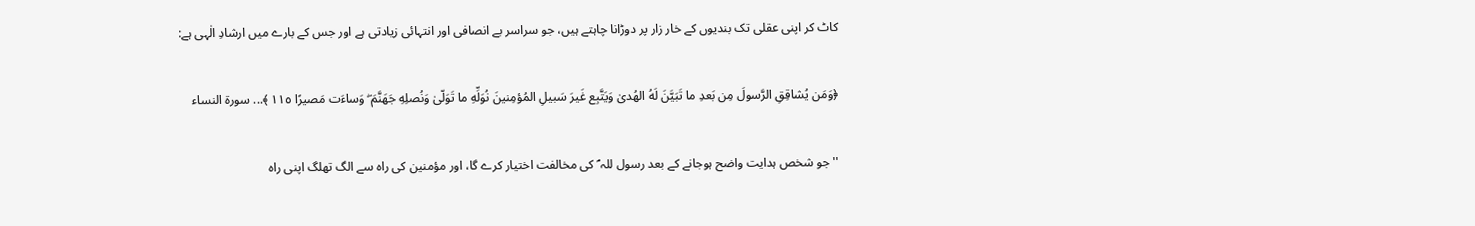کاٹ کر اپنی عقلی تک بندیوں کے خار زار پر دوڑانا چاہتے ہیں، جو سراسر بے انصافی اور انتہائی زیادتی ہے اور جس کے بارے میں ارشادِ الٰہی ہے:

﴿وَمَن يُشاقِقِ الرَّ‌سولَ مِن بَعدِ ما تَبَيَّنَ لَهُ الهُدىٰ وَيَتَّبِع غَيرَ‌ سَبيلِ المُؤمِنينَ نُوَلِّهِ ما تَوَلّىٰ وَنُصلِهِ جَهَنَّمَ ۖ وَساءَت مَصيرً‌ا ١١٥ ﴾... سورة النساء

'' جو شخص ہدایت واضح ہوجانے کے بعد رسول للہ ؐ کی مخالفت اختیار کرے گا، اور مؤمنین کی راہ سے الگ تھلگ اپنی راہ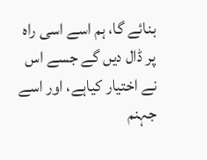بنائے گا، ہم اسے اسی راہ پر ڈال دیں گے جسے اس نے اختیار کیاہے، اور اسے جہنم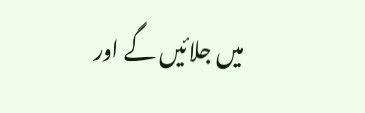میں جلائیں گے اور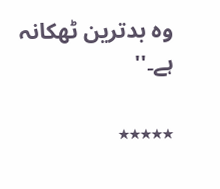وہ بدترین ٹھکانہ ہے۔''

٭٭٭٭٭